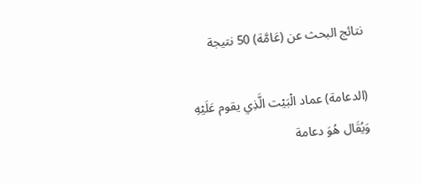نتائج البحث عن (عَامَّة) 50 نتيجة

(الدعامة) عماد الْبَيْت الَّذِي يقوم عَلَيْهِ وَيُقَال هُوَ دعامة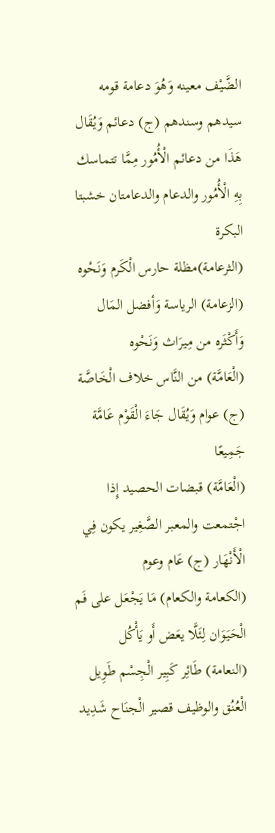الضَّيْف معينه وَهُوَ دعامة قومه سيدهم وسندهم (ج) دعائم وَيُقَال هَذَا من دعائم الْأُمُور مِمَّا تتماسك بِهِ الْأُمُور والدعام والدعامتان خشبتا البكرة
(الثرعامة)مظلة حارس الْكَرم وَنَحْوه
(الزعامة) الرياسة وَأفضل المَال وَأَكْثَره من مِيرَاث وَنَحْوه
(الْعَامَّة) من النَّاس خلاف الْخَاصَّة (ج) عوام وَيُقَال جَاءَ الْقَوْم عَامَّة جَمِيعًا
(الْعَامَّة) قبضات الحصيد إِذا اجْتمعت والمعبر الصَّغِير يكون فِي الْأَنْهَار (ج) عَام وعوم
(الكعامة والكعام) مَا يَجْعَل على فَم الْحَيَوَان لِئَلَّا يعَض أَو يَأْكُل
(النعامة) طَائِر كَبِير الْجِسْم طَوِيل الْعُنُق والوظيف قصير الْجنَاح شَدِيد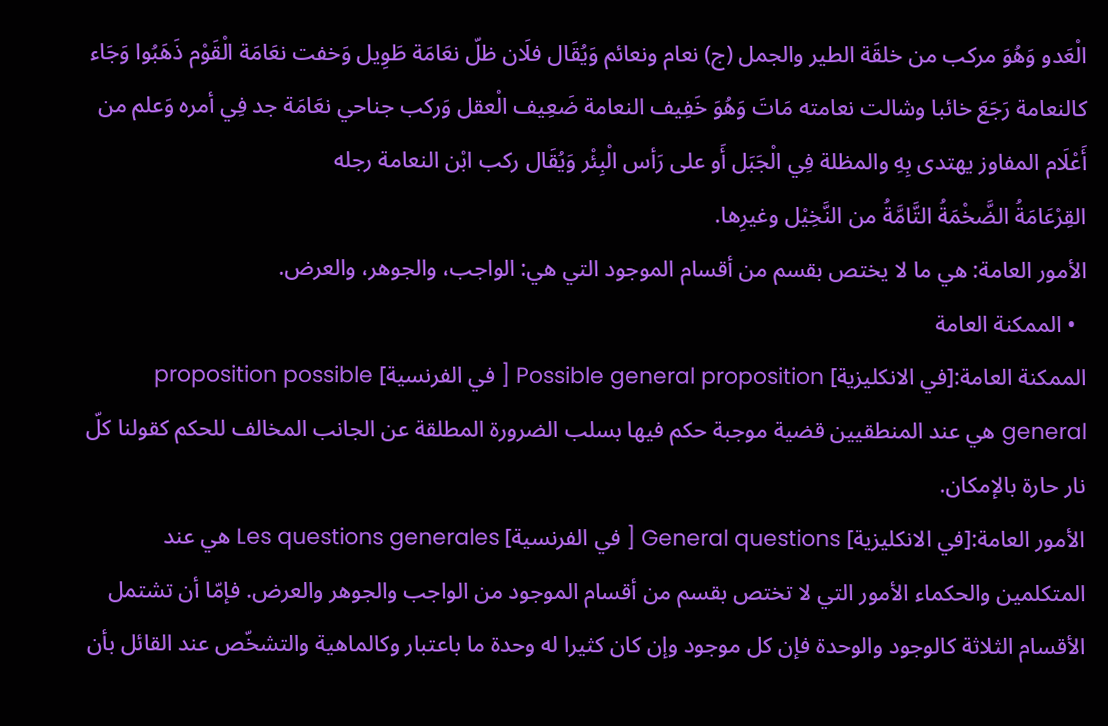الْعَدو وَهُوَ مركب من خلقَة الطير والجمل (ج) نعام ونعائم وَيُقَال فلَان ظلّ نعَامَة طَوِيل وَخفت نعَامَة الْقَوْم ذَهَبُوا وَجَاء كالنعامة رَجَعَ خائبا وشالت نعامته مَاتَ وَهُوَ خَفِيف النعامة ضَعِيف الْعقل وَركب جناحي نعَامَة جد فِي أمره وَعلم من أَعْلَام المفاوز يهتدى بِهِ والمظلة فِي الْجَبَل أَو على رَأس الْبِئْر وَيُقَال ركب ابْن النعامة رجله
القِرْعَامَةُ الضَّخْمَةُ التَّامَّةُ من النَّخِيْل وغيرِها.
الأمور العامة: هي ما لا يختص بقسم من أقسام الموجود التي هي: الواجب، والجوهر، والعرض.
  • الممكنة العامة
الممكنة العامة:[في الانكليزية] Possible general proposition [ في الفرنسية] proposition possible general هي عند المنطقيين قضية موجبة حكم فيها بسلب الضرورة المطلقة عن الجانب المخالف للحكم كقولنا كلّ نار حارة بالإمكان.
الأمور العامة:[في الانكليزية] General questions [ في الفرنسية] Les questions generales هي عند المتكلمين والحكماء الأمور التي لا تختص بقسم من أقسام الموجود من الواجب والجوهر والعرض. فإمّا أن تشتمل الأقسام الثلاثة كالوجود والوحدة فإن كل موجود وإن كان كثيرا له وحدة ما باعتبار وكالماهية والتشخّص عند القائل بأن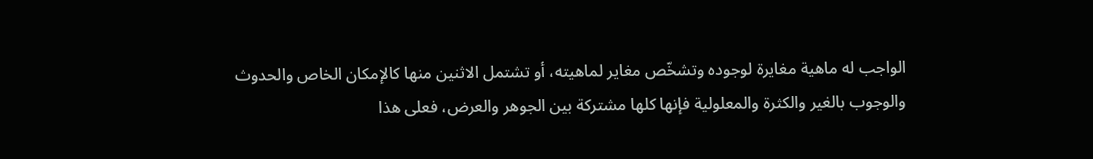الواجب له ماهية مغايرة لوجوده وتشخّص مغاير لماهيته، أو تشتمل الاثنين منها كالإمكان الخاص والحدوث والوجوب بالغير والكثرة والمعلولية فإنها كلها مشتركة بين الجوهر والعرض، فعلى هذا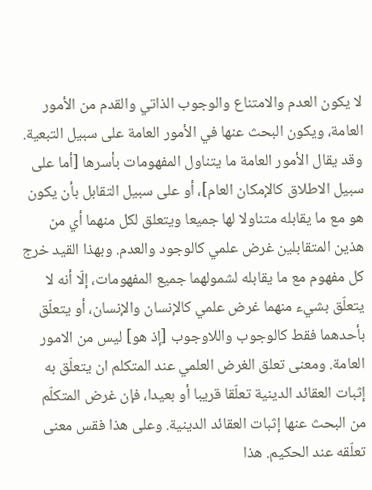لا يكون العدم والامتناع والوجوب الذاتي والقدم من الأمور العامة، ويكون البحث عنها في الأمور العامة على سبيل التبعية. وقد يقال الأمور العامة ما يتناول المفهومات بأسرها [أما على سبيل الاطلاق كالإمكان العام]، أو على سبيل التقابل بأن يكون هو مع ما يقابله متناولا لها جميعا ويتعلق لكل منهما أي من هذين المتقابلين غرض علمي كالوجود والعدم. وبهذا القيد خرج كل مفهوم مع ما يقابله لشمولهما جميع المفهومات، إلّا أنه لا يتعلّق بشيء منهما غرض علمي كالإنسان والإنسان، أو يتعلّق بأحدهما فقط كالوجوب واللاوجوب [إذ هو] ليس من الامور العامة. ومعنى تعلق الغرض العلمي عند المتكلم ان يتعلّق به إثبات العقائد الدينية تعلّقا قريبا أو بعيدا، فإن غرض المتكلّم من البحث عنها إثبات العقائد الدينية. وعلى هذا فقس معنى تعلّقه عند الحكيم. هذا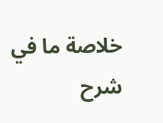خلاصة ما في شرح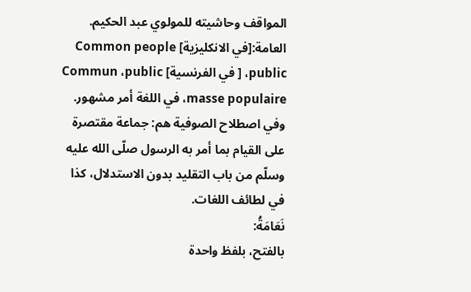المواقف وحاشيته للمولوي عبد الحكيم.
العامة:[في الانكليزية] Common people ،public [ في الفرنسية] Commun ،public ،masse populaire في اللغة أمر مشهور. وفي اصطلاح الصوفية هم: جماعة مقتصرة على القيام بما أمر به الرسول صلّى الله عليه وسلّم من باب التقليد بدون الاستدلال، كذا في لطائف اللغات.
نَعَامَةُ:
بالفتح، بلفظ واحدة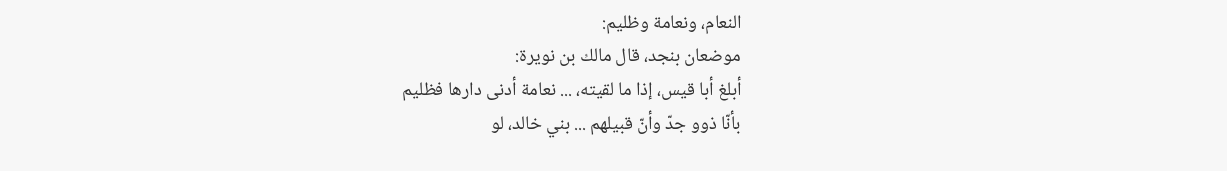النعام، ونعامة وظليم:
موضعان بنجد، قال مالك بن نويرة:
أبلغ أبا قيس، إذا ما لقيته، ... نعامة أدنى دارها فظليم
بأنّا ذوو جدّ وأنّ قبيلهم ... بني خالد، لو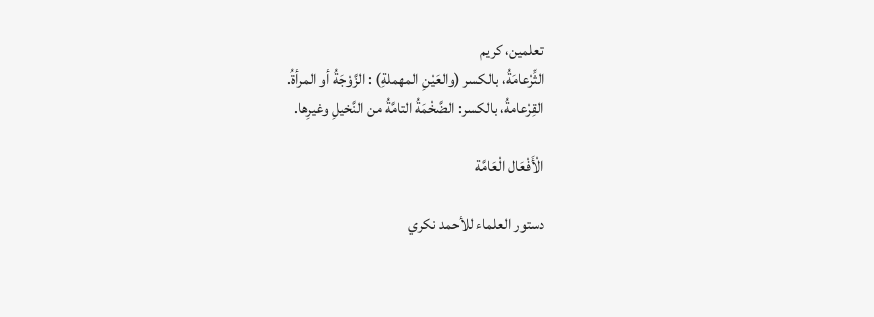تعلمين، كريم
الثِّرْعامَةُ، بالكسر (والعَيْنِ المهملةِ) : الزَّوْجَةُ أو المرأةُ.
القِرْعامةُ، بالكسر: الضَّخْمَةُ التامَّةُ من النَّخيلِ وغيرِها.

الْأَفْعَال الْعَامَّة

دستور العلماء للأحمد نكري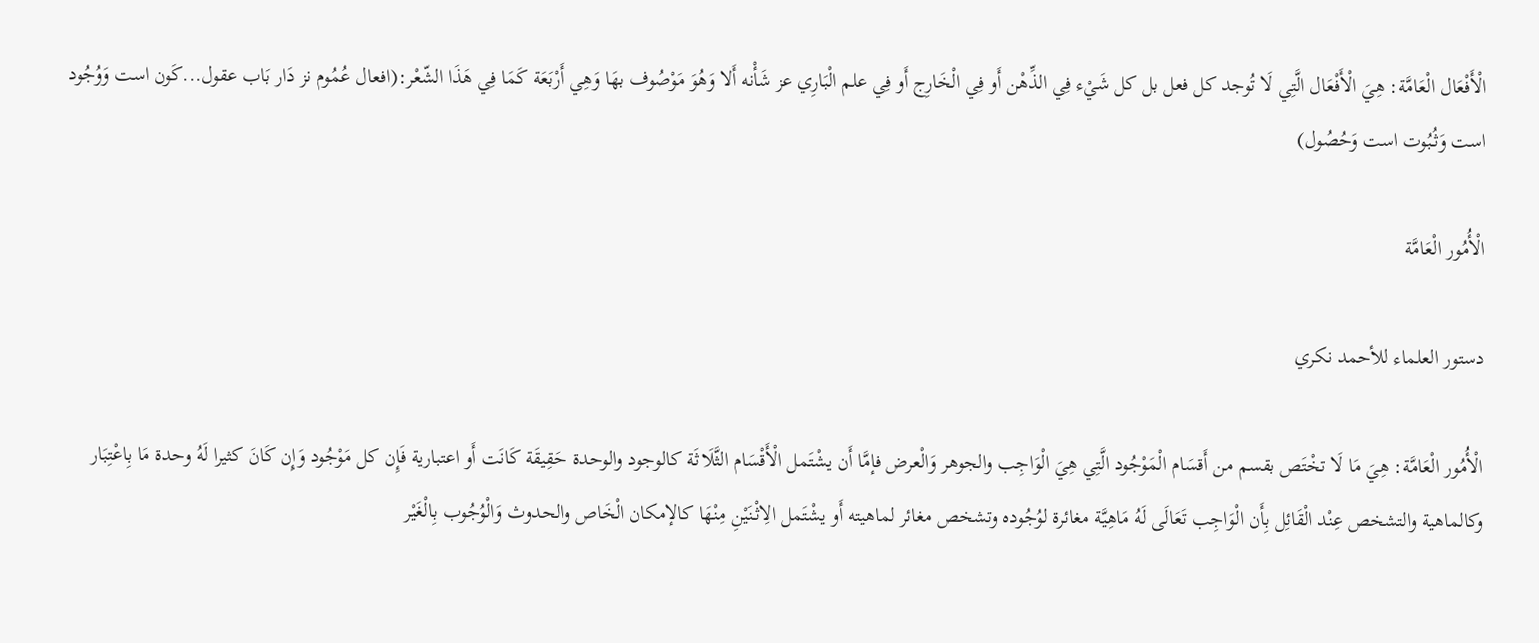الْأَفْعَال الْعَامَّة: هِيَ الْأَفْعَال الَّتِي لَا تُوجد كل فعل بل كل شَيْء فِي الذِّهْن أَو فِي الْخَارِج أَو فِي علم الْبَارِي عز شَأْنه أَلا وَهُوَ مَوْصُوف بهَا وَهِي أَرْبَعَة كَمَا فِي هَذَا الشّعْر:(افعال عُمُوم نز دَار بَاب عقول...كَون است وَوُجُود است وَثُبُوت است وَحُصُول)

الْأُمُور الْعَامَّة

دستور العلماء للأحمد نكري

الْأُمُور الْعَامَّة: هِيَ مَا لَا تخْتَص بقسم من أَقسَام الْمَوْجُود الَّتِي هِيَ الْوَاجِب والجوهر وَالْعرض فإمَّا أَن يشْتَمل الْأَقْسَام الثَّلَاثَة كالوجود والوحدة حَقِيقَة كَانَت أَو اعتبارية فَإِن كل مَوْجُود وَإِن كَانَ كثيرا لَهُ وحدة مَا بِاعْتِبَار وكالماهية والتشخص عِنْد الْقَائِل بِأَن الْوَاجِب تَعَالَى لَهُ مَاهِيَّة مغائرة لوُجُوده وتشخص مغائر لماهيته أَو يشْتَمل الِاثْنَيْنِ مِنْهَا كالإمكان الْخَاص والحدوث وَالْوُجُوب بِالْغَيْر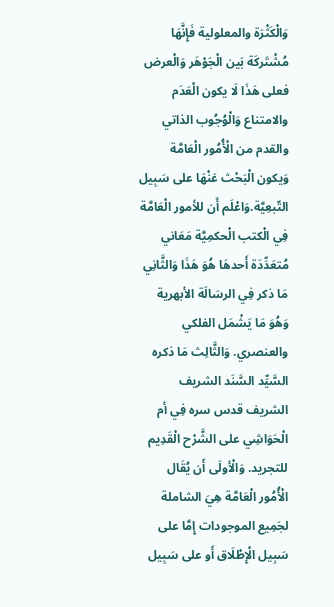وَالْكَثْرَة والمعلولية فَإِنَّهَا مُشْتَركَة بَين الْجَوْهَر وَالْعرض فعلى هَذَا لَا يكون الْعَدَم والامتناع وَالْوُجُوب الذاتي والقدم من الْأُمُور الْعَامَّة وَيكون الْبَحْث عَنْهَا على سَبِيل التّبعِيَّة.وَاعْلَم أَن للأمور الْعَامَّة فِي الْكتب الْحكمِيَّة مَعَاني مُتعَدِّدَة أَحدهَا هُوَ هَذَا وَالثَّانِي مَا ذكر فِي الرسَالَة الأبهرية وَهُوَ مَا يَشْمَل الفلكي والعنصري. وَالثَّالِث مَا ذكره السَّيِّد السَّنَد الشريف الشريف قدس سره فِي أم الْحَوَاشِي على الشَّرْح الْقَدِيم للتجريد. وَالْأولَى أَن يُقَال الْأُمُور الْعَامَّة هِيَ الشاملة لجَمِيع الموجودات إِمَّا على سَبِيل الْإِطْلَاق أَو على سَبِيل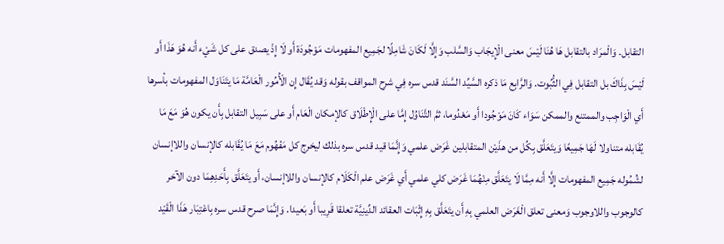التقابل. وَالْمرَاد بالتقابل هَا هُنَا لَيْسَ معنى الْإِيجَاب وَالسَّلب وَإِلَّا لَكَانَ شَامِلًا لجَمِيع المفهومات مَوْجُودَة أَو لَا إِذْ يصدق على كل شَيْء أَنه هُوَ هَذَا أَو لَيْسَ بِذَاكَ بل التقابل فِي الثُّبُوت. وَالرَّابِع مَا ذكره السَّيِّد السَّنَد قدس سره فِي شرح المواقف بقوله وَقد يُقَال إِن الْأُمُور الْعَامَّة مَا يتَنَاوَل المفهومات بأسرها أَي الْوَاجِب والممتنع والممكن سَوَاء كَانَ مَوْجُودا أَو مَعْدُوما، ثمَّ التَّنَاوُل إِمَّا على الْإِطْلَاق كالإمكان الْعَام أَو على سَبِيل التقابل بِأَن يكون هُوَ مَعَ مَا يُقَابله متناولا لَهَا جَمِيعًا وَيتَعَلَّق بِكُل من هذَيْن المتقابلين غَرَض علمي وَإِنَّمَا قيد قدس سره بذلك ليخرج كل مَفْهُوم مَعَ مَا يُقَابله كالإنسان واللاإنسان لشُمُوله جَمِيع المفهومات إِلَّا أَنه مِمَّا لَا يتَعَلَّق مِنْهُمَا غَرَض كلي علمي أَي غَرَض علم الْكَلَام كالإنسان واللاإنسان، أَو يتَعَلَّق بِأَحَدِهِمَا دون الآخر كالوجوب واللاوجوب وَمعنى تعلق الْغَرَض العلمي بِهِ أَن يتَعَلَّق بِهِ إِثْبَات العقائد الدِّينِيَّة تعلقا قَرِيبا أَو بَعيدا. وَإِنَّمَا صرح قدس سره بِاعْتِبَار هَذَا الْقَيْد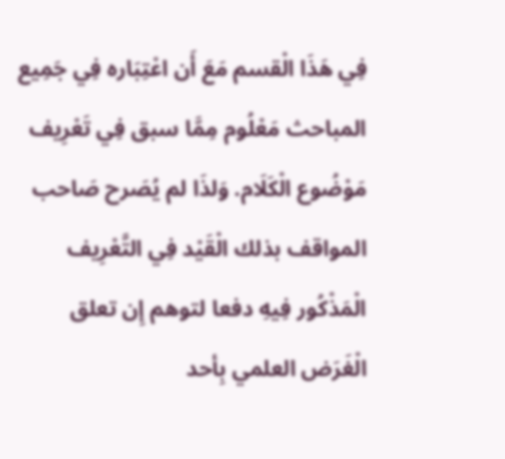فِي هَذَا الْقسم مَعَ أَن اعْتِبَاره فِي جَمِيع المباحث مَعْلُوم مِمَّا سبق فِي تَعْرِيف مَوْضُوع الْكَلَام. وَلذَا لم يُصَرح صَاحب المواقف بذلك الْقَيْد فِي التَّعْرِيف الْمَذْكُور فِيهِ دفعا لتوهم إِن تعلق الْغَرَض العلمي بِأحد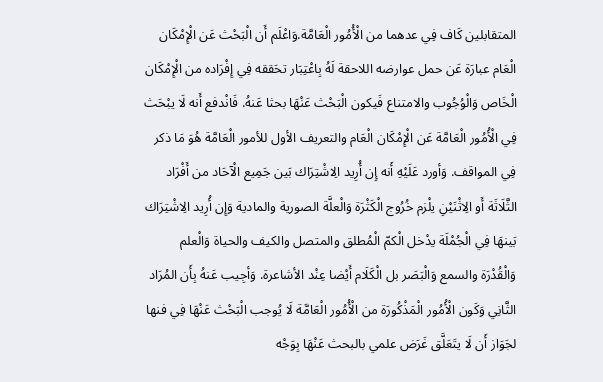المتقابلين كَاف فِي عدهما من الْأُمُور الْعَامَّة.وَاعْلَم أَن الْبَحْث عَن الْإِمْكَان الْعَام عبارَة عَن حمل عوارضه اللاحقة لَهُ بِاعْتِبَار تحَققه فِي إِفْرَاده من الْإِمْكَان الْخَاص وَالْوُجُوب والامتناع فَيكون الْبَحْث عَنْهَا بحثا عَنهُ. فَانْدفع أَنه لَا يبْحَث فِي الْأُمُور الْعَامَّة عَن الْإِمْكَان الْعَام والتعريف الأول للأمور الْعَامَّة هُوَ مَا ذكر فِي المواقف. وَأورد عَلَيْهِ أَنه إِن أُرِيد الِاشْتِرَاك بَين جَمِيع الْآحَاد من أَفْرَاد الثَّلَاثَة أَو الِاثْنَيْنِ يلْزم خُرُوج الْكَثْرَة وَالْعلَّة الصورية والمادية وَإِن أُرِيد الِاشْتِرَاك بَينهَا فِي الْجُمْلَة يدْخل الْكمّ الْمُطلق والمتصل والكيف والحياة وَالْعلم وَالْقُدْرَة والسمع وَالْبَصَر بل الْكَلَام أَيْضا عِنْد الأشاعرة. وَأجِيب عَنهُ بِأَن المُرَاد الثَّانِي وَكَون الْأُمُور الْمَذْكُورَة من الْأُمُور الْعَامَّة لَا يُوجب الْبَحْث عَنْهَا فِي فنها لجَوَاز أَن لَا يتَعَلَّق غَرَض علمي بالبحث عَنْهَا بِوَجْه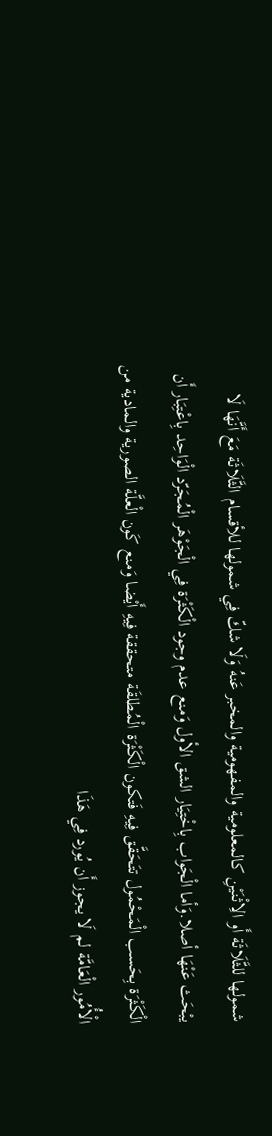شمولها للثَّلَاثَة أَو الِاثْنَيْنِ كالمعلومية والمفهومية والمخبر عَنهُ وَلَا شكّ فِي شمولها للأقسام الثَّلَاثَة مَعَ أَنَّهَا لَا يبْحَث عَنْهَا أصلا.وَأما الْجَواب بِاخْتِيَار الشق الأول وَمنع عدم وجود الْكَثْرَة فِي الْجَوْهَر الْمُجَرّد الْوَاحِد بِاعْتِبَار أَن الْكَثْرَة بِحَسب الْمَحْمُول تتَحَقَّق فِيهِ فَتكون الْكَثْرَة الْمُطلقَة متحققة فِيهِ أَيْضا وَمنع كَون الْعلَّة الصورية والمادية من الْأُمُور الْعَامَّة لم لَا يجوز أَن يُورد فِي هَذَا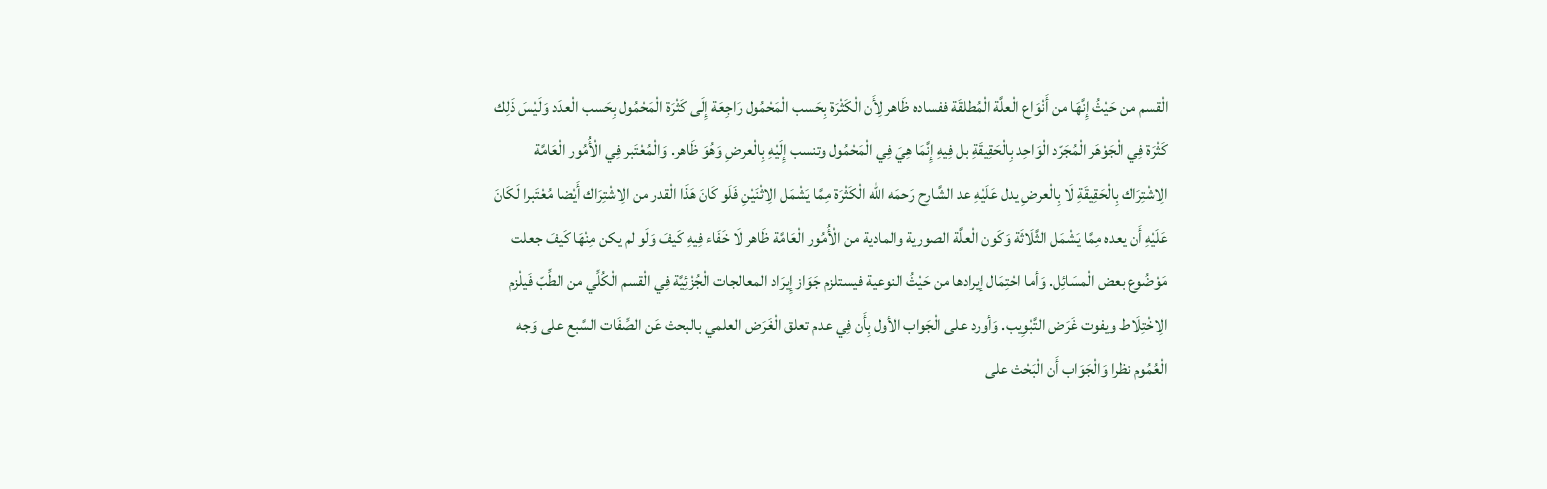الْقسم من حَيْثُ إِنَّهَا من أَنْوَاع الْعلَّة الْمُطلقَة ففساده ظَاهر لِأَن الْكَثْرَة بِحَسب الْمَحْمُول رَاجِعَة إِلَى كَثْرَة الْمَحْمُول بِحَسب الْعدَد وَلَيْسَ ذَلِك كَثْرَة فِي الْجَوْهَر الْمُجَرّد الْوَاحِد بِالْحَقِيقَةِ بل فِيهِ إِنَّمَا هِيَ فِي الْمَحْمُول وتنسب إِلَيْهِ بِالْعرضِ وَهُوَ ظَاهر. وَالْمُعْتَبر فِي الْأُمُور الْعَامَّة الِاشْتِرَاك بِالْحَقِيقَةِ لَا بِالْعرضِ يدل عَلَيْهِ عد الشَّارِح رَحمَه الله الْكَثْرَة مِمَّا يَشْمَل الِاثْنَيْنِ فَلَو كَانَ هَذَا الْقدر من الِاشْتِرَاك أَيْضا مُعْتَبرا لَكَانَ عَلَيْهِ أَن يعده مِمَّا يَشْمَل الثَّلَاثَة وَكَون الْعلَّة الصورية والمادية من الْأُمُور الْعَامَّة ظَاهر لَا خَفَاء فِيهِ كَيفَ وَلَو لم يكن مِنْهَا كَيفَ جعلت مَوْضُوع بعض الْمسَائِل. وَأما احْتِمَال إيرادها من حَيْثُ النوعية فيستلزم جَوَاز إِيرَاد المعالجات الْجُزْئِيَّة فِي الْقسم الْكُلِّي من الطِّبّ فَيلْزم الِاخْتِلَاط ويفوت غَرَض التَّبْوِيب. وَأورد على الْجَواب الأول بِأَن فِي عدم تعلق الْغَرَض العلمي بالبحث عَن الصِّفَات السَّبع على وَجه الْعُمُوم نظرا وَالْجَوَاب أَن الْبَحْث على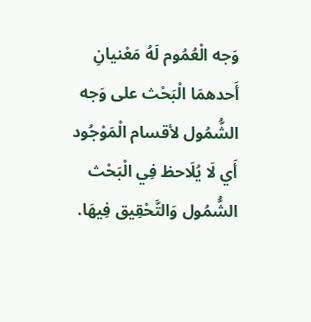وَجه الْعُمُوم لَهُ مَعْنيانِ أَحدهمَا الْبَحْث على وَجه الشُّمُول لأقسام الْمَوْجُود أَي لَا يُلَاحظ فِي الْبَحْث الشُّمُول وَالتَّحْقِيق فِيهَا.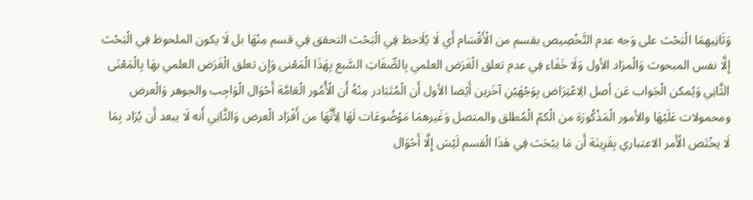وَثَانِيهمَا الْبَحْث على وَجه عدم التَّخْصِيص بقسم من الْأَقْسَام أَي لَا يُلَاحظ فِي الْبَحْث التحقق فِي قسم مِنْهَا بل لَا يكون الملحوظ فِي الْبَحْث إِلَّا نفس المبحوث وَالْمرَاد الأول وَلَا خَفَاء فِي عدم تعلق الْغَرَض العلمي بِالصِّفَاتِ السَّبع بِهَذَا الْمَعْنى وَإِن تعلق الْغَرَض العلمي بهَا بِالْمَعْنَى الثَّانِي وَيُمكن الْجَواب عَن أصل الِاعْتِرَاض بِوَجْهَيْنِ آخَرين أَيْضا الأول أَن الْمُتَبَادر مِنْهُ أَن الْأُمُور الْعَامَّة أَحْوَال الْوَاجِب والجوهر وَالْعرض ومحمولات عَلَيْهَا والأمور الْمَذْكُورَة من الْكمّ الْمُطلق والمتصل وَغَيرهمَا مَوْضُوعَات لَهَا لِأَنَّهَا من أَفْرَاد الْعرض وَالثَّانِي أَنه لَا يبعد أَن يُرَاد بِمَا لَا يخْتَص الْأَمر الاعتباري بِقَرِينَة أَن مَا يبْحَث فِي هَذَا الْقسم لَيْسَ إِلَّا أَحْوَال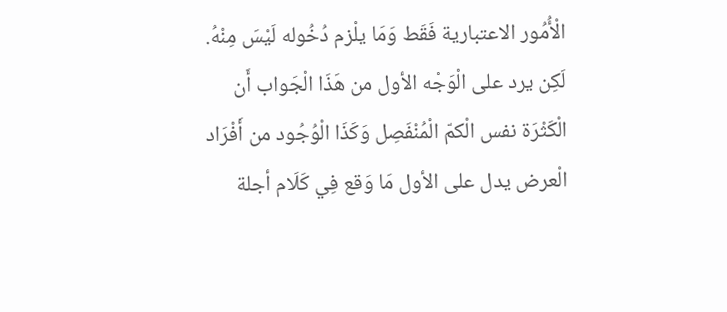الْأُمُور الاعتبارية فَقَط وَمَا يلْزم دُخُوله لَيْسَ مِنْهُ. لَكِن يرد على الْوَجْه الأول من هَذَا الْجَواب أَن الْكَثْرَة نفس الْكمّ الْمُنْفَصِل وَكَذَا الْوُجُود من أَفْرَاد الْعرض يدل على الأول مَا وَقع فِي كَلَام أجلة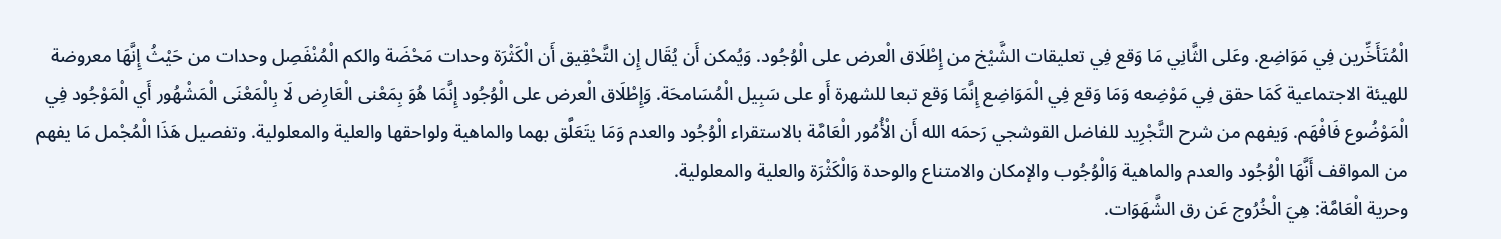الْمُتَأَخِّرين فِي مَوَاضِع. وعَلى الثَّانِي مَا وَقع فِي تعليقات الشَّيْخ من إِطْلَاق الْعرض على الْوُجُود. وَيُمكن أَن يُقَال إِن التَّحْقِيق أَن الْكَثْرَة وحدات مَحْضَة والكم الْمُنْفَصِل وحدات من حَيْثُ إِنَّهَا معروضة للهيئة الاجتماعية كَمَا حقق فِي مَوْضِعه وَمَا وَقع فِي الْمَوَاضِع إِنَّمَا وَقع تبعا للشهرة أَو على سَبِيل الْمُسَامحَة. وَإِطْلَاق الْعرض على الْوُجُود إِنَّمَا هُوَ بِمَعْنى الْعَارِض لَا بِالْمَعْنَى الْمَشْهُور أَي الْمَوْجُود فِي الْمَوْضُوع فَافْهَم. وَيفهم من شرح التَّجْرِيد للفاضل القوشجي رَحمَه الله أَن الْأُمُور الْعَامَّة بالاستقراء الْوُجُود والعدم وَمَا يتَعَلَّق بهما والماهية ولواحقها والعلية والمعلولية. وتفصيل هَذَا الْمُجْمل مَا يفهم من المواقف أَنَّهَا الْوُجُود والعدم والماهية وَالْوُجُوب والإمكان والامتناع والوحدة وَالْكَثْرَة والعلية والمعلولية.
وحرية الْعَامَّة: هِيَ الْخُرُوج عَن رق الشَّهَوَات.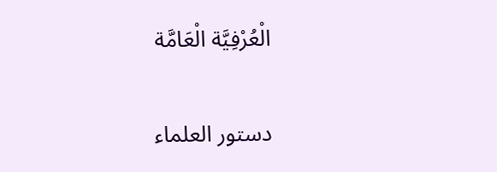الْعُرْفِيَّة الْعَامَّة

دستور العلماء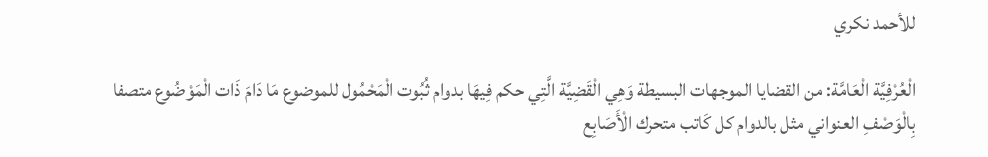للأحمد نكري

الْعُرْفِيَّة الْعَامَّة: من القضايا الموجهات البسيطة وَهِي الْقَضِيَّة الَّتِي حكم فِيهَا بدوام ثُبُوت الْمَحْمُول للموضوع مَا دَامَ ذَات الْمَوْضُوع متصفا بِالْوَصْفِ العنواني مثل بالدوام كل كَاتب متحرك الْأَصَابِع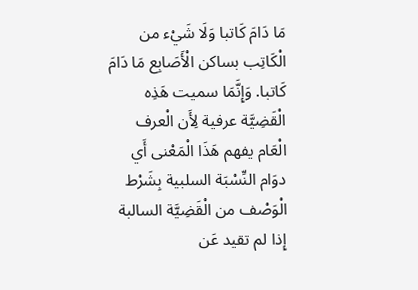مَا دَامَ كَاتبا وَلَا شَيْء من الْكَاتِب بساكن الْأَصَابِع مَا دَامَ كَاتبا. وَإِنَّمَا سميت هَذِه الْقَضِيَّة عرفية لِأَن الْعرف الْعَام يفهم هَذَا الْمَعْنى أَي دوَام النِّسْبَة السلبية بِشَرْط الْوَصْف من الْقَضِيَّة السالبة إِذا لم تقيد عَن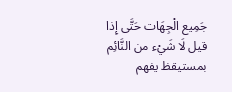جَمِيع الْجِهَات حَتَّى إِذا قيل لَا شَيْء من النَّائِم بمستيقظ يفهم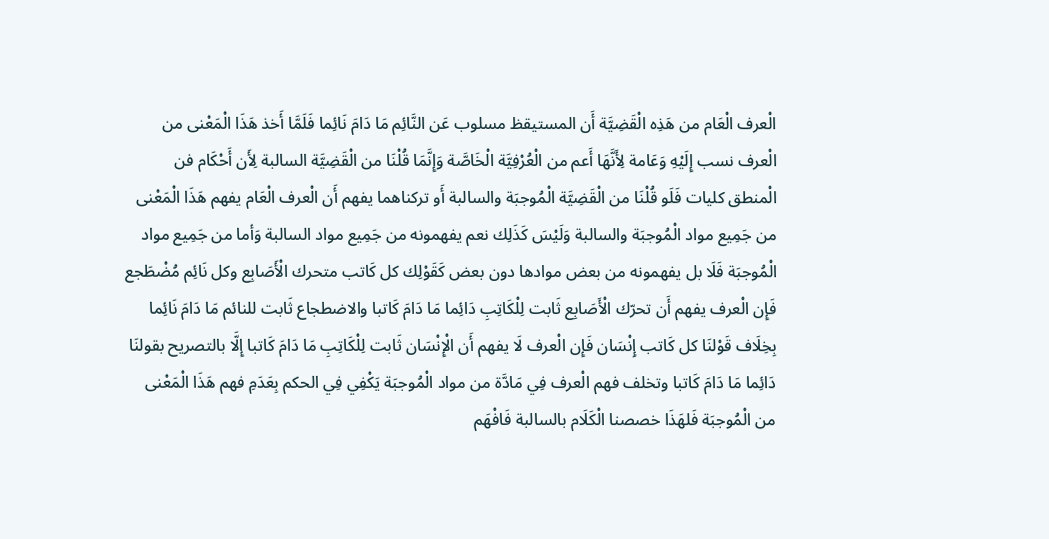الْعرف الْعَام من هَذِه الْقَضِيَّة أَن المستيقظ مسلوب عَن النَّائِم مَا دَامَ نَائِما فَلَمَّا أَخذ هَذَا الْمَعْنى من الْعرف نسب إِلَيْهِ وَعَامة لِأَنَّهَا أَعم من الْعُرْفِيَّة الْخَاصَّة وَإِنَّمَا قُلْنَا من الْقَضِيَّة السالبة لِأَن أَحْكَام فن الْمنطق كليات فَلَو قُلْنَا من الْقَضِيَّة الْمُوجبَة والسالبة أَو تركناهما يفهم أَن الْعرف الْعَام يفهم هَذَا الْمَعْنى من جَمِيع مواد الْمُوجبَة والسالبة وَلَيْسَ كَذَلِك نعم يفهمونه من جَمِيع مواد السالبة وَأما من جَمِيع مواد الْمُوجبَة فَلَا بل يفهمونه من بعض موادها دون بعض كَقَوْلِك كل كَاتب متحرك الْأَصَابِع وكل نَائِم مُضْطَجع فَإِن الْعرف يفهم أَن تحرّك الْأَصَابِع ثَابت لِلْكَاتِبِ دَائِما مَا دَامَ كَاتبا والاضطجاع ثَابت للنائم مَا دَامَ نَائِما بِخِلَاف قَوْلنَا كل كَاتب إِنْسَان فَإِن الْعرف لَا يفهم أَن الْإِنْسَان ثَابت لِلْكَاتِبِ مَا دَامَ كَاتبا إِلَّا بالتصريح بقولنَا دَائِما مَا دَامَ كَاتبا وتخلف فهم الْعرف فِي مَادَّة من مواد الْمُوجبَة يَكْفِي فِي الحكم بِعَدَمِ فهم هَذَا الْمَعْنى من الْمُوجبَة فَلهَذَا خصصنا الْكَلَام بالسالبة فَافْهَم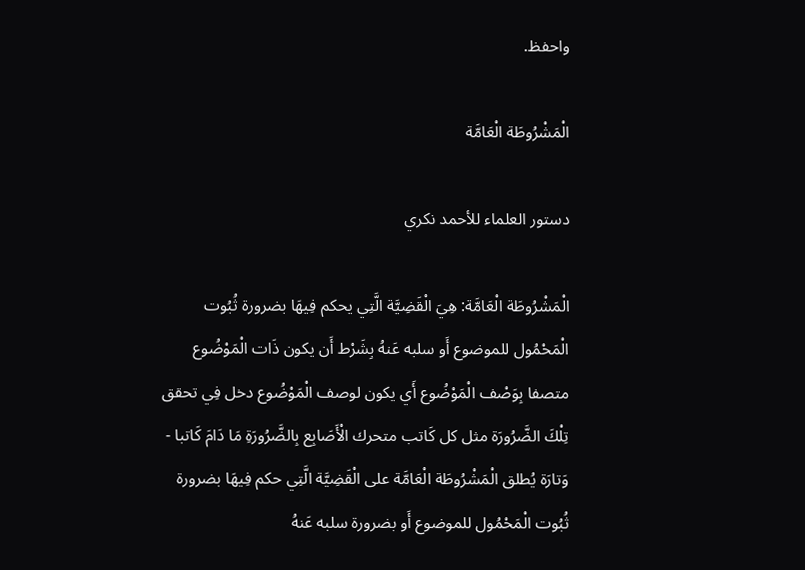واحفظ.

الْمَشْرُوطَة الْعَامَّة

دستور العلماء للأحمد نكري

الْمَشْرُوطَة الْعَامَّة: هِيَ الْقَضِيَّة الَّتِي يحكم فِيهَا بضرورة ثُبُوت الْمَحْمُول للموضوع أَو سلبه عَنهُ بِشَرْط أَن يكون ذَات الْمَوْضُوع متصفا بِوَصْف الْمَوْضُوع أَي يكون لوصف الْمَوْضُوع دخل فِي تحقق تِلْكَ الضَّرُورَة مثل كل كَاتب متحرك الْأَصَابِع بِالضَّرُورَةِ مَا دَامَ كَاتبا - وَتارَة يُطلق الْمَشْرُوطَة الْعَامَّة على الْقَضِيَّة الَّتِي حكم فِيهَا بضرورة ثُبُوت الْمَحْمُول للموضوع أَو بضرورة سلبه عَنهُ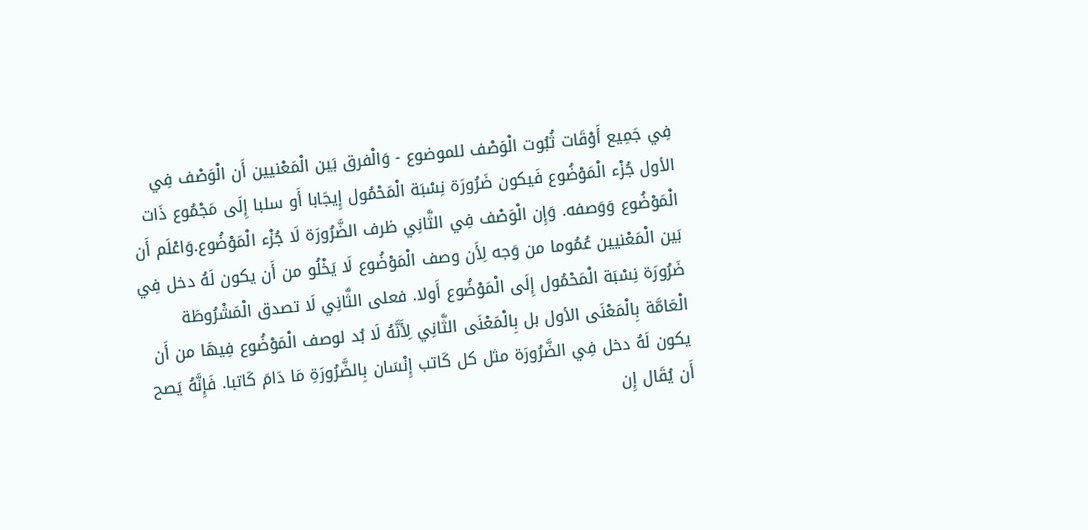فِي جَمِيع أَوْقَات ثُبُوت الْوَصْف للموضوع - وَالْفرق بَين الْمَعْنيين أَن الْوَصْف فِي الأول جُزْء الْمَوْضُوع فَيكون ضَرُورَة نِسْبَة الْمَحْمُول إِيجَابا أَو سلبا إِلَى مَجْمُوع ذَات الْمَوْضُوع وَوَصفه. وَإِن الْوَصْف فِي الثَّانِي ظرف الضَّرُورَة لَا جُزْء الْمَوْضُوع.وَاعْلَم أَن بَين الْمَعْنيين عُمُوما من وَجه لِأَن وصف الْمَوْضُوع لَا يَخْلُو من أَن يكون لَهُ دخل فِي ضَرُورَة نِسْبَة الْمَحْمُول إِلَى الْمَوْضُوع أَولا. فعلى الثَّانِي لَا تصدق الْمَشْرُوطَة الْعَامَّة بِالْمَعْنَى الأول بل بِالْمَعْنَى الثَّانِي لِأَنَّهُ لَا بُد لوصف الْمَوْضُوع فِيهَا من أَن يكون لَهُ دخل فِي الضَّرُورَة مثل كل كَاتب إِنْسَان بِالضَّرُورَةِ مَا دَامَ كَاتبا. فَإِنَّهُ يَصح أَن يُقَال إِن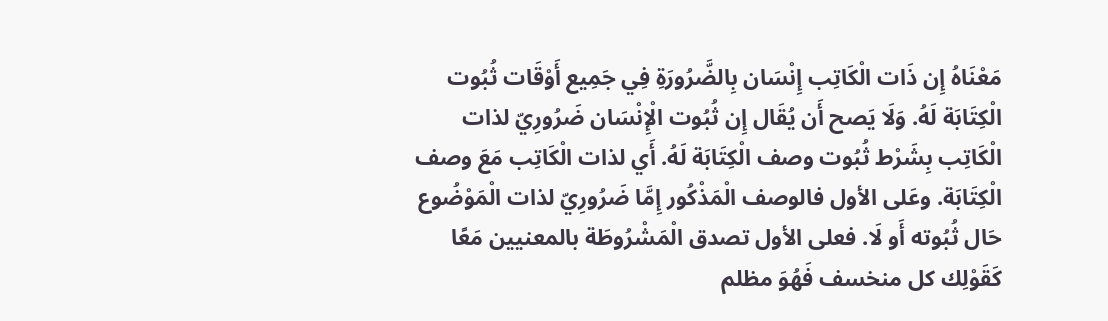مَعْنَاهُ إِن ذَات الْكَاتِب إِنْسَان بِالضَّرُورَةِ فِي جَمِيع أَوْقَات ثُبُوت الْكِتَابَة لَهُ. وَلَا يَصح أَن يُقَال إِن ثُبُوت الْإِنْسَان ضَرُورِيّ لذات الْكَاتِب بِشَرْط ثُبُوت وصف الْكِتَابَة لَهُ. أَي لذات الْكَاتِب مَعَ وصف الْكِتَابَة. وعَلى الأول فالوصف الْمَذْكُور إِمَّا ضَرُورِيّ لذات الْمَوْضُوع حَال ثُبُوته أَو لَا. فعلى الأول تصدق الْمَشْرُوطَة بالمعنيين مَعًا كَقَوْلِك كل منخسف فَهُوَ مظلم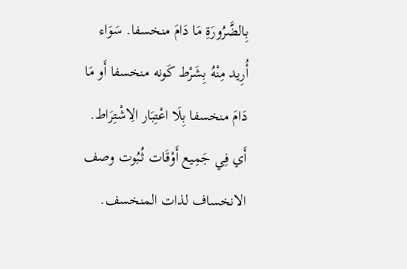بِالضَّرُورَةِ مَا دَامَ منخسفا. سَوَاء أُرِيد مِنْهُ بِشَرْط كَونه منخسفا أَو مَا دَامَ منخسفا بِلَا اعْتِبَار الِاشْتِرَاط. أَي فِي جَمِيع أَوْقَات ثُبُوت وصف الانخساف لذات المنخسف.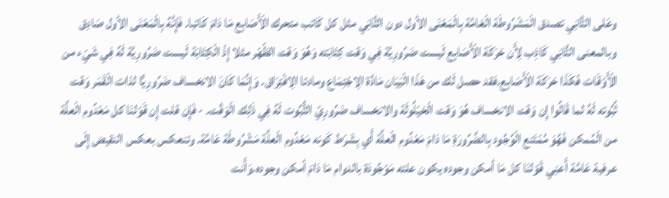وعَلى الثَّانِي تصدق الْمَشْرُوطَة الْعَامَّة بِالْمَعْنَى الأول دون الثَّانِي مثل كل كَاتب متحرك الْأَصَابِع مَا دَامَ كَاتبا. فَإِنَّهُ بِالْمَعْنَى الأول صَادِق وبالمعنى الثَّانِي كَاذِب لِأَن حَرَكَة الْأَصَابِع لَيست ضَرُورِيَّة فِي وَقت كِتَابَته وَهُوَ وَقت الظّهْر مثلا إِذْ الْكِتَابَة لَيست ضَرُورِيَّة لَهُ فِي شَيْء من الْأَوْقَات فَكَذَا حَرَكَة الْأَصَابِع.فقد حصل لَك من هَذَا الْبَيَان مَادَّة الِاجْتِمَاع ومادتا الِافْتِرَاق. وَإِنَّمَا كَانَ الانخساف ضَرُورِيًّا لذات الْقَمَر وَقت ثُبُوته لَهُ لما قَالُوا إِن وَقت الانخساف هُوَ وَقت الْحَيْلُولَة والانخساف ضَرُورِيّ الثُّبُوت لَهُ فِي ذَلِك الْوَقْت. - فَإِن قلت إِن قَوْلنَا كل مَعْدُوم الْعلَّة من الْمُمكن فَهُوَ مُمْتَنع الْوُجُود بِالضَّرُورَةِ مَا دَامَ مَعْدُوم الْعلَّة أَي بِشَرْط كَونه مَعْدُوم الْعلَّة مَشْرُوطَة عَامَّة. وتنعكس بعكس النقيض إِلَى عرفية عَامَّة أَعنِي قَوْلنَا كل مَا أمكن وجوده يكون علته مَوْجُودَة بالدوام مَا دَامَ أمكن وجوده.وَأَنت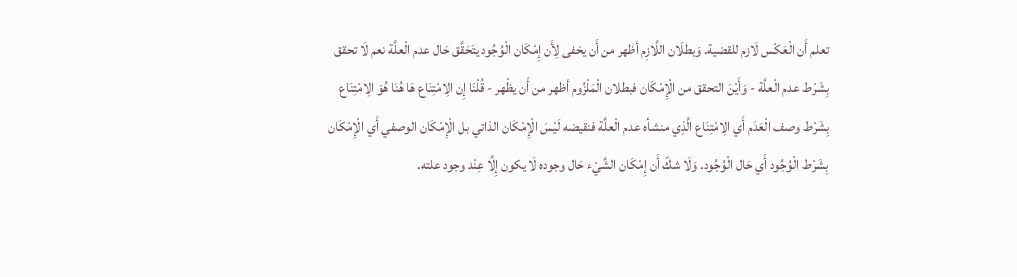تعلم أَن الْعَكْس لَازم للقضية. وَبطلَان اللَّازِم أظهر من أَن يخفى لِأَن إِمْكَان الْوُجُود يتَحَقَّق حَال عدم الْعلَّة نعم لَا تحقق بِشَرْط عدم الْعلَّة - وَأَيْنَ التحقق من الْإِمْكَان فبطلان الْمَلْزُوم أظهر من أَن يظْهر - قُلْنَا إِن الِامْتِنَاع هَا هُنَا هُوَ الِامْتِنَاع بِشَرْط وصف الْعَدَم أَي الِامْتِنَاع الَّذِي منشأه عدم الْعلَّة فنقيضه لَيْسَ الْإِمْكَان الذاتي بل الْإِمْكَان الوصفي أَي الْإِمْكَان بِشَرْط الْوُجُود أَي حَال الْوُجُود. وَلَا شكّ أَن إِمْكَان الشَّيْء حَال وجوده لَا يكون إِلَّا عِنْد وجود علته.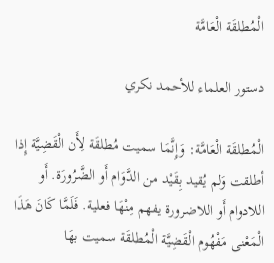الْمُطلقَة الْعَامَّة

دستور العلماء للأحمد نكري

الْمُطلقَة الْعَامَّة: وَإِنَّمَا سميت مُطلقَة لِأَن الْقَضِيَّة إِذا أطلقت وَلم يُقيد بِقَيْد من الدَّوَام أَو الضَّرُورَة. أَو اللادوام أَو اللاضرورة يفهم مِنْهَا فعلية. فَلَمَّا كَانَ هَذَا الْمَعْنى مَفْهُوم الْقَضِيَّة الْمُطلقَة سميت بهَا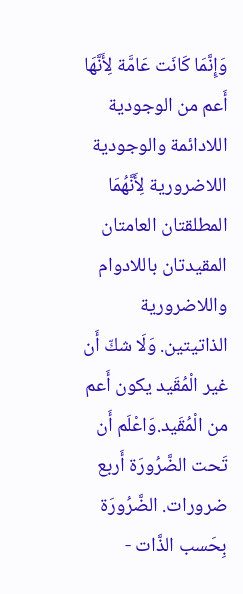وَإِنَّمَا كَانَت عَامَّة لِأَنَّهَا أَعم من الوجودية اللادائمة والوجودية اللاضرورية لِأَنَّهُمَا المطلقتان العامتان المقيدتان باللادوام واللاضرورية الذاتيتين. وَلَا شكّ أَن غير الْمُقَيد يكون أَعم من الْمُقَيد.وَاعْلَم أَن تَحت الضَّرُورَة أَربع ضرورات. الضَّرُورَة بِحَسب الذَّات -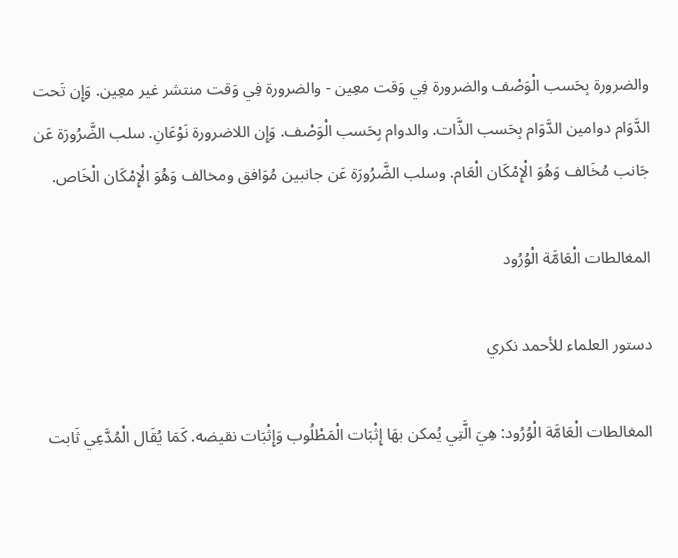والضرورة بِحَسب الْوَصْف والضرورة فِي وَقت معِين - والضرورة فِي وَقت منتشر غير معِين. وَإِن تَحت الدَّوَام دوامين الدَّوَام بِحَسب الذَّات. والدوام بِحَسب الْوَصْف. وَإِن اللاضرورة نَوْعَانِ. سلب الضَّرُورَة عَن جَانب مُخَالف وَهُوَ الْإِمْكَان الْعَام. وسلب الضَّرُورَة عَن جانبين مُوَافق ومخالف وَهُوَ الْإِمْكَان الْخَاص.

المغالطات الْعَامَّة الْوُرُود

دستور العلماء للأحمد نكري

المغالطات الْعَامَّة الْوُرُود: هِيَ الَّتِي يُمكن بهَا إِثْبَات الْمَطْلُوب وَإِثْبَات نقيضه. كَمَا يُقَال الْمُدَّعِي ثَابت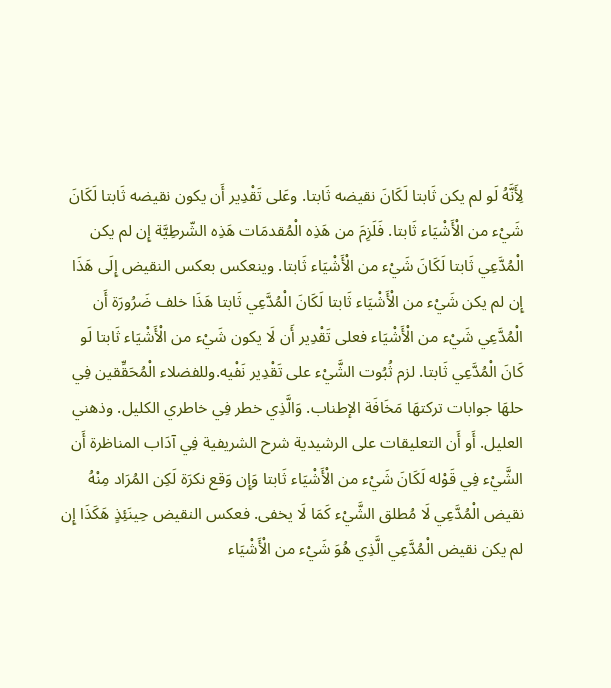لِأَنَّهُ لَو لم يكن ثَابتا لَكَانَ نقيضه ثَابتا. وعَلى تَقْدِير أَن يكون نقيضه ثَابتا لَكَانَ شَيْء من الْأَشْيَاء ثَابتا. فَلَزِمَ من هَذِه الْمُقدمَات هَذِه الشّرطِيَّة إِن لم يكن الْمُدَّعِي ثَابتا لَكَانَ شَيْء من الْأَشْيَاء ثَابتا. وينعكس بعكس النقيض إِلَى هَذَا إِن لم يكن شَيْء من الْأَشْيَاء ثَابتا لَكَانَ الْمُدَّعِي ثَابتا هَذَا خلف ضَرُورَة أَن الْمُدَّعِي شَيْء من الْأَشْيَاء فعلى تَقْدِير أَن لَا يكون شَيْء من الْأَشْيَاء ثَابتا لَو كَانَ الْمُدَّعِي ثَابتا. لزم ثُبُوت الشَّيْء على تَقْدِير نَفْيه.وللفضلاء الْمُحَقِّقين فِي حلهَا جوابات تركتهَا مَخَافَة الإطناب. وَالَّذِي خطر فِي خاطري الكليل. وذهني العليل. أَو أَن التعليقات على الرشيدية شرح الشريفية فِي آدَاب المناظرة أَن الشَّيْء فِي قَوْله لَكَانَ شَيْء من الْأَشْيَاء ثَابتا وَإِن وَقع نكرَة لَكِن المُرَاد مِنْهُ نقيض الْمُدَّعِي لَا مُطلق الشَّيْء كَمَا لَا يخفى. فعكس النقيض حِينَئِذٍ هَكَذَا إِن لم يكن نقيض الْمُدَّعِي الَّذِي هُوَ شَيْء من الْأَشْيَاء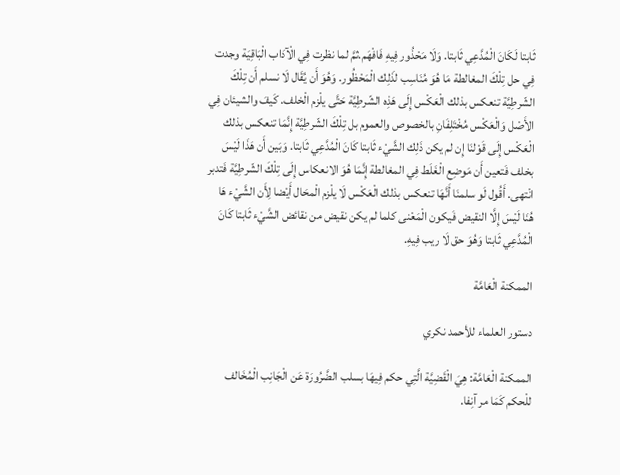ثَابتا لَكَانَ الْمُدَّعِي ثَابتا. وَلَا مَحْذُور فِيهِ فَافْهَم.ثمَّ لما نظرت فِي الْآدَاب الْبَاقِيَة وجدت فِي حل تِلْكَ المغالطة مَا هُوَ مُنَاسِب لذَلِك الْمَحْظُور. وَهُوَ أَن يُقَال لَا نسلم أَن تِلْكَ الشّرطِيَّة تنعكس بذلك الْعَكْس إِلَى هَذِه الشّرطِيَّة حَتَّى يلْزم الْخلف. كَيفَ والشيئان فِي الأَصْل وَالْعَكْس مُخْتَلِفَانِ بالخصوص والعموم بل تِلْكَ الشّرطِيَّة إِنَّمَا تنعكس بذلك الْعَكْس إِلَى قَوْلنَا إِن لم يكن ذَلِك الشَّيْء ثَابتا كَانَ الْمُدَّعِي ثَابتا. وَبَين أَن هَذَا لَيْسَ بخلف فَتعين أَن مَوضِع الْغَلَط فِي المغالطة إِنَّمَا هُوَ الانعكاس إِلَى تِلْكَ الشّرطِيَّة فَتدبر انْتهى. أَقُول لَو سلمنَا أَنَّهَا تنعكس بذلك الْعَكْس لَا يلْزم الْمحَال أَيْضا لِأَن الشَّيْء هَا هُنَا لَيْسَ إِلَّا النقيض فَيكون الْمَعْنى كلما لم يكن نقيض من نقائض الشَّيْء ثَابتا كَانَ الْمُدَّعِي ثَابتا وَهُوَ حق لَا ريب فِيهِ.

الممكنة الْعَامَّة

دستور العلماء للأحمد نكري

الممكنة الْعَامَّة: هِيَ الْقَضِيَّة الَّتِي حكم فِيهَا بسلب الضَّرُورَة عَن الْجَانِب الْمُخَالف للْحكم كَمَا مر آنِفا.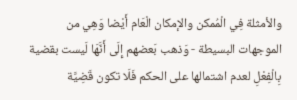والأمثلة فِي الْمُمكن والإمكان الْعَام أَيْضا وَهِي من الموجهات البسيطة - وَذهب بَعضهم إِلَى أَنَّهَا لَيست بقضية بِالْفِعْلِ لعدم اشتمالها على الحكم فَلَا تكون قَضِيَّة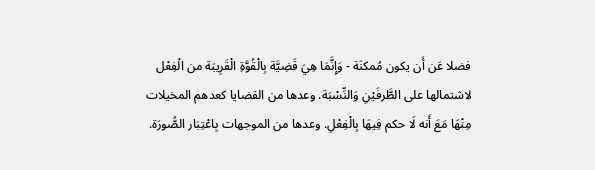فضلا عَن أَن يكون مُمكنَة - وَإِنَّمَا هِيَ قَضِيَّة بِالْقُوَّةِ الْقَرِيبَة من الْفِعْل لاشتمالها على الطَّرفَيْنِ وَالنِّسْبَة. وعدها من القضايا كعدهم المخيلات مِنْهَا مَعَ أَنه لَا حكم فِيهَا بِالْفِعْلِ. وعدها من الموجهات بِاعْتِبَار الصُّورَة.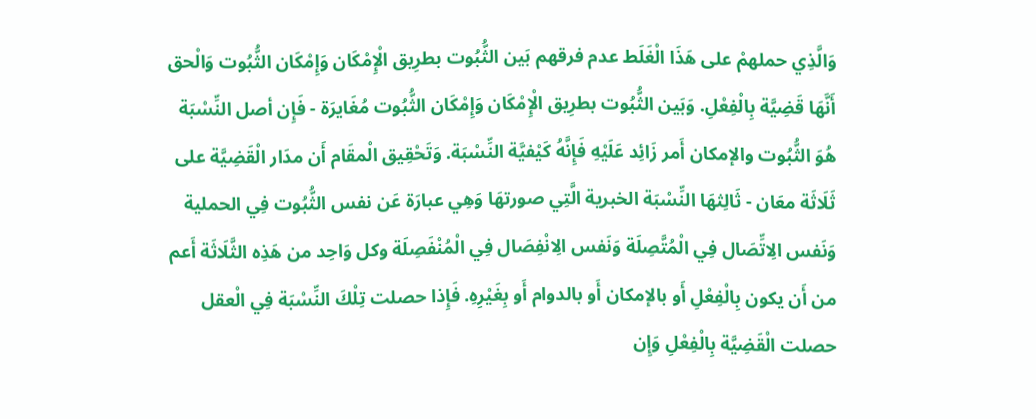وَالَّذِي حملهمْ على هَذَا الْغَلَط عدم فرقهم بَين الثُّبُوت بطرِيق الْإِمْكَان وَإِمْكَان الثُّبُوت وَالْحق أَنَّهَا قَضِيَّة بِالْفِعْلِ. وَبَين الثُّبُوت بطرِيق الْإِمْكَان وَإِمْكَان الثُّبُوت مُغَايرَة - فَإِن أصل النِّسْبَة هُوَ الثُّبُوت والإمكان أَمر زَائِد عَلَيْهِ فَإِنَّهُ كَيْفيَّة النِّسْبَة. وَتَحْقِيق الْمقَام أَن مدَار الْقَضِيَّة على ثَلَاثَة معَان - ثَالِثهَا النِّسْبَة الخبرية الَّتِي صورتهَا وَهِي عبارَة عَن نفس الثُّبُوت فِي الحملية وَنَفس الِاتِّصَال فِي الْمُتَّصِلَة وَنَفس الِانْفِصَال فِي الْمُنْفَصِلَة وكل وَاحِد من هَذِه الثَّلَاثَة أَعم من أَن يكون بِالْفِعْلِ أَو بالإمكان أَو بالدوام أَو بِغَيْرِهِ. فَإِذا حصلت تِلْكَ النِّسْبَة فِي الْعقل حصلت الْقَضِيَّة بِالْفِعْلِ وَإِن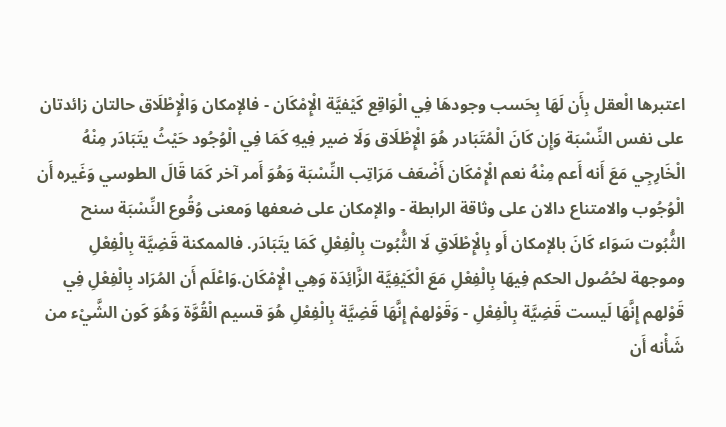اعتبرها الْعقل بِأَن لَهَا بِحَسب وجودهَا فِي الْوَاقِع كَيْفيَّة الْإِمْكَان - فالإمكان وَالْإِطْلَاق حالتان زائدتان على نفس النِّسْبَة وَإِن كَانَ الْمُتَبَادر هُوَ الْإِطْلَاق وَلَا ضير فِيهِ كَمَا فِي الْوُجُود حَيْثُ يتَبَادَر مِنْهُ الْخَارِجِي مَعَ أَنه أَعم مِنْهُ نعم الْإِمْكَان أَضْعَف مَرَاتِب النِّسْبَة وَهُوَ أَمر آخر كَمَا قَالَ الطوسي وَغَيره أَن الْوُجُوب والامتناع دالان على وثاقة الرابطة - والإمكان على ضعفها وَمعنى وُقُوع النِّسْبَة سنح الثُّبُوت سَوَاء كَانَ بالإمكان أَو بِالْإِطْلَاقِ لَا الثُّبُوت بِالْفِعْلِ كَمَا يتَبَادَر. فالممكنة قَضِيَّة بِالْفِعْلِ وموجهة لحُصُول الحكم فِيهَا بِالْفِعْلِ مَعَ الْكَيْفِيَّة الزَّائِدَة وَهِي الْإِمْكَان.وَاعْلَم أَن المُرَاد بِالْفِعْلِ فِي قَوْلهم إِنَّهَا لَيست قَضِيَّة بِالْفِعْلِ - وَقَوْلهمْ إِنَّهَا قَضِيَّة بِالْفِعْلِ هُوَ قسيم الْقُوَّة وَهُوَ كَون الشَّيْء من شَأْنه أَن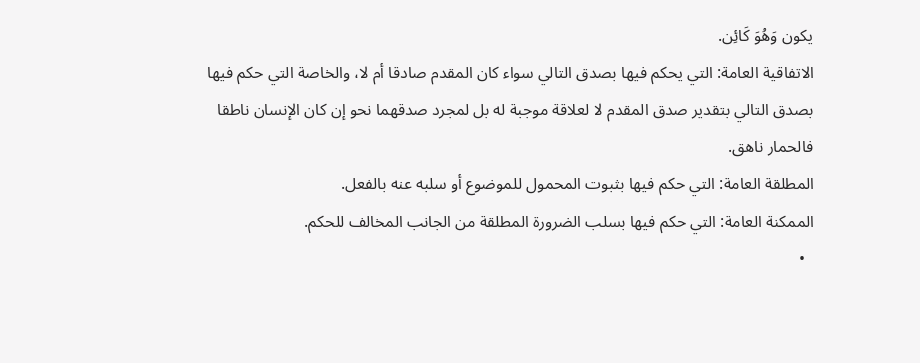يكون وَهُوَ كَائِن.
الاتفاقية العامة: التي يحكم فيها بصدق التالي سواء كان المقدم صادقا أم لا، والخاصة التي حكم فيها بصدق التالي بتقدير صدق المقدم لا لعلاقة موجبة له بل لمجرد صدقهما نحو إن كان الإنسان ناطقا فالحمار ناهق.
المطلقة العامة: التي حكم فيها بثبوت المحمول للموضوع أو سلبه عنه بالفعل.
الممكنة العامة: التي حكم فيها بسلب الضرورة المطلقة من الجانب المخالف للحكم.
  •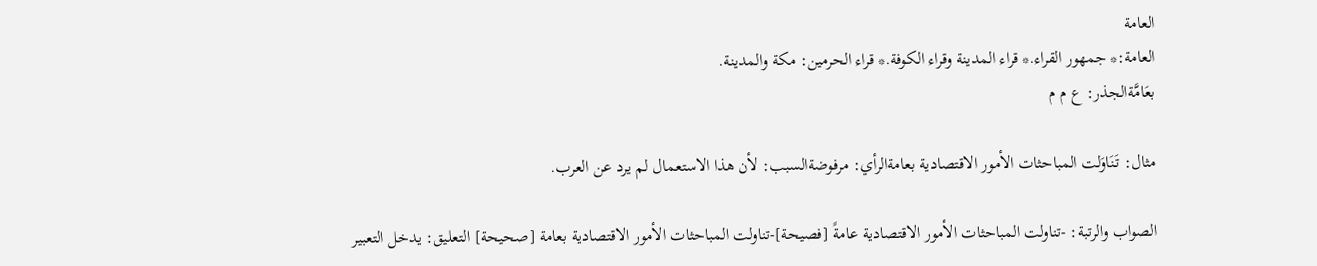العامة
العامة:* جمهور القراء.* قراء المدينة وقراء الكوفة.* قراء الحرمين: مكة والمدينة.
بعَامَّةالجذر: ع م م

مثال: تَنَاوَلت المباحثات الأمور الاقتصادية بعامةالرأي: مرفوضةالسبب: لأن هذا الاستعمال لم يرد عن العرب.

الصواب والرتبة: -تناولت المباحثات الأمور الاقتصادية عامةً [فصيحة]-تناولت المباحثات الأمور الاقتصادية بعامة [صحيحة] التعليق: يدخل التعبير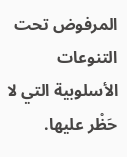المرفوض تحت التنوعات الأسلوبية التي لا حَظْر عليها.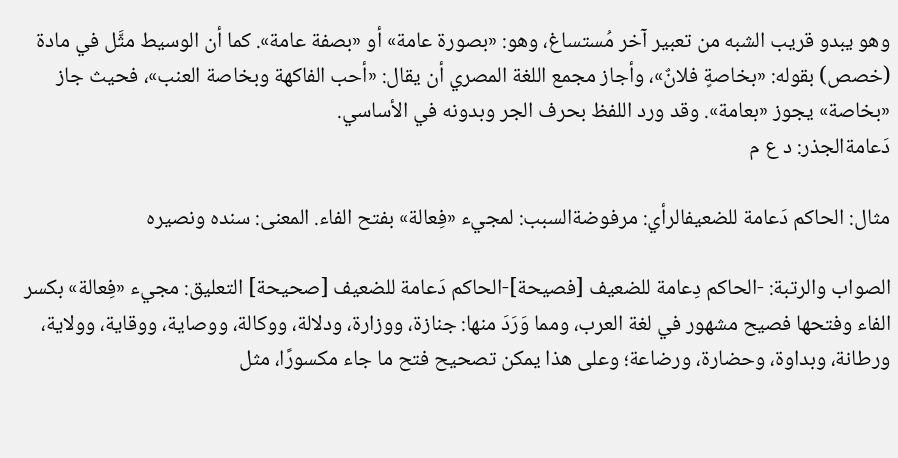وهو يبدو قريب الشبه من تعبير آخر مُستساغ، وهو: «بصورة عامة» أو «بصفة عامة». كما أن الوسيط مثَّل في مادة (خصص) بقوله: «بخاصةٍ فلانٌ»، وأجاز مجمع اللغة المصري أن يقال: «أحب الفاكهة وبخاصة العنب»، فحيث جاز «بخاصة» يجوز «بعامة». وقد ورد اللفظ بحرف الجر وبدونه في الأساسي.
دَعامةالجذر: د ع م

مثال: الحاكم دَعامة للضعيفالرأي: مرفوضةالسبب: لمجيء «فِعالة» بفتح الفاء. المعنى: سنده ونصيره

الصواب والرتبة: -الحاكم دِعامة للضعيف [فصيحة]-الحاكم دَعامة للضعيف [صحيحة] التعليق: مجيء «فِعالة» بكسر الفاء وفتحها فصيح مشهور في لغة العرب، ومما وَرَدَ منها: جنازة، ووزارة، ودلالة، ووكالة، ووصاية، ووقاية، وولاية، ورطانة، وبداوة، وحضارة، ورضاعة؛ وعلى هذا يمكن تصحيح فتح ما جاء مكسورًا، مثل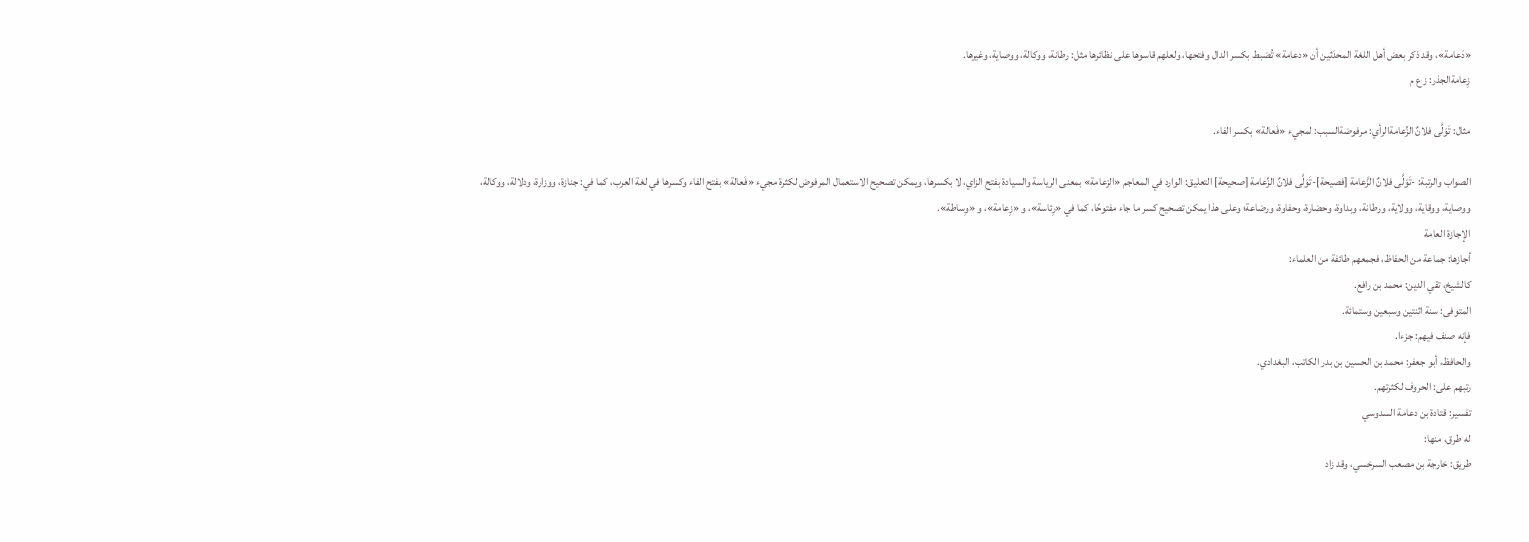«دَعامة»، وقد ذكر بعض أهل اللغة المحدَثين أن «دعامة» تُضبط بكسر الدال وفتحها، ولعلهم قاسوها على نظائرها مثل: رطانة، ووكالة، ووصاية، وغيرها.
زِعامةالجذر: ز ع م

مثال: تَوَلَّى فلانٌ الزِّعامةالرأي: مرفوضةالسبب: لمجيء «فَعالة» بكسر الفاء.

الصواب والرتبة: -تَوَلَّى فلانٌ الزَّعامة [فصيحة]-تَوَلَّى فلانٌ الزِّعامة [صحيحة] التعليق: الوارد في المعاجم «الزعامة» بمعنى الرياسة والسيادة بفتح الزاي، لا بكسرها، ويمكن تصحيح الاستعمال المرفوض لكثرة مجيء «فَعالة» بفتح الفاء وكسرها في لغة العرب، كما في: جنازة، ووزارة، ودلالة، ووكالة، ووصاية، ووقاية، وولاية، ورطانة، وبداوة، وحضارة، وحفاوة، ورضاعة؛ وعلى هذا يمكن تصحيح كسر ما جاء مفتوحًا، كما في «رِئاسة»، و «زِعامة»، و «وِساطة».
الإجازة العامة
أجازها: جماعة من الحفاظ، فجمعهم طائفة من العلماء:
كالشيخ، تقي الدين: محمد بن رافع.
المتوفى: سنة اثنتين وسبعين وستمائة.
فإنه صنف فيهم: جزءا.
والحافظ، أبو جعفر: محمد بن الحسين بن بدر الكاتب، البغدادي.
رتبهم على: الحروف لكثرتهم.
تفسير: قتادة بن دعامة السدوسي
له طرق، منها:
طريق: خارجة بن مصعب السرخسي، وقد زاد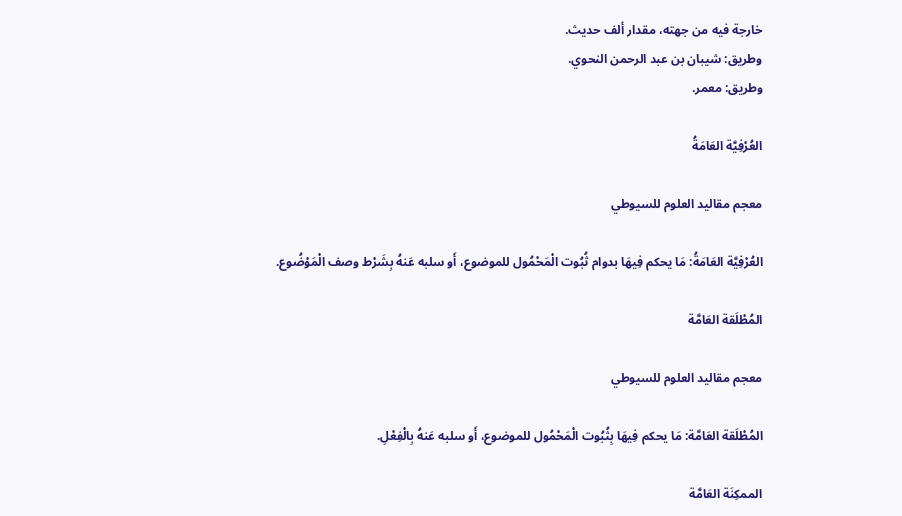خارجة فيه من جهته، مقدار ألف حديث.
وطريق: شيبان بن عبد الرحمن النحوي.
وطريق: معمر.

العُرْفِيَّة العَامَةُ

معجم مقاليد العلوم للسيوطي

العُرْفِيَّة العَامَةُ: مَا يحكم فِيهَا بدوام ثُبُوت الْمَحْمُول للموضوع، أَو سلبه عَنهُ بِشَرْط وصف الْمَوْضُوع.

المُطْلَقة العَامَّة

معجم مقاليد العلوم للسيوطي

المُطْلَقة العَامَّة: مَا يحكم فِيهَا بِثُبُوت الْمَحْمُول للموضوع، أَو سلبه عَنهُ بِالْفِعْلِ.

الممكِنَة العَامَّة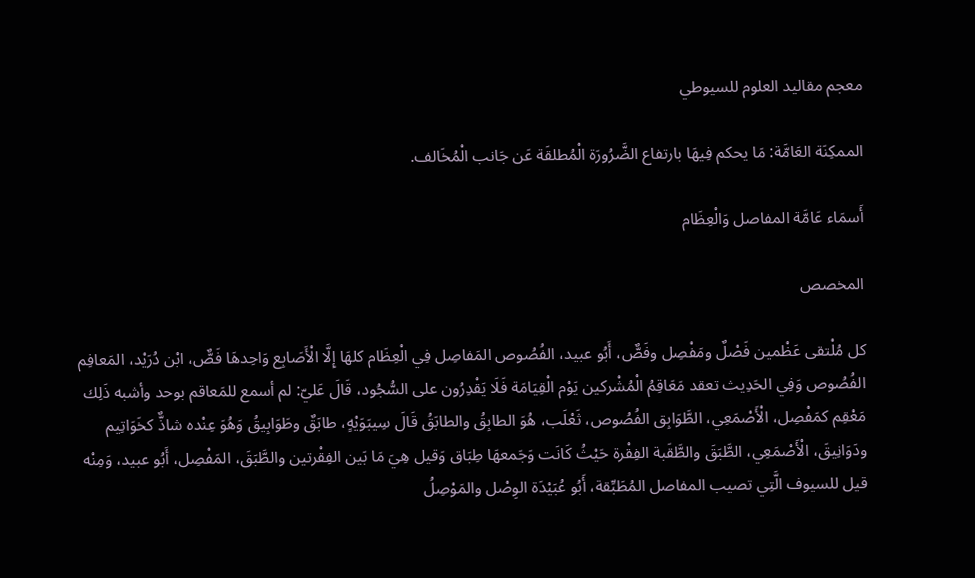معجم مقاليد العلوم للسيوطي

الممكِنَة العَامَّة: مَا يحكم فِيهَا بارتفاع الضَّرُورَة الْمُطلقَة عَن جَانب الْمُخَالف.

أَسمَاء عَامَّة المفاصل وَالْعِظَام

المخصص

كل مُلْتقى عَظْمين فَصْلٌ ومَفْصِل وفَصٌّ، أَبُو عبيد، الفُصُوص المَفاصِل فِي الْعِظَام كلهَا إِلَّا الْأَصَابِع وَاحِدهَا فَصٌّ، ابْن دُرَيْد، المَعافِم الفُصُوص وَفِي الحَدِيث تعقد مَعَاقِمُ الْمُشْركين يَوْم الْقِيَامَة فَلَا يَقْدِرُون على السُّجُود، قَالَ عَليّ: لم أسمع للمَعاقم بوحد وأشبه ذَلِك مَعْقِم كمَفْصِل، الْأَصْمَعِي، الطَّوَابِق الفُصُوص، ثَعْلَب، هُوَ الطابِقُ والطابَقُ قَالَ سِيبَوَيْهٍ، طابَقٌ وطَوَابِيقُ وَهُوَ عِنْده شاذٌّ كخَوَاتِيم ودَوَانِيقَ، الْأَصْمَعِي، الطَّبَقَ والطَّقَبة الفِقْرة حَيْثُ كَانَت وَجَمعهَا طِبَاق وَقيل هِيَ مَا بَين الفِقْرتين والطَّبَقَ، المَفْصِل، أَبُو عبيد، وَمِنْه قيل للسيوف الَّتِي تصيب المفاصل المُطَبِّقة، أَبُو عُبَيْدَة الوِصْل والمَوْصِلُ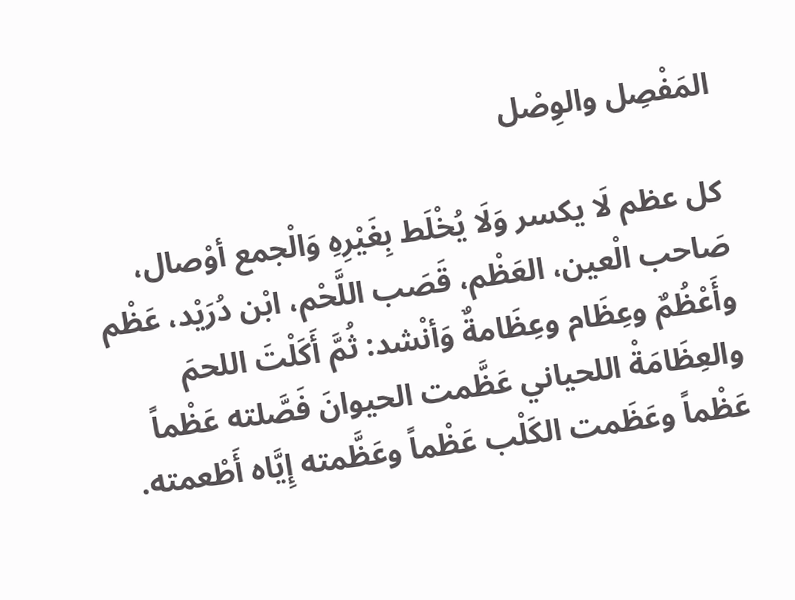المَفْصِل والوِصْل

كل عظم لَا يكسر وَلَا يُخْلَط بِغَيْرِهِ وَالْجمع أوْصال، صَاحب الْعين، العَظْم، قَصَب اللَّحْم، ابْن دُرَيْد، عَظْم وأَعْظُمٌ وعِظَام وعِظَامةٌ وَأنْشد: ثُمَّ أَكَلْتَ اللحمَ والعِظَامَةْ اللحياني عَظَّمت الحيوانَ فَصَّلته عَظْماً عَظْماً وعَظَمت الكَلْب عَظْماً وعَظَّمته إِيَّاه أَطْعمته.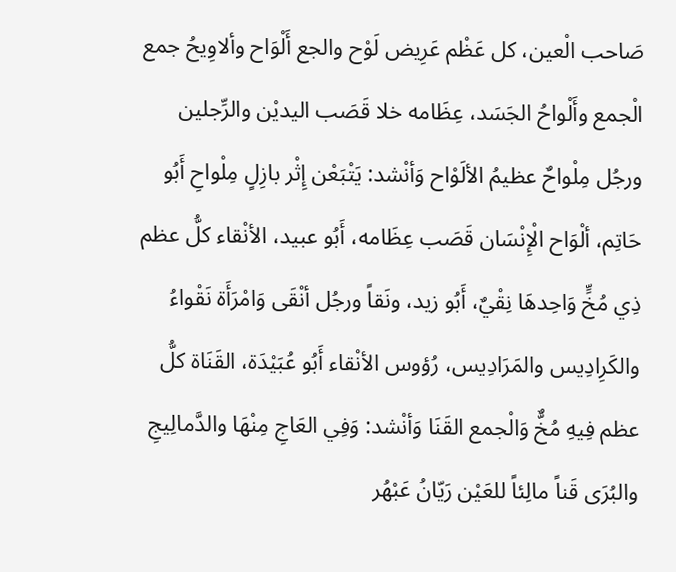صَاحب الْعين، كل عَظْم عَرِيض لَوْح والجع أَلْوَاح وألاوِيحُ جمع الْجمع وأَلْواحُ الجَسَد، عِظَامه خلا قَصَب اليديْن والرِّجلين ورجُل مِلْواحٌ عظيمُ الألَوْاح وَأنْشد: يَتْبَعْن إِثْر بازِلٍ مِلْواحِ أَبُو حَاتِم، ألْوَاح الْإِنْسَان قَصَب عِظَامه، أَبُو عبيد، الأنْقاء كلُّ عظم ذِي مُخٍّ وَاحِدهَا نِقْيٌ، أَبُو زيد، ونَقاً ورجُل أنْقَى وَامْرَأَة نَقْواءُ والكَرِادِيس والمَرَادِيس، رُؤوس الأنْقاء أَبُو عُبَيْدَة، القَنَاة كلُّ عظم فِيهِ مُخٌّ وَالْجمع القَنَا وَأنْشد: وَفِي العَاجِ مِنْهَا والدَّمالِيجِ والبُرَى قَناً مالِئاً للعَيْن رَيّانُ عَبْهُر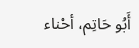أَبُو حَاتِم، أحْناء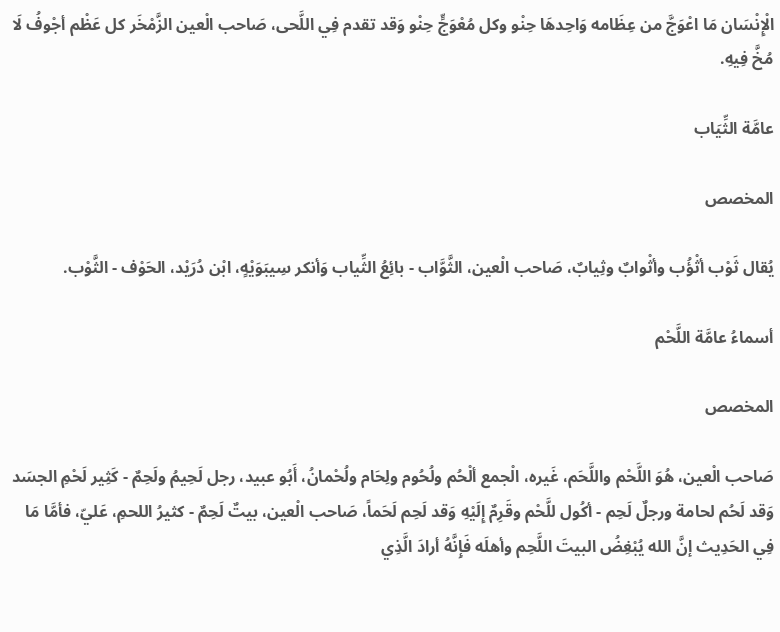الْإِنْسَان مَا اعْوَجَّ من عِظَامه وَاحِدهَا حِنْو وكل مُعْوَجٍّ حِنْو وَقد تقدم فِي اللَّحى، صَاحب الْعين الزَّمْخَر كل عَظْم أجْوفُ لَا مُخَّ فِيهِ.

عامَّة الثِّيَاب

المخصص

يُقال ثَوْب أثْؤُب وأثْوابٌ وثِيابٌ، صَاحب الْعين، الثَّوَّاب - بائِعُ الثِّياب وَأنكر سِيبَوَيْهٍ، ابْن دُرَيْد، الحَوْف - الثَّوْب.

أسماءُ عامَّة اللَّحْم

المخصص

صَاحب الْعين، هُوَ اللَّحْم واللَّحَم، غَيره، الْجمع ألْحُم ولُحُوم ولِحَام ولُحْمانُ، أَبُو عبيد، رجل لَحِيمُ ولَحِمٌ - كَثِير لَحْمِ الجسَد وَقد لَحُم لحامة ورجلٌ لَحِم - أكُول للَّحْم وقَرِمٌ إِلَيْهِ وَقد لَحِم لَحَماً، صَاحب الْعين، بيتٌ لَحِمٌ - كثيرُ اللحمِ، عَليّ، فأمَّا مَا فِي الحَدِيث إنَّ الله يُبْغِضُ البيتَ اللَّحِم وأهلَه فَإِنَّهُ أرادَ الَّذِي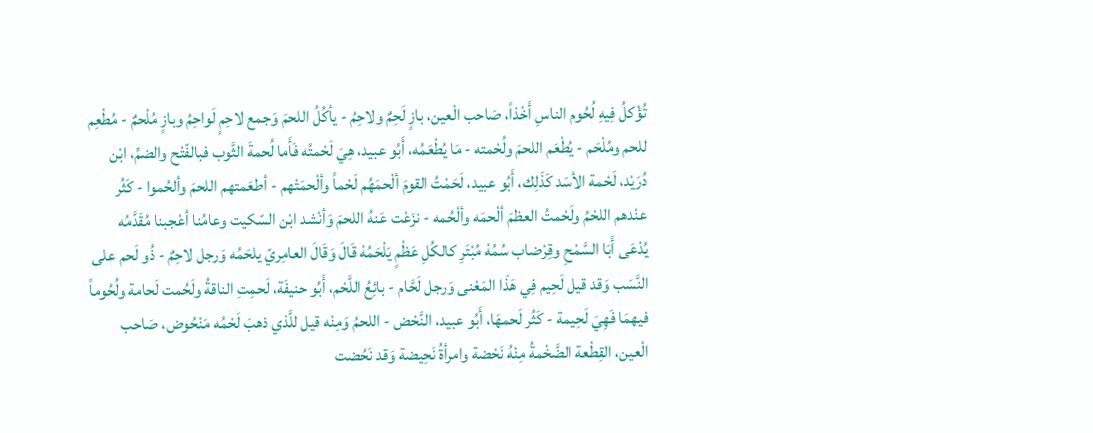تُؤْكلُ فِيهِ لُحُوم الناسِ أَخْذاً، صَاحب الْعين، بازٍ لَحِمٌ ولاحِمُ - يأكُلُ اللحمَ وَجمع لاحِمٍ لَواحِمُ وبازٍ مُلْحمٌ - مُطْعِم للحم ومُلْحَم - يُطْعَم اللحمَ ولُحْمته - مَا يُطْعَمُه، أَبُو عبيد، هِيَ لَحْمتُه فَأَما لُحمةَ الثَّوب فبالفّتْح والضمِّ، ابْن دُرَيْد، لَحْمة الأسَد كَذَلِك، أَبُو عبيد، لَحَمْتُ القومَ ألْحمَهُم لَحْماً وألْحمَتْهم - أطعَمتهم اللحمَ وألحُموا - كَثُر عنْدهم اللحْمُ ولَحْمتُ العظمَ ألْحمَه وألْحُمه - نزَعْت عَنهُ اللحمَ وَأنْشد ابْن السّكيت وعامُنا أعْجبنا مُقَدَّمُه يُدْعَى أَبَا السَّمْحِ وقِرْضاب سُمُهْ مُبْتَرِ كالكُلِ عَظْمٍ يَلْحَمُهْ قَالَ وَقَالَ العامِريّ يلحَمُه وَرجل لاحِمٌ - ذُو لَحم على النَّسَب وَقد قيل لَحِيم فِي هَذَا المَعْنى وَرجل لَحَّام - بائِعُ اللَّحْم، أَبُو حنيفَة، لَحمِتِ الناقةُ ولَحُمت لَحامة ولُحُوماً فيهمَا فَهِيَ لَحِيمة - كَثُر لَحمهَا، أَبُو عبيد، النَّحْض - اللحمُ وَمِنْه قيل للَّذي ذهبَ لَحْمُه مَنْحُوض، صَاحب الْعين، القِطْعة الضَّخْمةُ مِنْهُ نَحْضة وامرأةُ نَحِيضة وَقد نَحُضت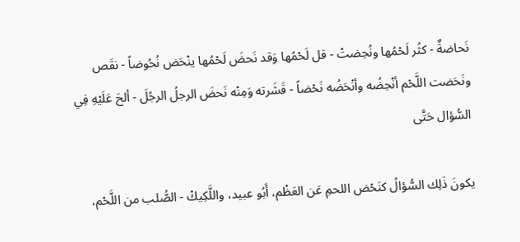نَحاضةٌ - كثُر لَحْمُها ونُحِضتْ - قل لَحْمُها وَقد نَحضَ لَحْمُها ينْحَض نُحُوضاً - نقَص ونَحَضت اللَّحْم أنْحِضُه وأنْحَضُه نَحْضاً - قَشَرته وَمِنْه نَحضَ الرجلُ الرجُلَ - ألحَ عَلَيْهِ فِي السُّؤال حَتَّى

يكونَ ذَلِك السُّؤالُ كنَحْض اللحمِ عَن العَظْم، أَبُو عبيد، واللَّكِيكْ - الصُّلب من اللَّحْم،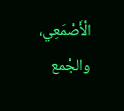الْأَصْمَعِي، والجْمع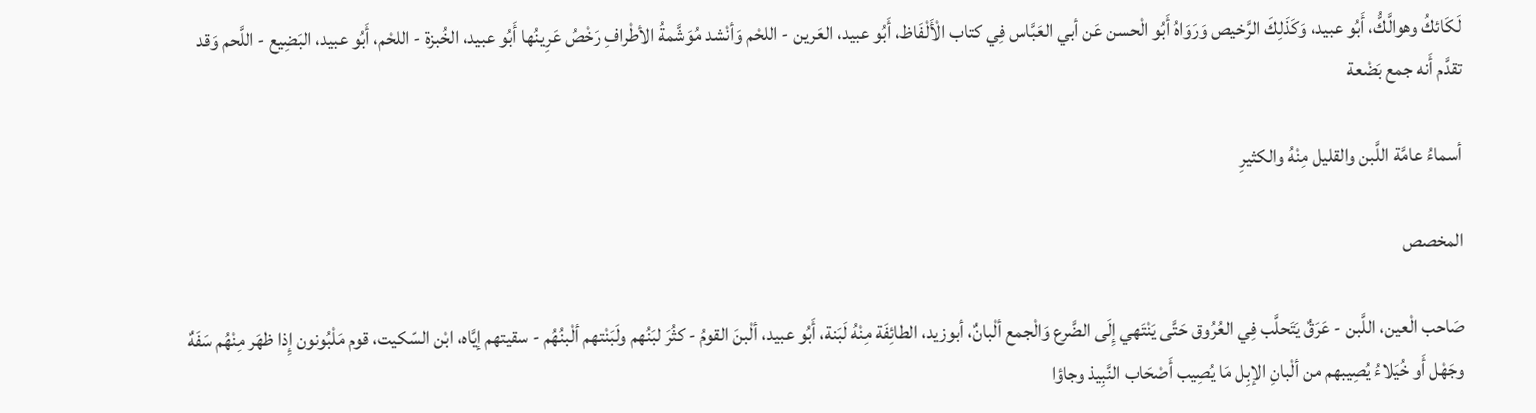لَكَائكُ وهوالَّكُّ، أَبُو عبيد، وَكَذَلِكَ الرَّخيص وَرَوَاهُ أَبُو الْحسن عَن أبي العَبَّاس فِي كتاب الْأَلْفَاظ، أَبُو عبيد، العَرين - اللحْم وَأنْشد مُوَشَّمةُ الأطْرافِ رَخْصُ عَرِينُها أَبُو عبيد، الخُبزة - اللحْم، أَبُو عبيد، البَضِيع - اللَّحم وَقد تقدَّم أَنه جمع بَضْعة

أسماءُ عامَّة اللَّبن والقليل مِنْهُ والكثيرِ

المخصص

صَاحب الْعين، اللَّبن - عَرَقٌ يَتَحلَّب فِي العُرُوق حَتَّى يَنْتَهي إِلَى الضَّرع وَالْجمع ألْبانٌ، أبوزيد، الطائِفَة مِنْهُ لَبَنة، أَبُو عبيد، ألْبنَ القومُ - كثُرَ لبَنُهم ولَبَنْتهم ألْبنُهُم - سقيتهم إيَّاه، ابْن السّكيت، قوم مَلْبُونون إِذا ظهَر مِنْهُم سَفَهٌ وجَهْل أَو خُيَلاءُ يُصِيبهم من ألْبانِ الإبِل مَا يُصِيب أَصْحَاب النَّبِيذ وجاؤا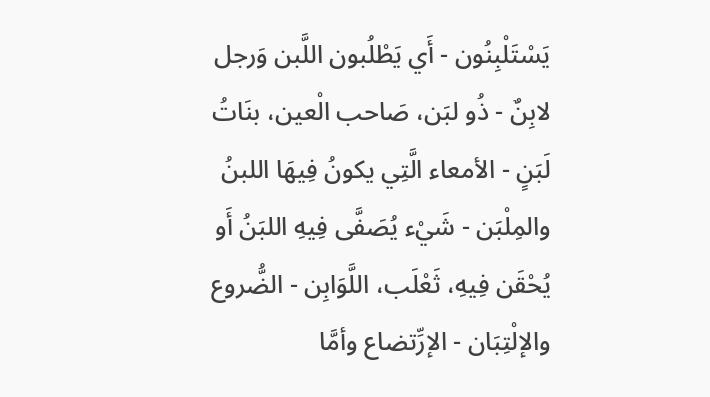يَسْتَلْبِنُون - أَي يَطْلُبون اللَّبن وَرجل لابِنٌ - ذُو لبَن، صَاحب الْعين، بنَاتُ لَبَنٍ - الأمعاء الَّتِي يكونُ فِيهَا اللبنُ والمِلْبَن - شَيْء يُصَفَّى فِيهِ اللبَنُ أَو يُحْقَن فِيهِ، ثَعْلَب، اللَّوَابِن - الضُّروع والإلْتِبَان - الإرِّتضاع وأمَّا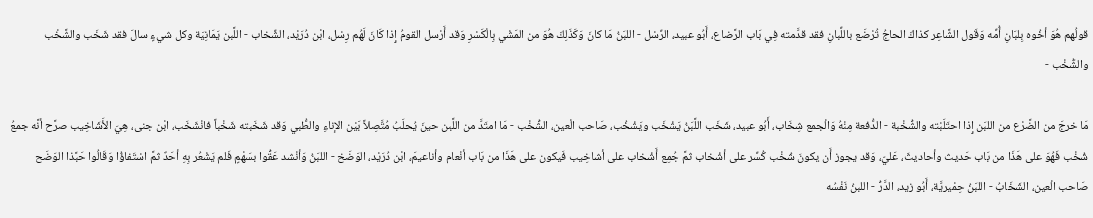قولُهم هُوَ أخُوه بِلبَانِ أُمِّه وَقَول الشَّاعِر كذاكَ الحاجُ تُرْضَع باللِّبانِ فقد قدَّمته فِي بَاب الرَّضاع، أَبُو عبيد، الرِّسْل - اللبَنُ مَا كانَ وَكَذَلِكَ هُوَ من المَشْي بِالْكَسْرِ وَقد أَرْسل القومُ إِذا كَانَ لَهُم رِسْل، ابْن دُرَيْد، الشِّخاب - اللَّبن يَمَانِيَة وكل شيءٍ سالَ فقد شَخَب والشَّخْب والشُّخْب -

مَا خرجَ من الضَّرْع من اللبَن إِذا احتَلَبْته والشُّخْبة - الدُّفعة مِنْهُ وَالْجمع شِخَاب، أَبُو عبيد، شَخَب اللَّبَنُ يَشْخَب ويَشْخُب، صَاحب الْعين، الشُّخْب - مَا امتَدَّ من اللَّبن حينَ يُحلَبُ مُتَّصِلاً بَيْن الإناءِ والطُّبي وَقد شَخَبته شَخْباً فانْشَخَب، ابْن جنى، هِيَ الأَشَاخِيب صرَّح أنَّه جمعُ شُخْب فَهُوَ على هَذَا من بَاب حَديث وأحاديثَ، عَليّ، وَقد يجوز أَن يكونَ شُخْب كُسِّر على أشْخاب ثمَّ جُمِع أَشْخاب على أشاخِيب فَيكون على هَذَا من بَاب أنْعام وأناعيمَ، ابْن دُرَيْد، الوَضَخ - اللبَنُ وَأنْشد عَقُّوا بسَهْمٍ فَلم يَشْعُر بِهِ أحَدٌ ثمَّ اسْتَفاؤُا وَقَالُوا حَبَّذا الوَضَح صَاحب الْعين، الشَخَابُ - اللبَنُ حِمْيريَّة، أَبُو زيد، الدَّرُّ - اللبنُ نَفْسُه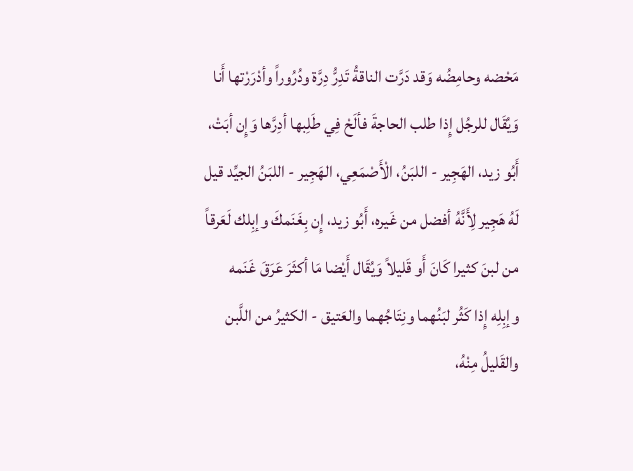مَحْضه وحامِضُه وَقد دَرَّت الناقةُ تَدِرُّ دِرَّة ودُرُوراً وأدْرَرْتها أَنا وَيُقَال للرجُل إِذا طلب الحاجةَ فألَحْ فِي طَلِبها أدِرَّها وَإِن أبَتْ، أَبُو زيد، الهَجِير - اللبَنُ، الْأَصْمَعِي، الهَجِير - اللبَنُ الجيِّد قيل لَهُ هَجِير لِأَنَّهُ أفضل من غَيره، أَبُو زيد، إِن بِغَنَمكَ وإبِلك لَعَرقاً من لبنَ كثيرا كَانَ أَو قَليلاً وَيُقَال أَيْضا مَا أكثَرَ عَرَقَ غَنَمه وإبِلِه إِذا كَثُر لبَنُهما ونِتَاجُهما والعَتيق - الكثيرُ من اللَّبن والقَليلُ مِنْهُ،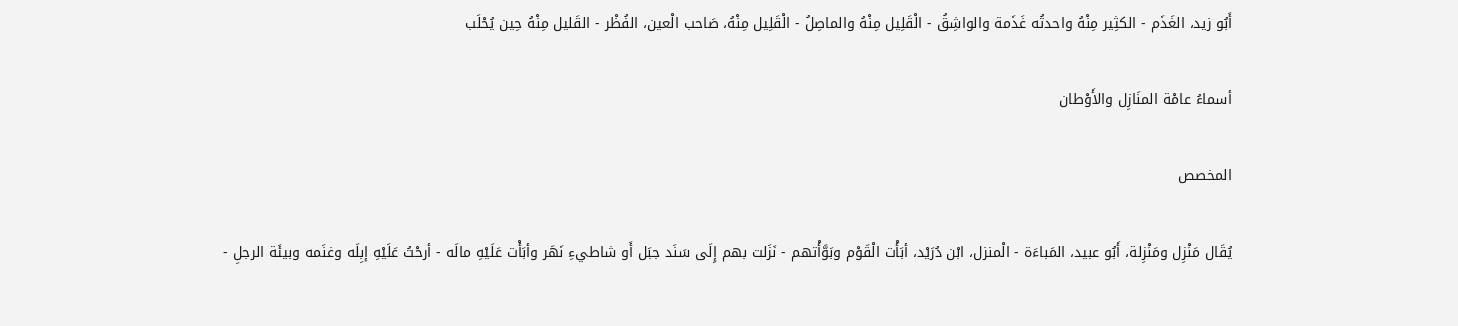أَبُو زيد، الغَذَم - الكثِير مِنْهُ واحدتُه غَذَمة والواشِقُ - الْقَلِيل مِنْهُ والماصِلُ - الْقَلِيل مِنْهُ، صَاحب الْعين، الفُظْر - القَليل مِنْهُ حِين يُحْلَب

أسماءُ عامْة المنَازِل والأَوْطان

المخصص

يُقَال مَنْزِل ومَنْزِلة، أَبُو عبيد، المَباءَة - الْمنزل، ابْن دُرَيْد، أبَأْت الْقَوْم وبَوَّأْتهم - نَزَلت بهم إِلَى سَنَد جبَل أَو شاطيءِ نَهَر وأبَأْت عَلَيْهِ مالَه - أرحْتُ عَلَيْهِ إبِلَه وغنَمه وبيئَة الرجلِ -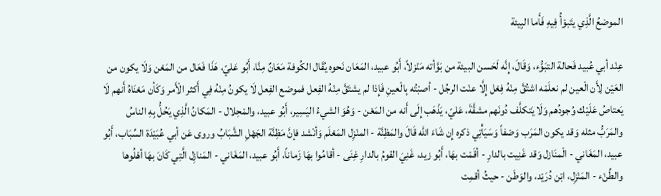الموضعُ الَّذِي يتَبوْأُ فِيهِ فَأَما البِيئة

عِنْد أبي عُبيد فَحالة التبَوُّء، وَقَالَ، إِنَّه لَحَسن البيئة من بَوَّأته مَنْزلاً، أَبُو عبيد، المَعَان نَحوه يُقَال الكُوفة مَعَانٌ مِنَّا، أَبُو عَليّ، هَذَا فَعَال من المَعْن وَلَا يكون من العَيْن لِأَن الْعين لم نعلَمْه اشتُقَّ مِنْهُ فِعْل إِلَّا عنْت الرجُل - أصبْتُه بِالْعينِ فَإِذا لم يشتَقَّ مِنْهُ الفِعل فموضع الفِعل لَا يكونُ مِنْهُ فِي أَكثر الْأَمر وَكَأن مَعْنَاهُ أَنهم لَا يَعتاصُ عَلَيْك وُجودُهم وَلَا يَتكلَّف دُونَهم مشقَّةَ، عَليّ، يَذْهَب إِلَى أَنه من المَعْن - وَهُوَ الشيءُ اليَسِير، أَبُو عبيد، والمْحِلال - المَكانُ الَّذِي يَحُلُّ بِهِ الناسُ والمَرَبُّ مثله وَقد يكون المَرَب وَصْفاً وَسَيَأْتِي ذكره إِن شَاءَ الله قَالَ والمَظِنَّة - المنْزِل المَعْلَم وَأنْشد فإنَّ مَظِنَّة الجَهْلِ الشَّبَابُ وروى عَن أبي عُبَيْدَة السِّبَاب، أَبُو عبيد، المَغَاني - الْمنَازل وَقد غَنِيت بالدارِ - أقَمْت بهَا، أَبُو زيد، غَنِيَ القومُ بالدارِ غِنَى - أقامُوا بهَا زَماناً، أَبُو عبيد، المَغَاني - المَنازِل الَّتِي كَانَ بهَا أهْلُوها والطِّنْء - المَنْزِل، ابْن دُرَيْد، والوَطَن - حيثُ أقمِت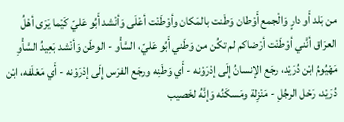من بَلد أَو دارٍ وَالْجمع أَوْطان وَطَنت بالمَكان وأوْطَنْت أعْلَى وَأنْشد أَبُو عَليّ كَيْما يَرَى أهْلُ العرَاق أنَّني أوْطَنْت أرْضاكم لم تكُن من وَطَني أَبُو عَليّ، السَّأْو - الوطَن وَأنْشد بَعِيدُ السَّأْوِ مَهْيُومُ ابْن دُرَيْد، رجَع الإنسانُ إِلَى إدْرَوْنه - أَي وَطَنِه ورجَع الفرَس إِلَى إدْرَوْنه - أَي مَعْلَفه، ابْن دُرَيْد، رَحْل الرجُلِ - مَنْزِلة ومَسكَنُه وَإنَّهُ لخَصيب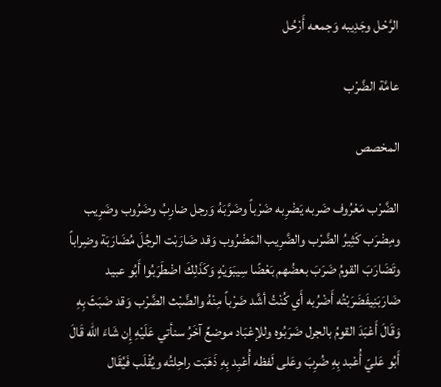الرَّحْل وجَدِيبه وَجمعه أَرْحُل

عامَّة الضَّرْب

المخصص

الضَّرْب مَعْرُوف ضَربه يَضْرِبه ضَرْباً وضَرَّبَهُ وَرجل ضارِبُ وضَرُوب وضَرِيب ومِضْرَب كَثِيرُ الضَّرْب والضَّرِيب المَضْرُوب وَقد ضَارَبْت الرجُلَ مُضَارَبَة وضِراباً وتَضَارَبَ القومُ ضَرَبَ بعضُهم بَعْضًا سِيبَوَيْهٍ وَكَذَلِكَ اضْطَرَبُوا أَبُو عبيد ضَارَبَنِيفَضَرَبْتُه أَضْرُبه أَي كُنْتُ أشَّد ضَرْباً مِنْهُ والضَّبْث الضَّرْب وَقد ضَبَثَ بِهِ وَقَالَ أَعْبَدَ القومُ بالجرل ضَرَبُوه وللإعْبَاد موضعِّ آخَرُ سنأتي عَلَيْهِ إِن شَاءَ الله قَالَ أَبُو عَليّ أُعْبد بِهِ ضُرِبَ وعَلى لَفظه أُعْبِد بِهِ ذَهَبَت راحِلتُه ويُقْلَب فَيُقَال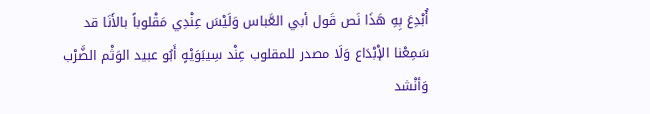أُبْدِعَ بِهِ هَذَا نَص قَول أبي العَّباس وَلَيْسَ عِنْدِي مَقْلوباً بالأَنَا قد سَمِعْنا الإْبْدَاع وَلَا مصدر للمقلوب عِنْد سِيبَوَيْهٍ أَبُو عبيد الوَثْم الضَّرْب وَأنْشد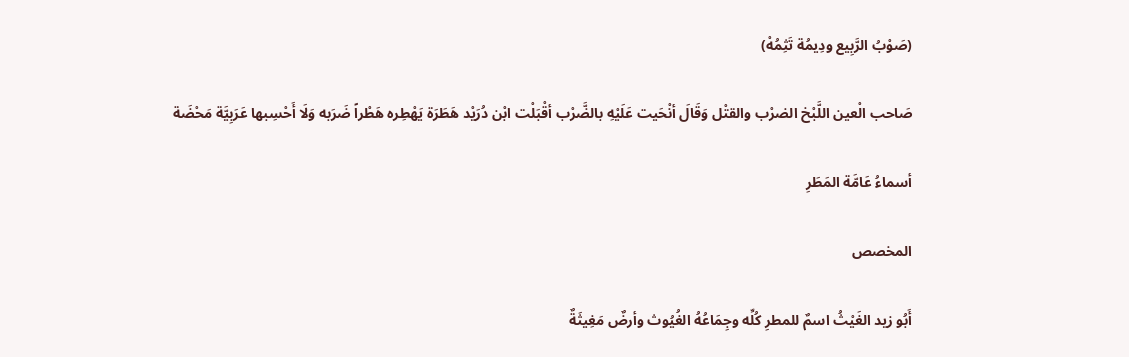(صَوْبُ الرَّبِيع ودِيمُة تَثِمُهْ)

صَاحب الْعين اللَّبْخ الضرْب والقتْل وَقَالَ أنْحَيت عَلَيْهِ بالضَّرْب أقْبَلْت ابْن دُرَيْد هَطَرَة يَهْطِره هَطْراً ضَرَبه وَلَا أَحْسِبها عَرَبِيَّة مَحْضَة

أسماءُ عَامَّة المَطَرِ

المخصص

أَبُو زيد الغَيْثُ اسمٌ للمطرِ كُلِّه وجِمَاعُهُ الغُيُوث وأرضٌ مَغِيثَةٌ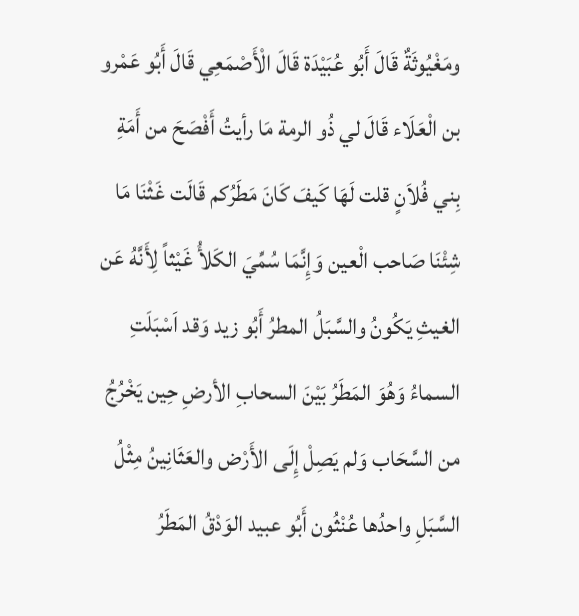ومَغْيُوثَةٌ قَالَ أَبُو عُبَيْدَة قَالَ الْأَصْمَعِي قَالَ أَبُو عَمْرو بن الْعَلَاء قَالَ لي ذُو الرمة مَا رأيتُ أَفْصَحَ من أَمَةِ بِني فُلاَنٍ قلت لَهَا كَيفَ كَانَ مَطَرُكم قَالَت غَثْنَا مَا شِئْنَا صَاحب الْعين وَإِنَّمَا سُمِّيَ الكَلأُ غَيْثاً لِأَنَّهُ عَن الغيثِ يَكُونُ والسَّبَلُ المطرُ أَبُو زيد وَقد اَسْبَلَتِ السماءُ وَهُوَ المَطَرُ بَيْنَ السحابِ الأرضِ حِين يَخْرُجُ من السَّحَاب وَلم يَصِلْ إِلَى الأَرْض والعَثَانِينُ مِثْلُ السَّبَلِ واحدُها عُنْثُون أَبُو عبيد الوَدْقُ المَطَرُ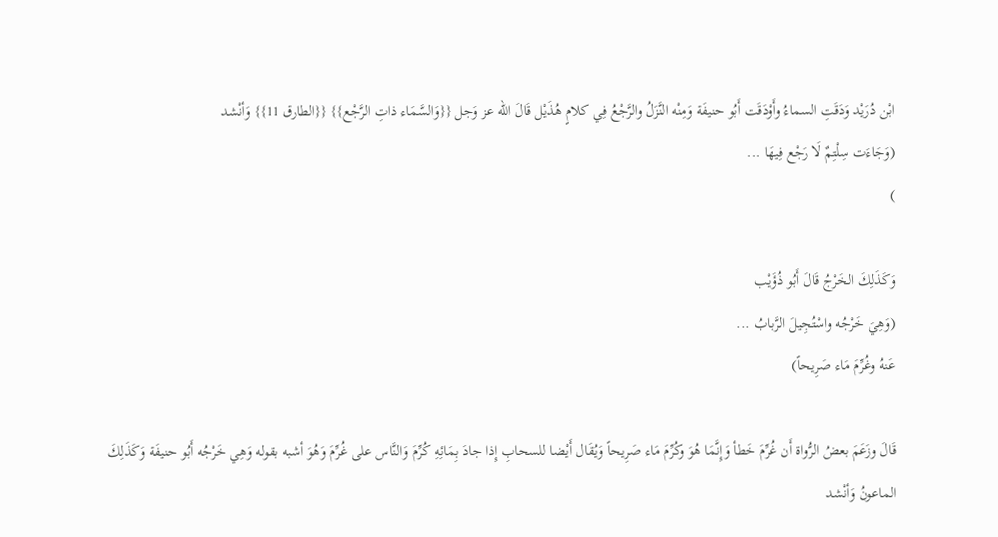ابْن دُرَيْد وَدَقَتِ السماءُ وأَوْدَقَت أَبُو حنيفَة وَمِنْه النَّزَلُ والرَّجْعُ فِي كلامٍ هُذَيْل قَالَ الله عز وَجل {{وَالسَّمَاء ذاتِ الرَّجْع}} {{الطارق 11}} وَأنْشد
(وَجَاءَت سِلْتِمٌ لَا رَجْع فِيهَا ...
)

وَكَذَلِكَ الخَرْجُ قَالَ أَبُو ذُؤَيْب
(وَهِيَ خَرْجُه واسْتُجِيلَ الرَّبابُ ...
عَنهُ وغُرِّمَ مَاء صَرِيحاً)

قَالَ وزَعَمَ بعضُ الرُّواة أَن غُرِّمَ خَطأ وَإِنَّمَا هُوَ وكُرِّمَ مَاء صَرِيحاً وَيُقَال أَيْضا للسحابِ إِذا جادَ بِمَائِهِ كُرِّمَ وَالنَّاس على غُرِّمَ وَهُوَ أشبه بقوله وَهِي خَرْجُه أَبُو حنيفَة وَكَذَلِكَ الماعونُ وَأنْشد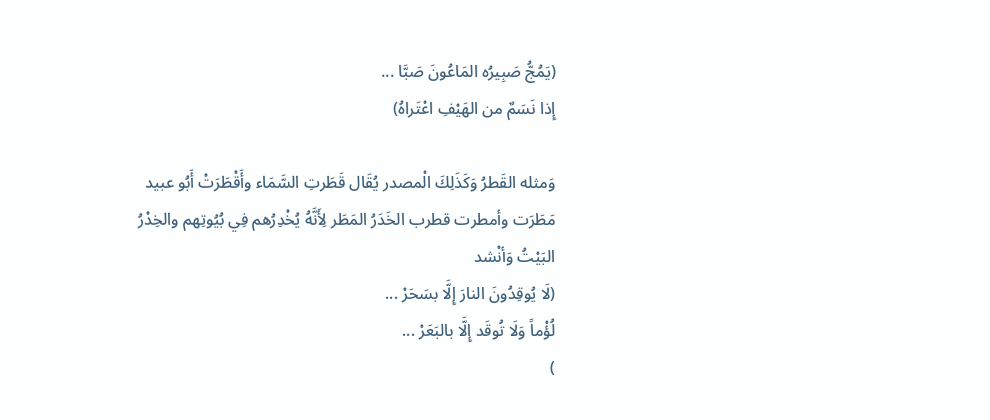(يَمُجُّ صَبِيرُه المَاعُونَ صَبَّا ...
إِذا نَسَمٌ من الهَيْفِ اعْتَراهُ)

وَمثله القَطرُ وَكَذَلِكَ الْمصدر يُقَال قَطَرتِ السَّمَاء وأَقْطَرَتْ أَبُو عبيد مَطَرَت وأمطرت قطرب الخَدَرُ المَطَر لِأَنَّهُ يُخْدِرُهم فِي بُيُوتِهم والخِدْرُ البَيْتُ وَأنْشد
(لَا يُوقِدُونَ النارَ إِلَّا بسَحَرْ ...
لُؤْماً وَلَا تُوقَد إِلَّا بالبَعَرْ ...
)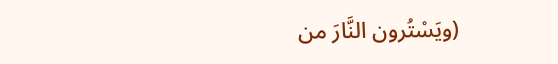(ويَسْتُرون النَّارَ من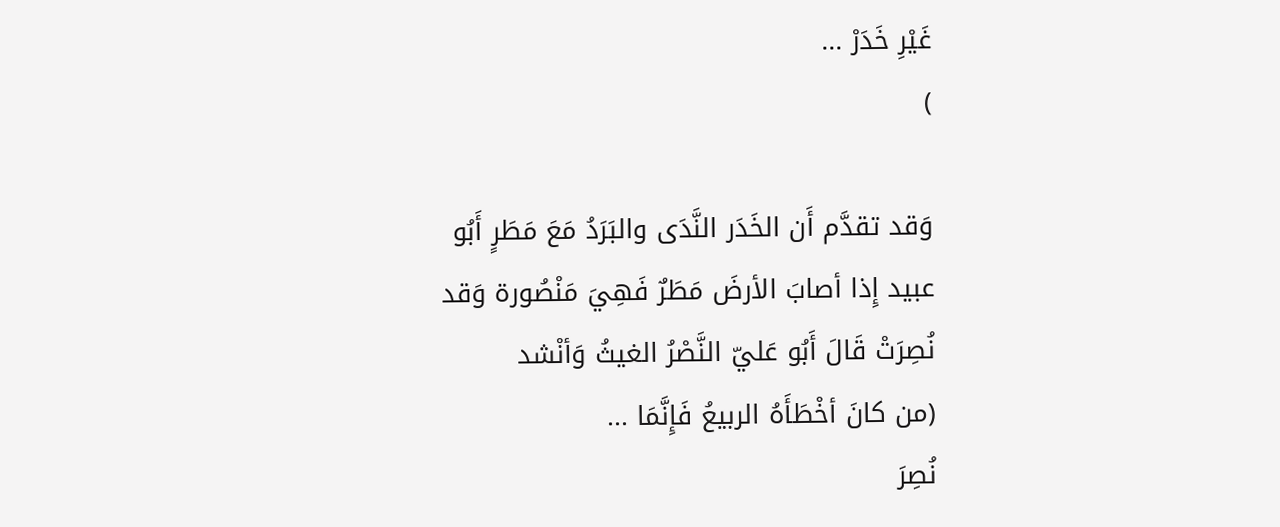غَيْرِ خَدَرْ ...
)

وَقد تقدَّم أَن الخَدَر النَّدَى والبَرَدُ مَعَ مَطَرٍ أَبُو عبيد إِذا أصابَ الأرضَ مَطَرٌ فَهِيَ مَنْصُورة وَقد نُصِرَتْ قَالَ أَبُو عَليّ النَّصْرُ الغيثُ وَأنْشد
(من كانَ أخْطَأَهُ الربيعُ فَإِنَّمَا ...
نُصِرَ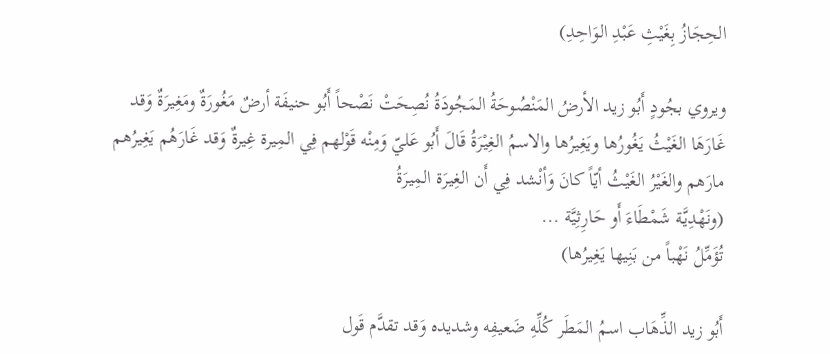الحِجَازُ بِغَيْثِ عَبْدِ الوَاحِدِ)

ويروي بجُودٍ أَبُو زيد الأرضُ المَنْصُوحَةُ المَجُودَةُ نُصِحَتْ نَصْحاً أَبُو حنيفَة أرضٌ مَغُورَةٌ ومَغِيرَةٌ وَقد غَارَهَا الغَيْثُ يَغُورُها ويَغِيرُها والاسمُ الغِيْرَةُ قَالَ أَبُو عَليّ وَمِنْه قَوْلهم فِي المِيرة غِيرةٌ وَقد غَارَهُم يَغِيرُهم مارَهم والغَيْرُ الغَيْثُ أيّاً كانَ وَأنْشد فِي أَن الغِيرَة المِيرَةُ
(ونَهْدِيَّة شَمْطَاءَ أَو حَارِثِيَّة ...
تُؤَمِّلُ نَهْباً من بَنِيها يَغِيرُها)

أَبُو زيد الذِّهَاب اسمُ المَطَر كُلِّهِ ضَعيفِه وشديده وَقد تقدَّم قَول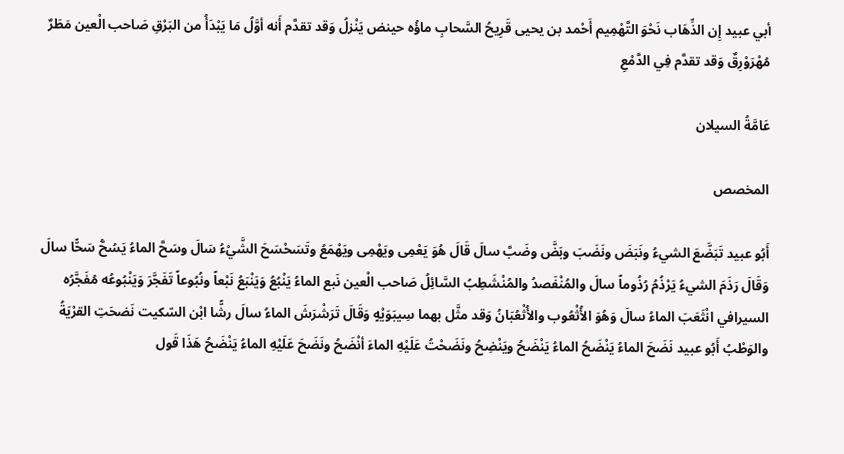أبي عبيد إِن الذِّهَاب نَحْوَ التَّهْمِيم أَحْمد بن يحيى قَرِيحُ السَّحابِ ماؤُه حينض يَنْزلُ وَقد تقدَّم أَنه أوَّلُ مَا يَبْدَأُ من البَرْقِ صَاحب الْعين مَطَرٌ مُهْرَوْرِقٌ وَقد تقدَّم فِي الدَّمْعِ

عَامَّةُ السيلان

المخصص

أَبُو عبيد تَبَضَّعَ الشيءُ ونَبَضَ ونَضَبَ وبَضَّ وضَبَّ سالَ قَالَ هُوَ يَعْمِى ويَهْمِى ويَهْمَعُ وتَسَحْسَحَ الشَّيْءُ سَالَ وسَحَّ الماءُ يَسُحُّ سَحًّا سالَ وَقَالَ رَذَمَ الشيءُ يَرْذُمُ رُذُوماً سالَ والمُنْفَصدُ والمُنْشَطِبُ السَّائِلُ صَاحب الْعين نَبع الماءُ يَنْبُعُ وَيَنْبَعُ نَبْعاً ونُبُوعاً تَفَجَّرَ وَيَنْبُوعُه مُفَجَّرُه السيرافي انْثَعَبَ الماءُ سالَ وَهُوَ الأُثْعُوب والأُثْعُبَانُ وَقد مثَّل بهما سِيبَوَيْهٍ وَقَالَ تَرَشْرَشَ الماءُ سالَ رشًّا ابْن السّكيت نَضحَتِ القرْيَةُ والوَطْبُ أَبُو عبيد نَضَحَ الماءُ يَنْضَحُ الماءُ يَنْضَحُ ويَنْضِحُ ونَضَحْتُ عَلَيْهِ الماءَ أنْضَحُ ونَضَحَ عَلَيْهِ الماءُ يَنْضَحُ هَذَا قَول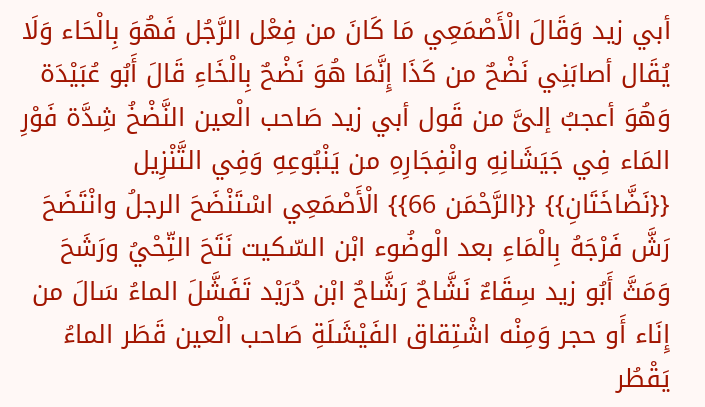أبي زيد وَقَالَ الْأَصْمَعِي مَا كَانَ من فِعْل الرَّجُل فَهُوَ بِالْحَاء وَلَا يُقَال أصابَنِي نَضْحٌ من كَذَا إِنَّمَا هُوَ نَضْحٌ بِالْخَاءِ قَالَ أَبُو عُبَيْدَة وَهُوَ أعجبُ إلىَّ من قَول أبي زيد صَاحب الْعين النَّضْخُ شِدَّة فَوْرِ المَاء فِي جَيَشَانِهِ وانْفِجَارِهِ من يَنْبُوعِهِ وَفِي التَّنْزِيل {{نَضَّاخَتَانِ}} {{الرَّحْمَن 66}} الْأَصْمَعِي اسْتَنْضَحَ الرجلُ وانْتَضَحَ رَشَّ فَرْجَهُ بِالْمَاءِ بعد الْوضُوء ابْن السّكيت نَتَحَ التِّحْيُ ورَشَحَ وَمَثَّ أَبُو زيد سِقَاءٌ نَشَّاحٌ رَشَّاحٌ ابْن دُرَيْد تَفَشَّلَ الماءُ سَالَ من إِنَاء أَو حجر وَمِنْه اشْتِقاق الفَيْشَلَةِ صَاحب الْعين قَطَر الماءُ يَقْطُر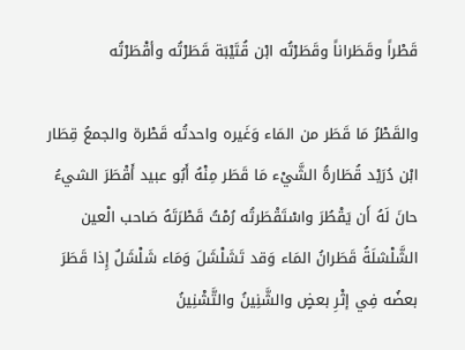قَطْراً وقَطَراناً وقَطَرْتُه ابْن قُتَيْبَة قَطَرْتُه وأقْطَرْتُه

والقَطْرُ مَا قَطَر من المَاء وَغَيره واحدتُه قَطْرة والجمعُ قِطَار ابْن دُرَيْد قُطَارةُ الشَّيْء مَا قَطَر مِنْهُ أَبُو عبيد أَقْطَرَ الشيءُ حانَ لَهُ أَن يَقْطُرَ واسْتَقْطَرتُه رُمْتُ قَطْرَتَهُ صَاحب الْعين الشَّلْشلَةُ قَطَرانُ المَاء وَقد تَشَلْشَلَ وَمَاء شَلْشَلٌ إِذا قَطَرَ بعضُه فِي إثْرِ بعضٍ والشَّنِينُ والتَّشْنِينُ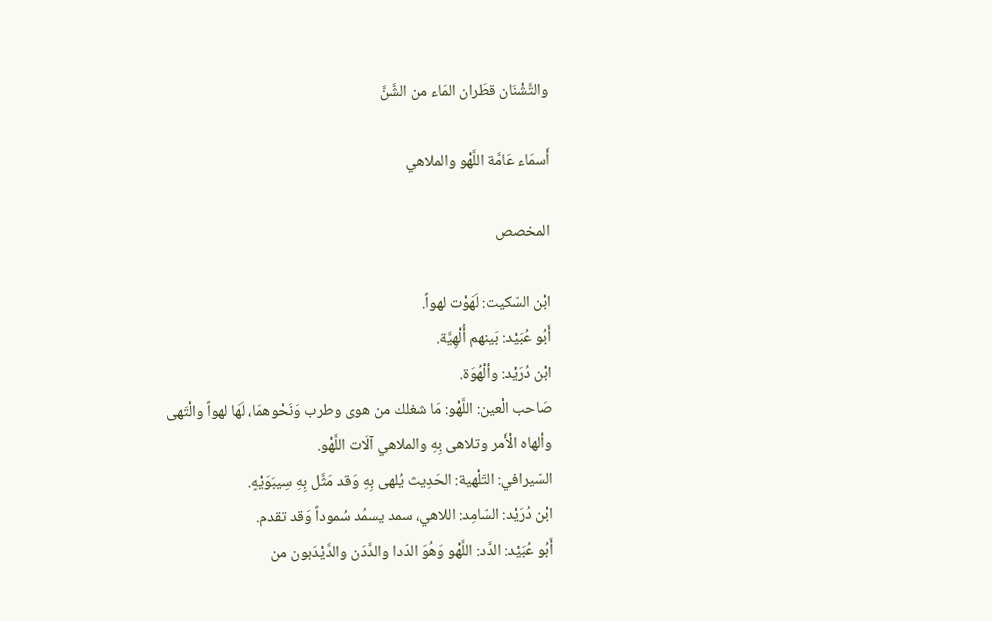والتَّشْنَان قطَران المَاء من الشَّنَّ

أَسمَاء عَامَّة اللَّهْو والملاهي

المخصص

ابْن السّكيت: لَهَوْت لهواً.
أَبُو عُبَيْد: بَينهم أُلْهِيَّة.
ابْن دُرَيْد: وألْهُوَة.
صَاحب الْعين: اللَّهْو: مَا شغلك من هوى وطرب وَنَحْوهمَا، لَهَا لهواً والْتَهى وألهاه الْأَمر وتلاهى بِهِ والملاهي آلَات اللَّهْو.
السّيرافي: التّلْهية: الحَدِيث يُلهى بِهِ وَقد مَثَّل بِهِ سِيبَوَيْهٍ.
ابْن دُرَيْد: السّامِد: اللاهي، سمد يسمُد سُموداً وَقد تقدم.
أَبُو عُبَيْد: الدَّد: اللَّهْو وَهُوَ الدّدا والدَّدَن والدَّيْدَبون من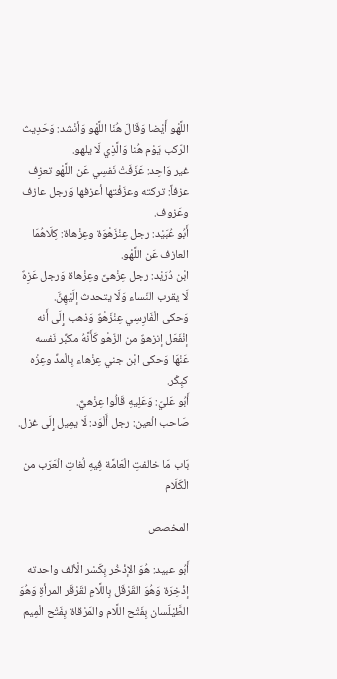اللَّهْو أَيْضا وَقَالَ هُنَا اللَّهْو وَأنْشد: وَحَدِيث الرّكب يَوْم هُنا وَالَّذِي لَا يلهو.
غير وَاحِد: عَزَفَتْ نَفسِي عَن اللَّهْو تعزِف عزفاً: تركته وعزَفْتها أعزفها وَرجل عازف وعَزوف.
أَبُو عُبَيْد: رجل عِنْزَهْوَة وعِزْهاة: كِلَاهُمَا العازف عَن اللَّهْو.
ابْن دُرَيْد: رجل عِزْهىً وعِزْهاة وَرجل عَزِهٌ لَا يقرب النّساء وَلَا يتحدث إلَيْهِنَّ.
وَحكى الْفَارِسِي عِنْزَهْوٌ وَذهب إِلَى أَنه إنْفَعَل إنزهوٌ من الزّهْو كَأَنَّهُ مكبِّر نَفسه عَنْهَا وَحكى ابْن جني عِزْهاء بِالْمدِّ وعِزْه كبِكْر.
أَبُو عَليّ: وَعَلِيهِ قَالُوا عِزْهيٌّ.
صَاحب الْعين: رجل أَلْوَد: لَا يمِيل إِلَى غزل.

بَاب مَا خالفتِ الْعَامَّة فِيهِ لُغاتِ الْعَرَب من الْكَلَام

المخصص

أَبُو عبيد: هُوَ الإذْخُر بِكَسْر الْألف واحدته إذْخِرَة وَهُوَ القَرْقَل بِاللَّامِ لقَرْقَر المرأةِ وَهُوَ الطَّيْلَسان بِفَتْح اللَّام والمَرْقاة بِفَتْح الْمِيم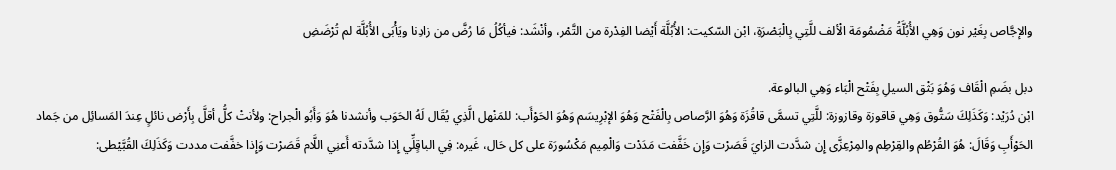والإجَّاص بِغَيْر نون وَهِي الأُبُلَّةُ مَضْمُومَة الْألف للَّتِي بِالْبَصْرَةِ، ابْن السّكيت: الأُبُلَّة أَيْضا الفِدْرة من التَّمْر، وأنْشَد: فيأكُلُ مَا رُضَّ من زادِنا ويَأْبَى الأُبُلَّة لم تُرْضَضِ

دبل بضَمِ الْقَاف وَهُوَ بَثْق السيلِ بِفَتْح الْبَاء وَهِي البالوعة.
ابْن دُرَيْد: وَكَذَلِكَ سَتُّوق وَهِي قاقوزة وقازوزة: للَّتِي تسمَّى قاقُزَة وَهُوَ الرَّصاص بِالْفَتْح وَهُوَ الإبْرِيسَم وَهُوَ الحَوْأَب: للمَنْهل الَّذِي يُقَال لَهُ الحَوَب وأنشدنا هُوَ وَأَبُو الْجراح: ولأنتْ كلُّ أقلَّ بِأَرْض نائلٍ عِندَ المَسائِل من جَماد الحَوْأَبِ وَقَالَ: هُوَ القُرْطُم والقِرْطِم والمِرْعِزَّى إِن شدَّدت الزايَ قَصَرْت وَإِن خَفَّفت مَدَدْت وَالْمِيم مَكْسُورَة على كل حَال، غَيره: فِي الباقٍلِّي إِذا شدَّدته أَعنِي اللَّام قَصَرْت وَإِذا خفَّفت مددت وَكَذَلِكَ القُبَّيْطى: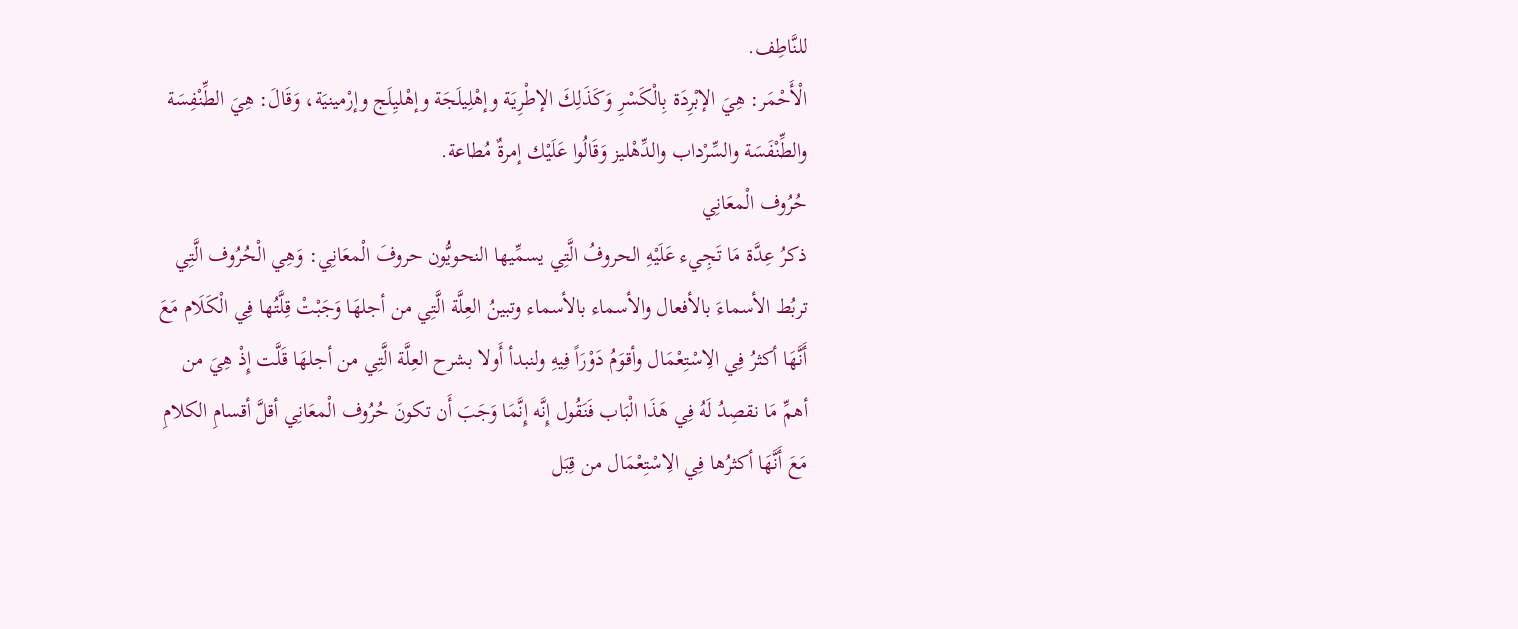للنَّاطِف.
الْأَحْمَر: هِيَ الإبْرِدَة بِالْكَسْرِ وَكَذَلِكَ الإطْرِيَة وإهْلِيلَجَة وإهْليِلَج وإرْمينيَة، وَقَالَ: هِيَ الطِّنْفِسَة والطِّنْفَسَة والسِّرْداب والدِّهْليز وَقَالُوا عَلَيْك إمرةٌ مُطاعة.
حُرُوف الْمعَانِي
ذكرُ عِدَّة مَا تَجِيء عَلَيْهِ الحروفُ الَّتِي يسمِّيها النحويُّون حروفَ الْمعَانِي: وَهِي الْحُرُوف الَّتِي تربُط الأسماءَ بالأفعال والأسماء بالأسماء وتبينُ العِلَّة الَّتِي من أجلهَا وَجَبْتْ قِلَّتُها فِي الْكَلَام مَعَ أَنَّهَا أكثرُ فِي الِاسْتِعْمَال وأقوَمُ دَوْرَاً فِيهِ ولنبدأ أَولا بشرح العِلَّة الَّتِي من أجلهَا قَلَّت إِذْ هِيَ من أهمِّ مَا نقصِدُ لَهُ فِي هَذَا الْبَاب فَنَقُول إِنَّه إِنَّمَا وَجَبَ أَن تكونَ حُرُوف الْمعَانِي أقلَّ أقسامِ الكلامِ مَعَ أَنَّهَا أكثرُها فِي الِاسْتِعْمَال من قِبَل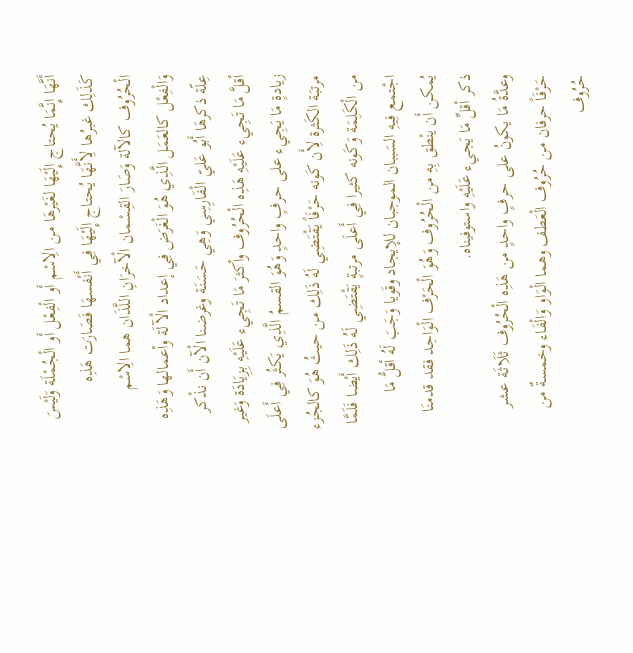أَنَّهَا إِنَّمَا يُحتاج إِلَيْهَا لغَيْرهَا من الِاسْم أَو الْفِعْل أَو الْجُمْلَة وَلَيْسَ كَذَلِك غبرُها لِأَنَّهَا يُحتاج إِلَيْهَا فِي أَنْفسهَا فَصَارَت هَذِه الْحُرُوف كالآلة وَصَارَ القِسْمان الْآخرَانِ اللَّذَان هما الِاسْم وَالْفِعْل كالعَمَل الَّذِي هُوَ الْغَرَض فِي إعداد الْآلَة وأعمالها وَهَذِه عِلّة ذكرهَا أَبُو عَليّ الْفَارِسِي وَهِي حَسَنَة وغرضنا الْآن أَن نذْكر أقلَّ مَا تَجِيء عَلَيْهِ هَذِه الْحُرُوف وأكثرَ مَا تَجِيء عَلَيْهِ بِزِيَادَة وَغير زيادةٍ مَا يَجِيء على حرفٍ واحدٍ وَهُوَ القسمُ الَّذِي يَكثُر فِي أَعلَى مرتبَة الكَثرة لِأَن كَونه حَرْفَاً يَقْتَضِي لَهُ ذَلِك من حيثُ هُوَ كالجُزء من الْكَلِمَة وَكَونه كثيرا فِي أَعلَى مرتبةٍ يَقْتَضِي لَهُ ذَلِك أَيْضا فَلَمَّا اجْتمع فِيهِ السَببان الموجبان للإيجاد وقَويا وَجَبَ لَهُ أقلُّ مَا يُمكن أَن ينْطق بِهِ من الْحُرُوف وَهُوَ الْحَرْف الْوَاحِد فقد قدمنَا ذكر أقلِّ مَا يَجيء عَلَيْهِ واستوفيناه.
وعدَّةُ مَا يكونُ على حرفٍ واحدٍ من هَذِه الْحُرُوف ثَلَاثَة عشر حَرْفَاً حرفان من حُرُوف الْعَطف وهما الْوَاو وَالْفَاء وخمسةٌ من حُرُوف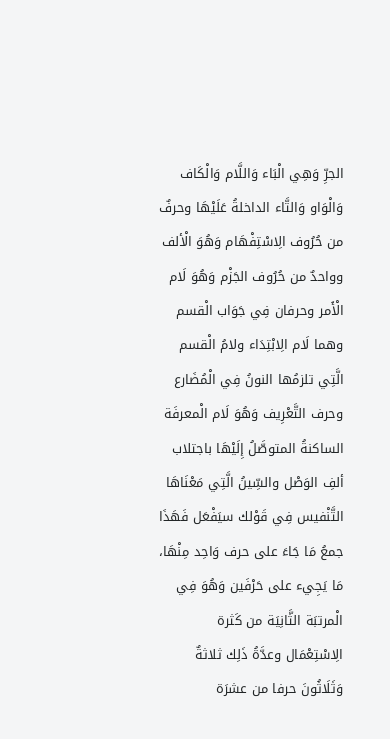الجرِّ وَهِي الْبَاء وَاللَّام وَالْكَاف وَالْوَاو وَالتَّاء الداخلةُ عَلَيْهَا وحرفٌ من حُرُوف الِاسْتِفْهَام وَهُوَ الْألف وواحدٌ من حُرُوف الجَزْم وَهُوَ لَام الْأَمر وحرفان فِي جَوَاب الْقسم وهما لَام الِابْتِدَاء ولامُ الْقسم الَّتِي تلزمُها النونُ فِي الْمُضَارع وحرف التَّعْرِيف وَهُوَ لَام الْمعرفَة الساكنةُ المتوصَّلُ إِلَيْهَا باجتلاب ألفِ الوَصْل والسِّينُ الَّتِي مَعْنَاهَا التَّنْفيس فِي قَوْلك سيَفْعَل فَهَذَا جمعُ مَا جَاءَ على حرف وَاحِد مِنْهَا، مَا يَجِيء على حَرْفَين وَهُوَ فِي الْمرتبَة الثَّانِيَة من كَثرة الِاسْتِعْمَال وعدَّةُ ذَلِك ثلاثةٌ وَثَلَاثُونَ حرفا من عشرَة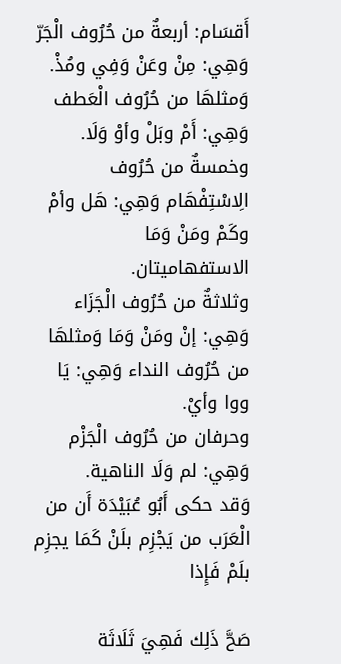أَقسَام: أربعةٌ من حُرُوف الْجَرّ وَهِي: مِنْ وعَنْ وَفِي ومُذْ.
وَمثلهَا من حُرُوف الْعَطف وَهِي: أَمْ وبَلْ وأوْ وَلَا.
وخمسةٌ من حُرُوف الِاسْتِفْهَام وَهِي: هَل وأمْ وكَمْ ومَنْ وَمَا الاستفهاميتان.
وثلاثةٌ من حُرُوف الْجَزَاء وَهِي: إنْ ومَنْ وَمَا وَمثلهَا من حُرُوف النداء وَهِي: يَا ووا وأيْ.
وحرفان من حُرُوف الْجَزْم وَهِي: لم وَلَا الناهية.
وَقد حكى أَبُو عُبَيْدَة أَن من الْعَرَب من يَجْزِم بلَنْ كَمَا يجزِم بلَمْ فَإِذا

صَحَّ ذَلِك فَهِيَ ثَلَاثَة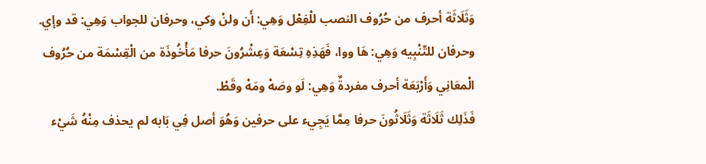وَثَلَاثَة أحرف من حُرُوف النصب للْفِعْل وَهِي: أَن ولنْ وكي، وحرفان للجواب وَهِي: قد وإي.
وحرفان للتّنْبِيه وَهِي: هَا ووا، فَهَذِهِ تِسْعَة وَعِشْرُونَ حرفا مَأْخُوذَة من الْقِسْمَة من حُرُوف الْمعَانِي وَأَرْبَعَة أحرف مفردةٌ وَهِي: لَو وصَهْ ومَهْ وقَطْ.
فَذَلِك ثَلَاثَة وَثَلَاثُونَ حرفا مِمَّا يَجِيء على حرفين وَهُوَ أصل فِي بَابه لم يحذف مِنْهُ شَيْء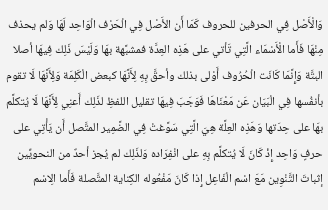وَالْأَصْل فِي الحرفين للحروف كَمَا أَن الأَصْل فِي الْحَرْف الْوَاحِد لَهَا وَلم يحذف مِنْهَا فَأَما الْأَسْمَاء الَّتِي تَأتي على هَذِه العِدَّة فمشبَّهة بهَا وَلَيْسَ ذَلِك فِيهَا أصلا البتَّة وَإِنَّمَا كَانَت الْحُرُوف أَوْلى بذلك وأحقَّ بِهِ لِأَنَّهَا كبعض الْكَلِمَة وَلِأَنَّهَا لَا تقوم بأنفُسها فِي الْبَيَان عَن مَعْنَاهَا فَوَجَبَ فِيهَا تقليل اللفظِ لذَلِك أَعنِي لِأَنَّهَا لَا يُتكلَّم بهَا على حِدَتها وَهَذِه العِلَّة هِيَ الَّتِي سَوَّغتْ فِي الضَّمِير المتَّصل أَن يَأْتِي على حرفٍ وَاحِد إِذْ كَانَ لَا يُتكلَّم بِهِ على انْفِرَاده وَلذَلِك لم يُجز أحدٌ من النحويِّين إثباتَ التَّنْوِين مَعَ اسْم الْفَاعِل إِذا كَانَ مَفْعُوله الكِناية المتَّصلة فَأَما الِاسْم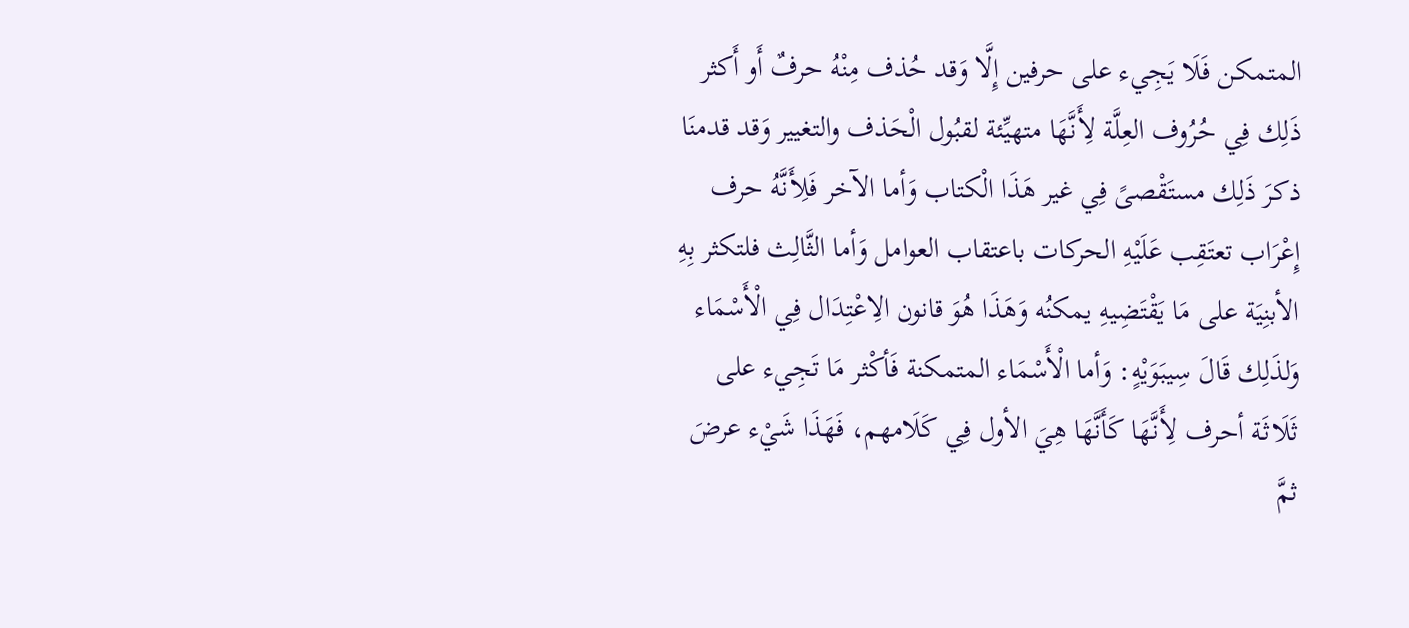المتمكن فَلَا يَجِيء على حرفين إِلَّا وَقد حُذف مِنْهُ حرفٌ أَو أَكثر ذَلِك فِي حُرُوف العِلَّة لِأَنَّهَا متهيِّئة لقبُول الْحَذف والتغيير وَقد قدمنَا ذكرَ ذَلِك مستَقْصىً فِي غير هَذَا الْكتاب وَأما الآخر فَلِأَنَّهُ حرف إِعْرَاب تعتَقِب عَلَيْهِ الحركات باعتقاب العوامل وَأما الثَّالِث فلتكثر بِهِ الأبنِيَة على مَا يَقْتَضِيهِ يمكنُه وَهَذَا هُوَ قانون الِاعْتِدَال فِي الْأَسْمَاء وَلذَلِك قَالَ سِيبَوَيْهٍ: وَأما الْأَسْمَاء المتمكنة فَأكْثر مَا تَجِيء على ثَلَاثَة أحرف لِأَنَّهَا كَأَنَّهَا هِيَ الأول فِي كَلَامهم، فَهَذَا شَيْء عرضَ ثمَّ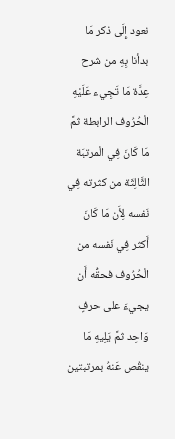نعود إِلَى ذكر مَا بدأنا بِهِ من شرح عِدَّة مَا تَجِيء عَلَيْهِ الْحُرُوف الرابطة ثمَّ مَا كَانَ فِي الْمرتبَة الثَّالِثَة من كثرته فِي نَفسه لِأَن مَا كَانَ أَكثر فِي نَفسه من الْحُرُوف فحقُّه أَن يجيءَ على حرفٍ وَاحِد ثمَّ يَلِيهِ مَا ينقُص عَنهُ بمرتبتين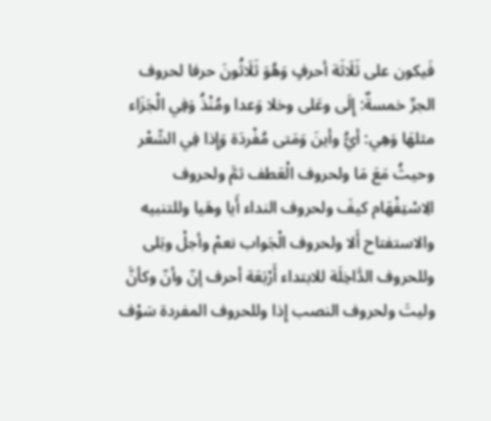فَيكون على ثَلَاثَة أحرفٍ وَهُوَ ثَلَاثُونَ حرفا لحروف الجرِّ خمسةٌ: إِلَى وعَلى وخلا وَعدا ومُنْذُ وَفِي الْجَزَاء مثلهَا وَهِي: أيُّ وأينَ وَمَتى مُفْردَة وَإِذا فِي الشّعْر وحيثُ مَعَ مَا ولحروف الْعَطف ثمَّ ولحروف الِاسْتِفْهَام كيفَ ولحروف النداء أَيا وهَيا وللتنبيه والاستفتاح أَلا ولحروف الْجَواب نعمْ وأجلْ وبَلى وللحروف الدَّاخِلَة للابتداء أَرْبَعَة أحرف إنّ وأنّ وكأنَّ وليتَ ولحروف النصب إِذا وللحروف المفردة سَوْف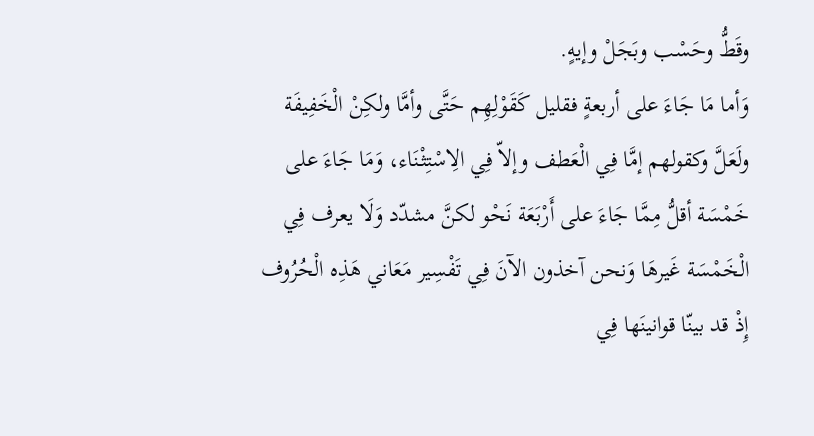وقَطُّ وحَسْب وبَجَلْ وإيهٍ.
وَأما مَا جَاءَ على أربعةٍ فقليل كَقَوْلِهِم حَتَّى وأمَّا ولكِنْ الْخَفِيفَة ولَعَلَّ وكقولهم إمَّا فِي الْعَطف وإلاّ فِي الِاسْتِثْنَاء، وَمَا جَاءَ على خَمْسَة أقلُّ مِمَّا جَاءَ على أَرْبَعَة نَحْو لكنَّ مشدّد وَلَا يعرف فِي الْخَمْسَة غَيرهَا وَنحن آخذون الآنَ فِي تَفْسِير مَعَاني هَذِه الْحُرُوف إِذْ قد بينّا قوانينَها فِي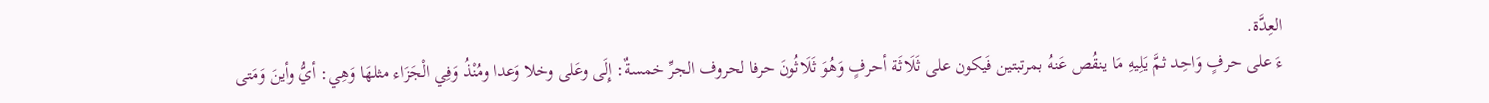العِدَّة.
ءَ على حرفٍ وَاحِد ثمَّ يَلِيهِ مَا ينقُص عَنهُ بمرتبتين فَيكون على ثَلَاثَة أحرفٍ وَهُوَ ثَلَاثُونَ حرفا لحروف الجرِّ خمسةٌ: إِلَى وعَلى وخلا وَعدا ومُنْذُ وَفِي الْجَزَاء مثلهَا وَهِي: أيُّ وأينَ وَمَتى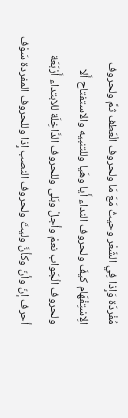مُفْردَة وَإِذا فِي الشّعْر وحيثُ مَعَ مَا ولحروف الْعَطف ثمَّ ولحروف الِاسْتِفْهَام كيفَ ولحروف النداء أَيا وهَيا وللتنبيه والاستفتاح أَلا ولحروف الْجَواب نعمْ وأجلْ وبَلى وللحروف الدَّاخِلَة للابتداء أَرْبَعَة أحرف إنّ وأنّ وكأنَّ وليتَ ولحروف النصب إِذا وللحروف المفردة سَوْف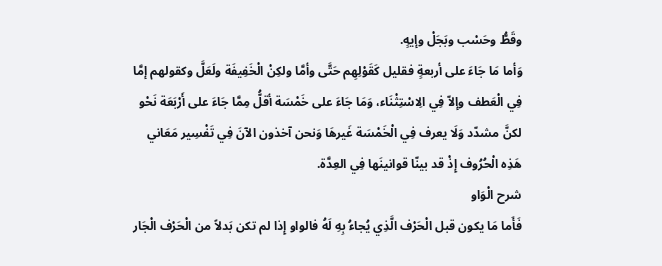وقَطُّ وحَسْب وبَجَلْ وإيهٍ.
وَأما مَا جَاءَ على أربعةٍ فقليل كَقَوْلِهِم حَتَّى وأمَّا ولكِنْ الْخَفِيفَة ولَعَلَّ وكقولهم إمَّا فِي الْعَطف وإلاّ فِي الِاسْتِثْنَاء، وَمَا جَاءَ على خَمْسَة أقلُّ مِمَّا جَاءَ على أَرْبَعَة نَحْو لكنَّ مشدّد وَلَا يعرف فِي الْخَمْسَة غَيرهَا وَنحن آخذون الآنَ فِي تَفْسِير مَعَاني هَذِه الْحُرُوف إِذْ قد بينّا قوانينَها فِي العِدَّة.
شرح الْوَاو
فَأَما مَا يكون قبل الْحَرْف الَّذِي يُجاءُ بِهِ لَهُ فالواو إِذا لم تكن بَدلاً من الْحَرْف الْجَار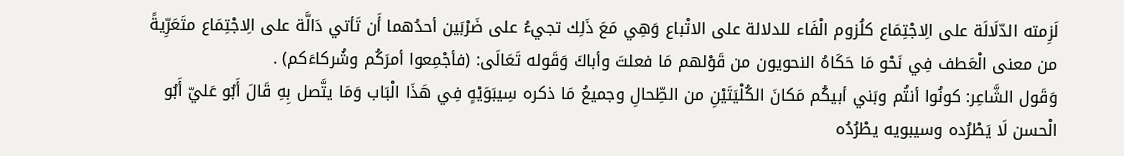لَزِمته الدّلَالَة على الِاجْتِمَاع كلُزوم الْفَاء للدلالة على الاتْباع وَهِي مَعَ ذَلِك تجيءُ على ضَرْبَين أحدُهما أَن تَأتي دَالَّة على الِاجْتِمَاع متَعَرِّيةً من معنى الْعَطف فِي نَحْو مَا حَكَاهُ النحويون من قَوْلهم مَا فعلتَ وأباكَ وَقَوله تَعَالَى: (فأجْمِعوا أمرَكُم وشُركاءَكم) .
وَقَول الشَّاعِر: كونُوا أنتُم وبَني أبيكُم مَكانَ الكُلْيَتَيْنِ من الطِّحالِ وجميعُ مَا ذكره سِيبَوَيْهٍ فِي هَذَا الْبَاب وَمَا يتَّصل بِهِ قَالَ أَبُو عَليّ أَبُو الْحسن لَا يَطْرُده وسيبويه يطْرُدُه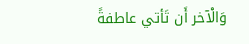وَالْآخر أَن تَأتي عاطفةً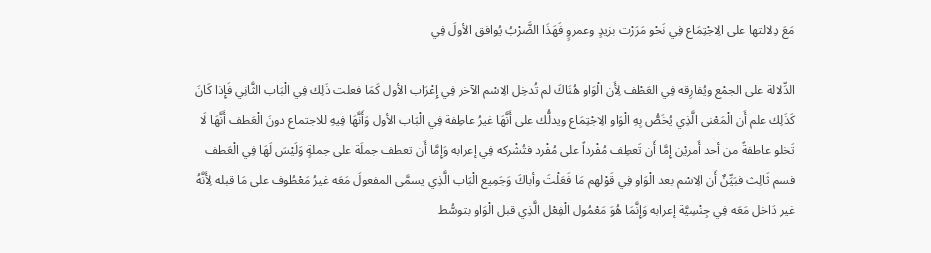مَعَ دِلالتها على الِاجْتِمَاع فِي نَحْو مَرَرْت بزيدٍ وعمروٍ فَهَذَا الضَّرْبُ يُوافق الأولَ فِي

الدِّلالة على الجمْع ويُفارِقه فِي العَطْف لِأَن الْوَاو هُنَاكَ لم تُدخِل الِاسْم الآخر فِي إِعْرَاب الأول كَمَا فعلت ذَلِك فِي الْبَاب الثَّانِي فَإِذا كَانَ كَذَلِك علم أَن الْمَعْنى الَّذِي يُخَصُّ بِهِ الْوَاو الِاجْتِمَاع ويدلُّك على أَنَّهَا غيرُ عاطِفة فِي الْبَاب الأول وَأَنَّهَا فِيهِ للاجتماع دونَ الْعَطف أَنَّهَا لَا تَخلو عاطفةً من أحد أَمريْن إِمَّا أَن تَعطِف مُفْرداً على مُفْرد فتُشْركه فِي إعرابه وَإِمَّا أَن تعطف جملَة على جملةٍ وَلَيْسَ لَهَا فِي الْعَطف فسم ثَالِث فبَيِّنٌ أَن الِاسْم بعد الْوَاو فِي قَوْلهم مَا فَعَلْتَ وأباكَ وَجَمِيع الْبَاب الَّذِي يسمَّى المفعولَ مَعَه غيرُ مَعْطُوف على مَا قبله لِأَنَّهُ غير دَاخل مَعَه فِي جِنْسِيَّة إعرابه وَإِنَّمَا هُوَ مَعْمُول الْفِعْل الَّذِي قبل الْوَاو بتوسُّط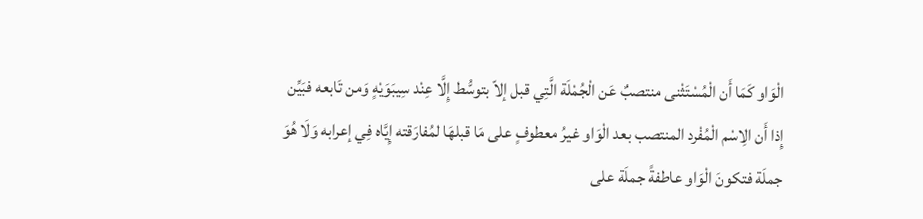الْوَاو كَمَا أَن الْمُسْتَثْنى منتصبٌ عَن الْجُمْلَة الَّتِي قبل إلاّ بتوسُّط إِلَّا عِنْد سِيبَوَيْهٍ وَمن تَابعه فبَيِّن إِذا أَن الِاسْم الْمُفْرد المنتصب بعد الْوَاو غيرُ معطوفٍ على مَا قبلهَا لمُفارَقته إِيَّاه فِي إعرابه وَلَا هُوَ جملَة فتكونَ الْوَاو عاطفةً جملَة على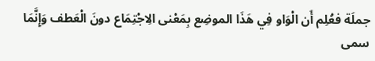جملَة فعُلِم أَن الْوَاو فِي هَذَا الموضِع بِمَعْنى الِاجْتِمَاع دونَ الْعَطف وَإِنَّمَا سمى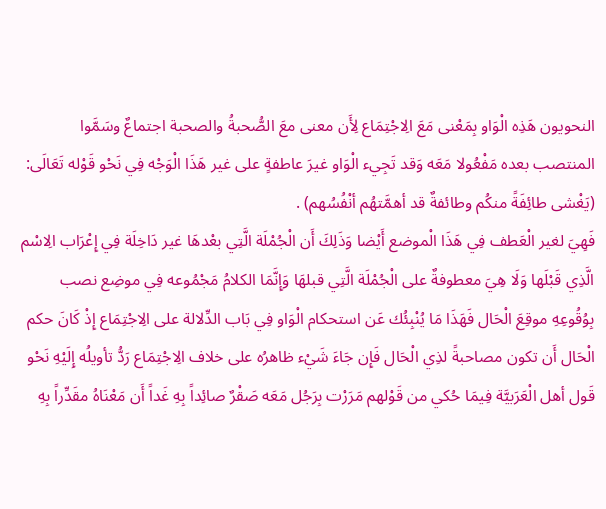النحويون هَذِه الْوَاو بِمَعْنى مَعَ الِاجْتِمَاع لِأَن معنى معَ الصُّحبةُ والصحبة اجتماعٌ وسَمَّوا المنتصب بعده مَفْعُولا مَعَه وَقد تَجِيء الْوَاو غيرَ عاطفةٍ على غير هَذَا الْوَجْه فِي نَحْو قَوْله تَعَالَى: (يَغْشى طائِفَةً منكُم وطائفةٌ قد أهمَّتهُم أنْفُسُهم) .
فَهِيَ لغير الْعَطف فِي هَذَا الْموضع أَيْضا وَذَلِكَ أَن الْجُمْلَة الَّتِي بعْدهَا غير دَاخِلَة فِي إِعْرَاب الِاسْم الَّذِي قَبْلَها وَلَا هِيَ معطوفةٌ على الْجُمْلَة الَّتِي قبلهَا وَإِنَّمَا الكلامُ مَجْمُوعه فِي موضِع نصب بِوُقُوعِهِ موقِعَ الْحَال فَهَذَا مَا يُنْبِئُك عَن استحكام الْوَاو فِي بَاب الدِّلالة على الِاجْتِمَاع إِذْ كَانَ حكم الْحَال أَن تكون مصاحبةً لذِي الْحَال فَإِن جَاءَ شَيْء ظاهرُه على خلاف الِاجْتِمَاع رَدُّ تأويلُه إِلَيْهِ نَحْو قَول أهل الْعَرَبيَّة فِيمَا حُكي من قَوْلهم مَرَرْت بِرَجُل مَعَه صَقْرٌ صائِداً بِهِ غَداً أَن مَعْنَاهُ مقَدِّراً بِهِ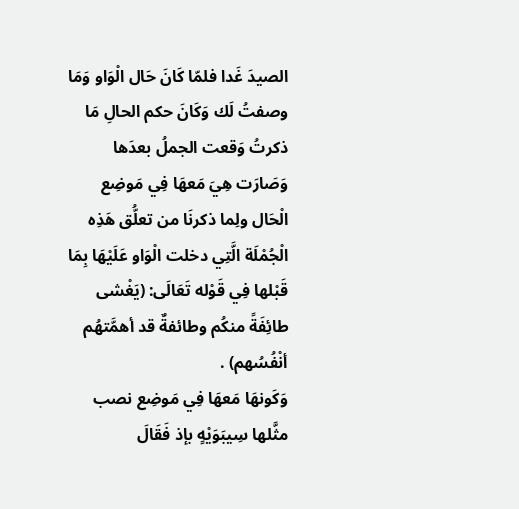الصيدَ غَدا فلمّا كَانَ حَال الْوَاو وَمَا وصفتُ لَك وَكَانَ حكم الحالِ مَا ذكرتُ وَقعت الجملُ بعدَها وَصَارَت هِيَ مَعهَا فِي مَوضِع الْحَال ولِما ذكرنَا من تعلُّق هَذِه الْجُمْلَة الَّتِي دخلت الْوَاو عَلَيْهَا بِمَا قَبْلها فِي قَوْله تَعَالَى: (يَغْشى طائِفَةً منكُم وطائفةٌ قد أهمَّتهُم أنْفُسُهم) .
وَكَونهَا مَعهَا فِي مَوضِع نصب مثَّلها سِيبَوَيْهٍ بإذ فَقَالَ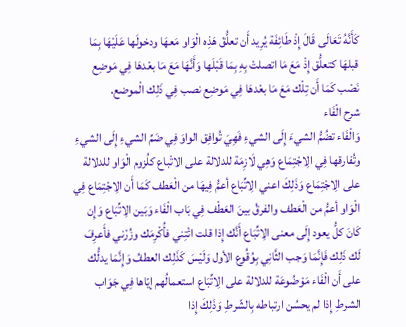كَأَنَّهُ تَعَالَى قَالَ إِذْ طَائِفَة يُرِيد أَن تعلُّقَ هَذِه الْوَاو مَعهَا ودخولَها عَلَيْهَا بِمَا قبلهَا كتعلُّق إِذْ مَعَ مَا اتصلتْ بِهِ بِمَا قَبْلَها وَأَنَّهَا مَعَ مَا بعْدهَا فِي مَوضِع نَصْب كَمَا أَن تِلْك مَعَ مَا بعْدهَا فِي مَوضِع نصب فِي ذَلِك الْموضع.
شرح الْفَاء
وَالْفَاء تضُمُّ الشيءَ إِلَى الشيءِ فَهِيَ تُوافِق الواوَ فِي ضَمِّ الشيءِ إِلَى الشيءِ وتُفارقها فِي الِاجْتِمَاع وَهِي لَازِمَة للدلالة على الاتْباع كلُزوم الْوَاو للدلالة على الِاجْتِمَاع وَذَلِكَ اعني الِاتِّبَاع أعمُّ فِيهَا من الْعَطف كَمَا أَن الِاجْتِمَاع فِي الْوَاو أعمُّ من الْعَطف والفرقُ بينَ العَطْف فِي بَاب الْفَاء وَبَين الِاتِّبَاع وَإِن كَانَ كلُّ يعود إِلَى معنى الِاتِّبَاع أَنَّك إِذا قلت ائْتِني فأُكْرِمَك وزُرْني فأَعرِفَ لَك ذَلِك فَإِنَّمَا وَجب الثَّانِي بِوُقُوع الأول وَلَيْسَ كَذَلِك العطفُ وَإِنَّمَا يدلُّك على أَن الْفَاء مَوْضُوعَة للدلالة على الِاتِّبَاع استعمالُهم إيّاها فِي جَوَاب الشرطِ إِذا لم يحسُن ارتباطه بِالشّرطِ وَذَلِكَ إِذا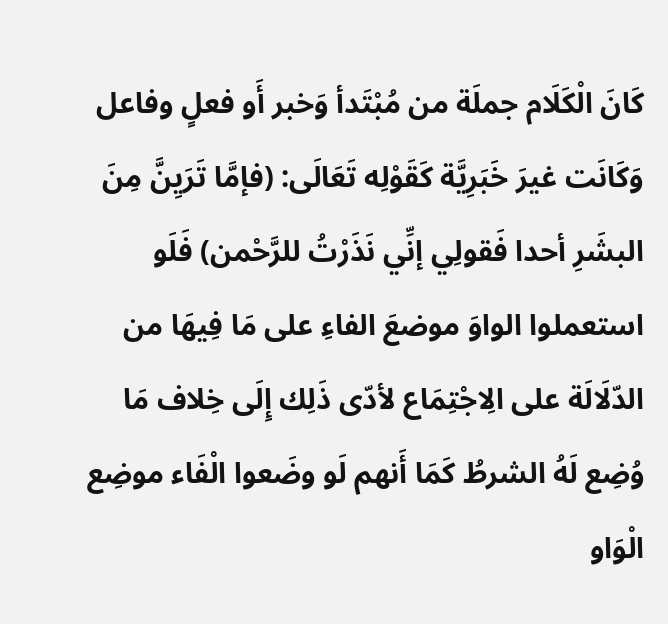كَانَ الْكَلَام جملَة من مُبْتَدأ وَخبر أَو فعلٍ وفاعل وَكَانَت غيرَ خَبَرِيَّة كَقَوْلِه تَعَالَى: (فإمَّا تَرَيِنَّ مِنَ البشَرِ أحدا فَقولِي إنِّي نَذَرْتُ للرَّحْمن) فَلَو استعملوا الواوَ موضعَ الفاءِ على مَا فِيهَا من الدّلَالَة على الِاجْتِمَاع لأدّى ذَلِك إِلَى خِلاف مَا وُضِع لَهُ الشرطُ كَمَا أَنهم لَو وضَعوا الْفَاء موضِع الْوَاو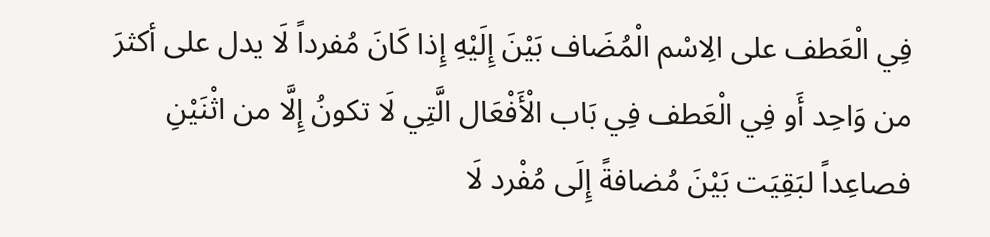فِي الْعَطف على الِاسْم الْمُضَاف بَيْنَ إِلَيْهِ إِذا كَانَ مُفرداً لَا يدل على أكثرَ من وَاحِد أَو فِي الْعَطف فِي بَاب الْأَفْعَال الَّتِي لَا تكونُ إِلَّا من اثْنَيْنِ فصاعِداً لبَقِيَت بَيْنَ مُضافةً إِلَى مُفْرد لَا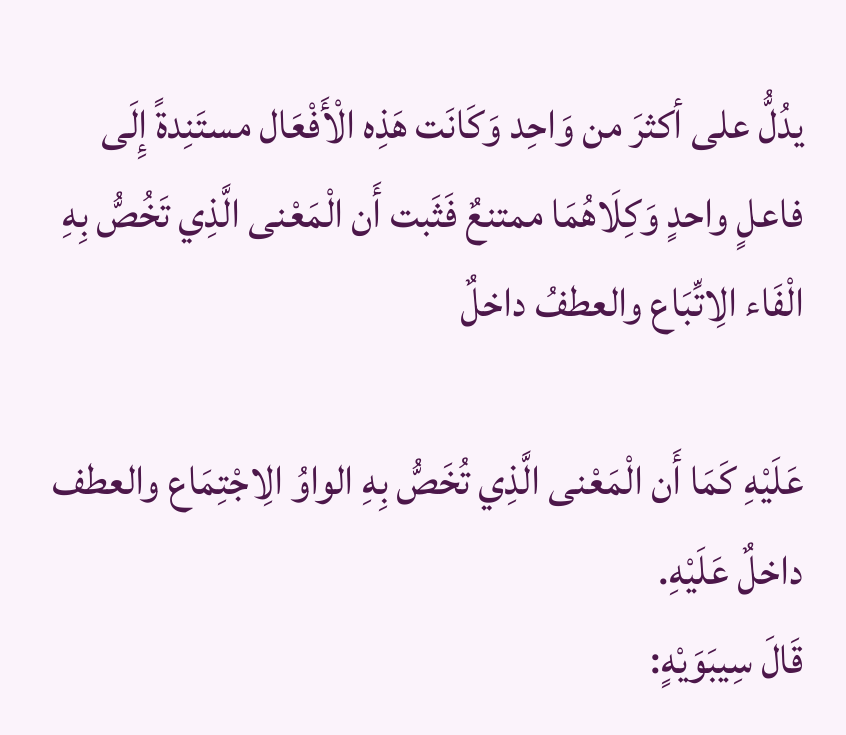يدُلُّ على أكثرَ من وَاحِد وَكَانَت هَذِه الْأَفْعَال مستَنِدةً إِلَى فاعلٍ واحدٍ وَكِلَاهُمَا ممتنعٌ فَثَبت أَن الْمَعْنى الَّذِي تَخُصُّ بِهِ الْفَاء الِاتِّبَاع والعطفُ داخلٌ

عَلَيْهِ كَمَا أَن الْمَعْنى الَّذِي تُخَصُّ بِهِ الواوُ الِاجْتِمَاع والعطف داخلٌ عَلَيْهِ.
قَالَ سِيبَوَيْهٍ: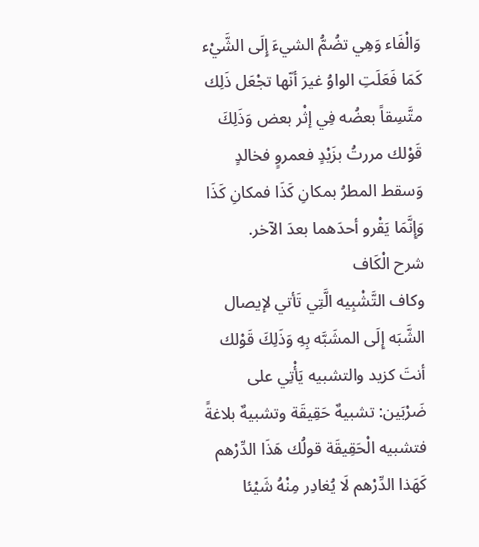وَالْفَاء وَهِي تضُمُّ الشيءَ إِلَى الشَّيْء كَمَا فَعَلَتِ الواوُ غيرَ أنّها تجْعَل ذَلِك متَّسِقاً بعضُه فِي إثْر بعض وَذَلِكَ قَوْلك مررتُ بزَيْدٍ فعمروٍ فخالدٍ وَسقط المطرُ بمكانِ كَذَا فمكانِ كَذَا وَإِنَّمَا يَقْرو أحدَهما بعدَ الآخر.
شرح الْكَاف
وكاف التَّشْبِيه الَّتِي تَأتي لإيصال الشَّبَه إِلَى المشَبَّه بِهِ وَذَلِكَ قَوْلك أنتَ كزيد والتشبيه يَأْتِي على ضَرْبَين: تشبيهٌ حَقِيقَة وتشبيهٌ بلاغةً فتشبيه الْحَقِيقَة قولُك هَذَا الدِّرْهم كَهَذا الدِّرْهم لَا يُغادِر مِنْهُ شَيْئا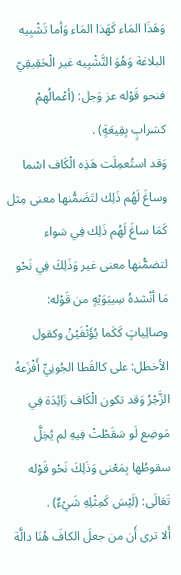وَهَذَا المَاء كَهَذا المَاء وَأما تَشْبِيه البلاغة وَهُوَ التَّشْبِيه غير الْحَقِيقِيّ فنحو قَوْله عز وَجل: (أعْمالُهمْ كسَرابٍ بِقِيعَةٍ) .
وَقد استُعمِلَت هَذِه الْكَاف اسْما وساغَ لَهُم ذَلِك لتَضَمُّنها معنى مِثل كَمَا ساغَ لَهُم ذَلِك فِي سَواء لتضمُّنها معنى غير وَذَلِكَ فِي نَحْو مَا أنْشدهُ سِيبَوَيْهٍ من قَوْله: وصالِياتٍ كَكَما يُؤَثْفَيْنْ وكقول الأخطل: على كالقَطا الجُونِيِّ أَفْزَعهُ الزَّجْرُ وَقد تكون الْكَاف زَائِدَة فِي مَوضِع لَو سَقَطْتْ فِيهِ لم يُخِلَّ سقوطُها بِمَعْنى وَذَلِكَ نَحْو قَوْله تَعَالَى: (لَيْسَ كَمِثْلِهِ شَيْءٌ) .
أَلا ترى أَن من جعلَ الكافَ هُنَا دالَّة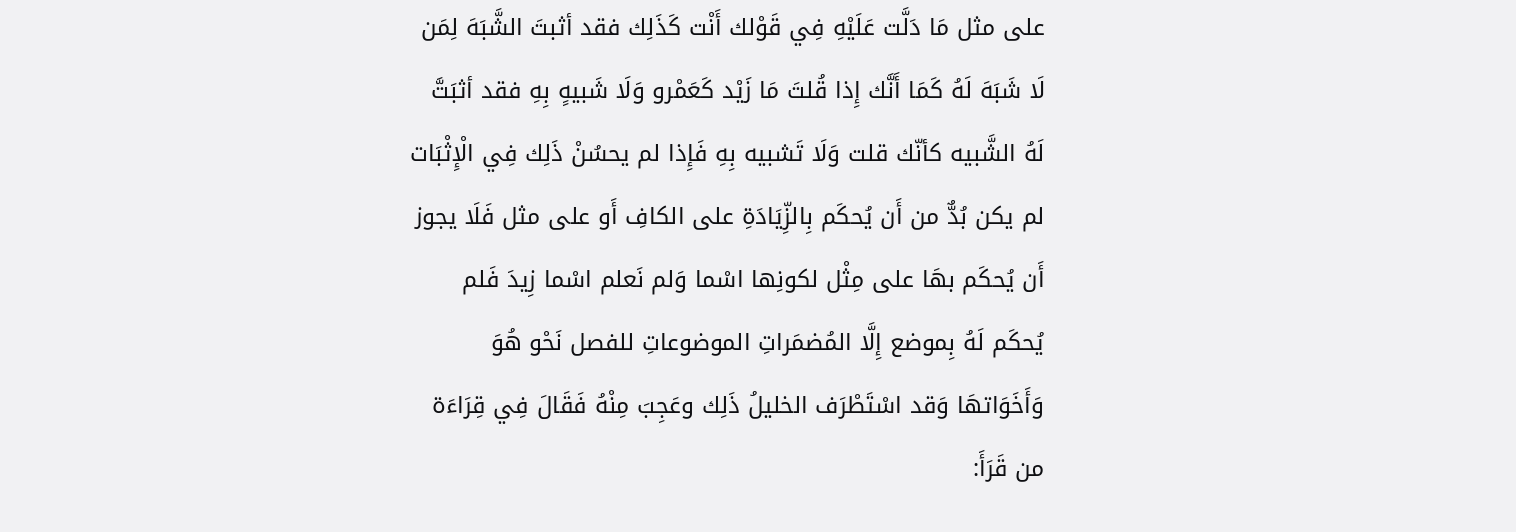على مثل مَا دَلَّت عَلَيْهِ فِي قَوْلك أَنْت كَذَلِك فقد أثبتَ الشَّبَهَ لِمَن لَا شَبَهَ لَهُ كَمَا أَنَّك إِذا قُلتَ مَا زَيْد كَعَمْرو وَلَا شَبيهٍ بِهِ فقد أثبَتَّ لَهُ الشَّبيه كأنّك قلت وَلَا تَشبيه بِهِ فَإِذا لم يحسُنْ ذَلِك فِي الْإِثْبَات لم يكن بُدٌّ من أَن يُحكَم بِالزِّيَادَةِ على الكافِ أَو على مثل فَلَا يجوز أَن يُحكَم بهَا على مِثْل لكونِها اسْما وَلم نَعلم اسْما زِيدَ فَلم يُحكَم لَهُ بِموضع إِلَّا المُضمَراتِ الموضوعاتِ للفصل نَحْو هُوَ وَأَخَوَاتهَا وَقد اسْتَطْرَف الخليلُ ذَلِك وعَجِبَ مِنْهُ فَقَالَ فِي قِرَاءَة من قَرَأَ: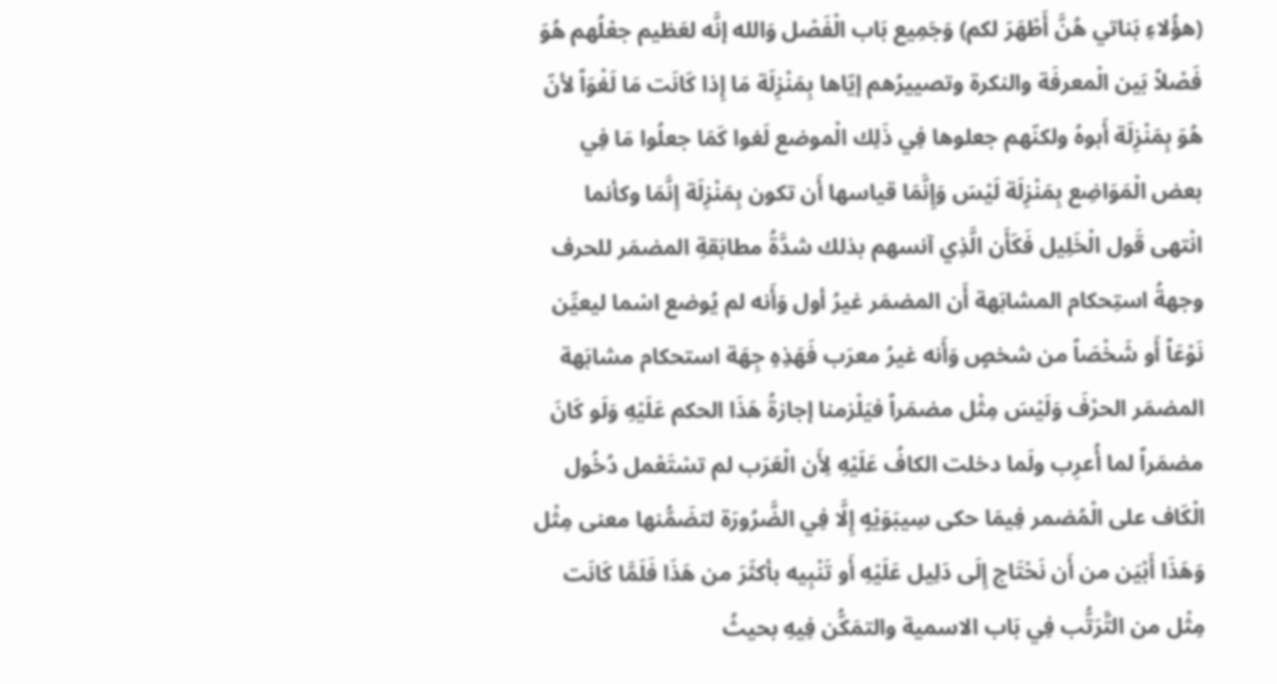(هؤُلاءِ بَناتي هُنَّ أَطْهَرَ لكم) وَجَمِيع بَاب الْفَصْل وَالله إنَّه لعَظيم جعْلُهم هُوَ فَصْلاً بَين الْمعرفَة والنكرة وتصييرُهم إيّاها بِمَنْزِلَة مَا إِذا كَانَت مَا لَغْوَاً لأنّ هُوَ بِمَنْزِلَة أَبوهُ ولكنّهم جعلوها فِي ذَلِك الْموضع لَغوا كَمَا جعلُوا مَا فِي بعض الْمَوَاضِع بِمَنْزِلَة لَيْسَ وَإِنَّمَا قياسها أَن تكون بِمَنْزِلَة إِنَّمَا وكأنما انْتهى قَول الْخَلِيل فَكَأَن الَّذِي آنسهم بذلك شدَّةُ مطابَقةِ المضمَر للحرف وجهةُ استِحكام المشابَهة أَن المضمَر غيرُ أول وَأَنه لم يُوضع اسْما ليعيِّن نَوْعَاً أَو شَخْصَاً من شخصٍ وَأَنه غيرُ معرَب فَهَذِهِ جِهَة استحكام مشابَهة المضمَر الحرْفَ وَلَيْسَ مِثْل مضمَراً فيَلْزمنا إجازةُ هَذَا الحكم عَلَيْهِ وَلَو كَانَ مضمَراً لما أُعرِب ولَما دخلت الكافُ عَلَيْهِ لِأَن الْعَرَب لم تسْتَعْمل دُخُول الْكَاف على الْمُضمر فِيمَا حكى سِيبَوَيْهٍ إِلَّا فِي الضَّرُورَة لتضَمُّنها معنى مِثْل وَهَذَا أَبْيَن من أَن نَحْتَاج إِلَى دَلِيل عَلَيْهِ أَو تَنْبِيه بأكثَرَ من هَذَا فَلَمَّا كَانَت مِثْل من التَّرَتُّب فِي بَاب الاسمية والتمَكُّن فِيهِ بحيثُ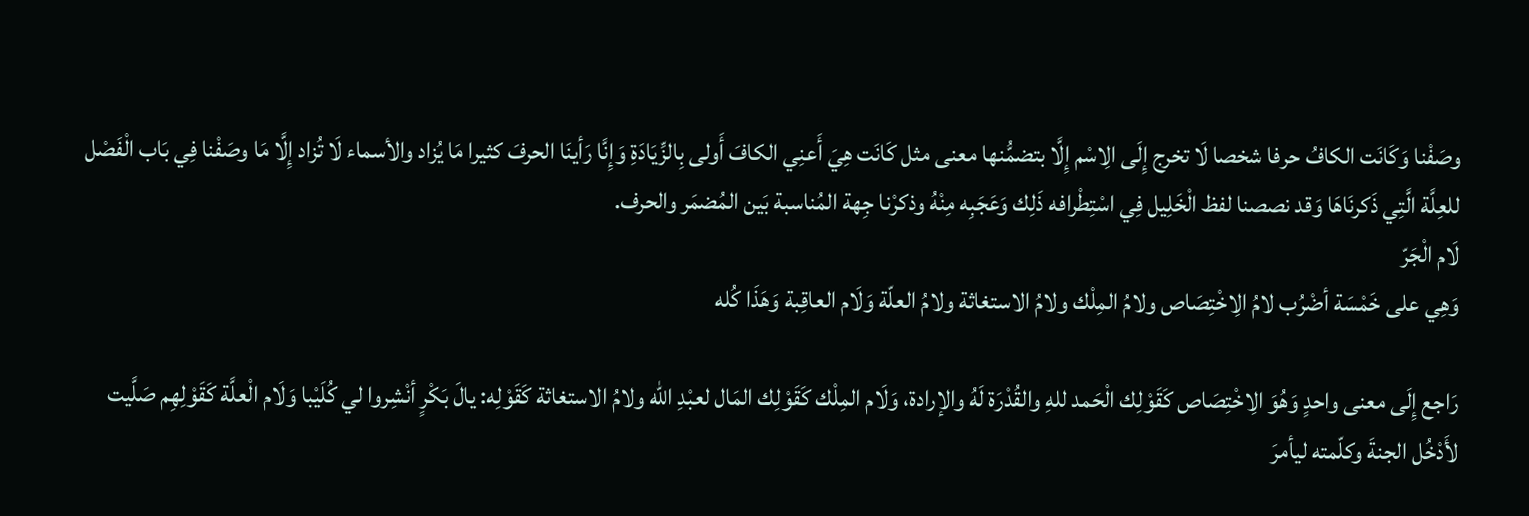وصَفْنا وَكَانَت الكافُ حرفا شخصا لَا تخرج إِلَى الِاسْم إِلَّا بتضمُّنها معنى مثل كَانَت هِيَ أَعنِي الكافَ أَولى بِالزِّيَادَةِ وَإِنَّا رَأينَا الحرفَ كثيرا مَا يُزاد والأسماء لَا تُزاد إِلَّا مَا وصَفْنا فِي بَاب الْفَصْل للعِلَّة الَّتِي ذَكرنَاهَا وَقد نصصنا لفظ الْخَلِيل فِي اسْتِطْرافه ذَلِك وَعَجَبِه مِنْهُ وذكرْنا جِهة المُناسبة بَين المُضمَر والحرف.
لَام الْجَرّ
وَهِي على خَمْسَة أضْرُب لامُ الِاخْتِصَاص ولامُ المِلْك ولامُ الاستغاثة ولامُ العلّة وَلَام العاقِبة وَهَذَا كُله

رَاجع إِلَى معنى واحدٍ وَهُوَ الِاخْتِصَاص كَقَوْلِك الْحَمد للهِ والقُدْرَة لَهُ والإرادة، وَلَام المِلْك كَقَوْلِك المَال لعبْدِ الله ولامُ الاستغاثة كَقَوْلِه: يالَ بَكْرٍ أنْشِروا لي كُلَيْبا وَلَام الْعلَّة كَقَوْلِهِم صَلَّيت لأَدْخُل الجنةَ وكلّمته ليأمرَ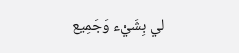لي بِشَيْء وَجَمِيع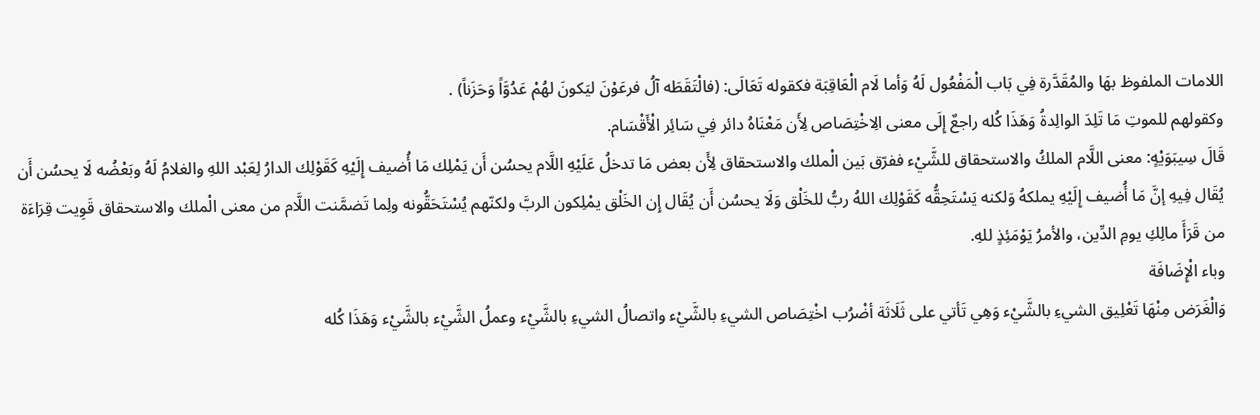اللامات الملفوظ بهَا والمُقَدَّرة فِي بَاب الْمَفْعُول لَهُ وَأما لَام الْعَاقِبَة فكقوله تَعَالَى: (فالْتَقَطَه آلُ فرعَوْنَ ليَكونَ لهُمْ عَدُوَّاً وَحَزَناً) .
وكقولهم للموتِ مَا تَلِدَ الوالِدةُ وَهَذَا كُله راجعٌ إِلَى معنى الِاخْتِصَاص لِأَن مَعْنَاهُ دائر فِي سَائِر الْأَقْسَام.
قَالَ سِيبَوَيْهٍ: معنى اللَّام الملكُ والاستحقاق للشَّيْء ففرّق بَين الْملك والاستحقاق لِأَن بعض مَا تدخلُ عَلَيْهِ اللَّام يحسُن أَن يَمْلِك مَا أُضيف إِلَيْهِ كَقَوْلِك الدارُ لِعَبْد اللهِ والغلامُ لَهُ وبَعْضُه لَا يحسُن أَن يُقَال فِيهِ إنَّ مَا أُضيف إِلَيْهِ يملكهُ وَلكنه يَسْتَحِقُّه كَقَوْلِك اللهُ ربُّ للخَلْق وَلَا يحسُن أَن يُقَال إِن الخَلْق يمْلِكون الربَّ ولكنّهم يُسْتَحَقُّونه ولِما تَضمَّنت اللَّام من معنى الْملك والاستحقاق قَوِيت قِرَاءَة من قَرَأَ مالِكِ يومِ الدِّين، والأمرُ يَوْمَئِذٍ للهِ.
وباء الْإِضَافَة
وَالْغَرَض مِنْهَا تَعْلِيق الشيءِ بالشَّيْء وَهِي تَأتي على ثَلَاثَة أضْرُب اخْتِصَاص الشيءِ بالشَّيْء واتصالُ الشيءِ بالشَّيْء وعملُ الشَّيْء بالشَّيْء وَهَذَا كُله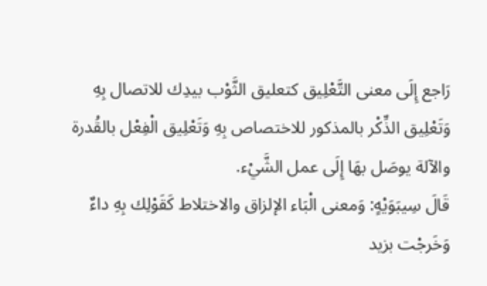رَاجع إِلَى معنى التَّعْلِيق كتعليق الثَّوْب بيدِك للاتصال بِهِ وَتَعْلِيق الذِّكْر بالمذكور للاختصاص بِهِ وَتَعْلِيق الْفِعْل بالقُدرة والآلة يوصَل بهَا إِلَى عمل الشَّيْء.
قَالَ سِيبَوَيْهٍ: وَمعنى الْبَاء الإلزاق والاختلاط كَقَوْلِك بِهِ داءٌ وَخَرجْت بزيد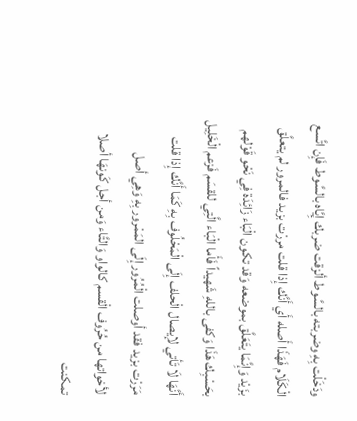ودَخَلْت بِهِ وضربته بالسَّوط ألزقت ضربك إِيَّاه بالسَّوط فَإِن اتَّسع الْكَلَام فَهَذَا أَصله أَي أَنَّك إِذا قلت مررْت بزيد فالمرور لم يتعلَّق بزَيْد وَإِنَّمَا يتَعَلَّق بموضعه وَقد تكون الْبَاء زَائِدَة فِي نَحْو قَوْلهم بحَسْبِك هَذَا وَكفى باللهِ شَهيداً فَأَما الْبَاء الَّتِي للقسَم فَزعم الْخَلِيل أَنَّهَا لَا تَأتي لإيصال الْحلف إِلَى الْمَحْلُوف بِهِ كَمَا أَنَّك إِذا قلت مَرَرْت بزيد فقد أوصلت الْمُرُور إِلَى المَمْرور بِهِ وَهِي أصل لأخواتها من حُرُوف الْقسم كالواو وَالتَّاء وَمن أجل كَونهَا أصلا تمكنت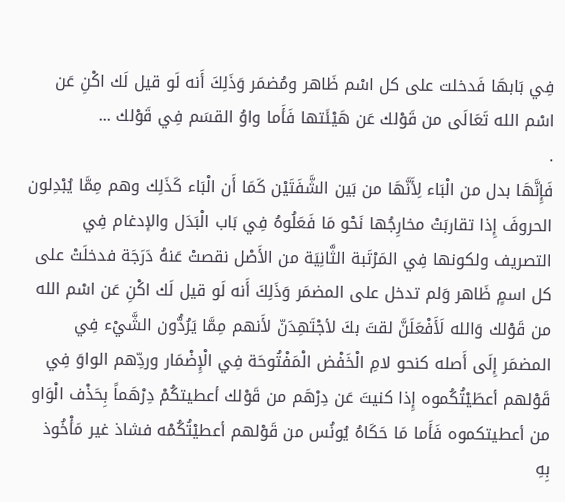فِي بَابهَا فَدخلت على كل اسْم ظَاهر ومُضمَر وَذَلِكَ أَنه لَو قيل لَك اكْنِ عَن اسْم الله تَعَالَى من قَوْلك عَن هَيْئَتها فَأَما واوُ القسَم فِي قَوْلك ...
.
فَإِنَّهَا بدل من الْبَاء لِأَنَّهَا من بَين الشَّفَتَيْن كَمَا أَن الْبَاء كَذَلِك وهم مِمَّا يُبْدِلون الحروفَ إِذا تقاربَتْ مخارِجُها نَحْو مَا فَعَلُوهُ فِي بَاب الْبَدَل والإدغام فِي التصريف ولكونها فِي المَرْتَبة الثَّانِيَة من الأَصْل نقصتْ عَنهُ دَرَجَة فدخلَتْ على كل اسمٍ ظَاهر وَلم تدخل على المضمَر وَذَلِكَ أَنه لَو قيل لَك اكْنِ عَن اسْم الله من قَوْلك وَالله لَأَفْعَلَنَّ لقتَ بكَ لأجْتَهِدَنّ لأَنهم مِمَّا يَرُدُّون الشَّيْء فِي المضمَر إِلَى أَصله كنحو لامِ الْخَفْض الْمَفْتُوحَة فِي الْإِضْمَار وردِّهم الواوَ فِي قَوْلهم أعطَيْتُكُموه إِذا كنيتَ عَن دِرْهَم من قَوْلك أعطيتكُمْ دِرْهَماً بِحَذْف الْوَاو من أعطيتكموه فَأَما مَا حَكَاهُ يُونُس من قَوْلهم أعطيْتُكُمْه فشاذ غير مَأْخُوذ بِهِ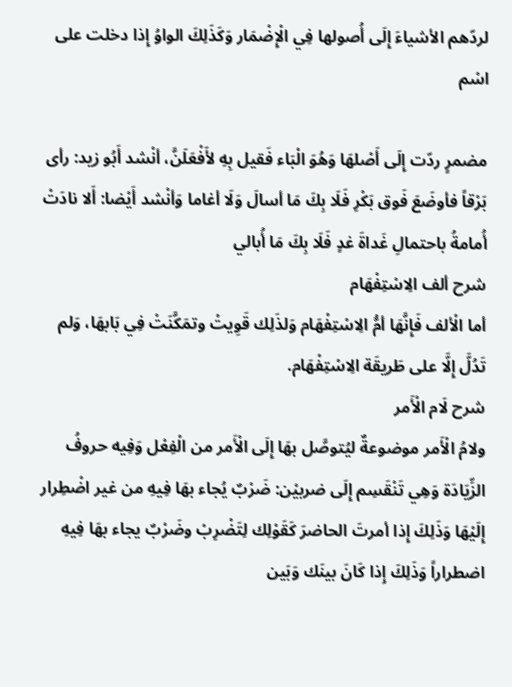لردّهم الأشياءَ إِلَى أُصولها فِي الْإِضْمَار وَكَذَلِكَ الواوُ إِذا دخلت على اسْم

مضمرٍ ردّت إِلَى أَصْلهَا وَهُوَ الْبَاء فَقيل بِهِ لأَفْعَلَنَّ، أنْشد أَبُو زيد: رأى بَرْقاً فأوضَعَ فَوق بَكْرِ فَلَا بِكَ مَا أسالَ وَلَا أغاما وَأنْشد أَيْضا: أَلا نادَتْ أُمامةُ باحتمالِ غَداةَ غدٍ فَلَا بِكَ مَا أُبالي
شرح ألف الِاسْتِفْهَام
أما الْألف فَإِنَّهَا أمُّ الِاسْتِفْهَام وَلذَلِك قَوِيتْ وتمَكَّنَتْ فِي بَابهَا، وَلم تَدُلَّ إِلَّا على طَريقَة الِاسْتِفْهَام.
شرح لَام الْأَمر
ولامُ الْأَمر موضوعةٌ ليُتوصَّل بهَا إِلَى الْأَمر من الْفِعْل وَفِيه حروفُ الزِّيَادَة وَهِي تَنْقَسِم إِلَى ضربيْن: ضَرْبٌ يُجاء بهَا فِيهِ من غير اضْطِرار إِلَيْهَا وَذَلِكَ إِذا أمرتَ الحاضرَ كَقَوْلِك لِتَضْرِبْ وضَرْبٌ يجاء بهَا فِيهِ اضطراراً وَذَلِكَ إِذا كَانَ بينَك وَبَين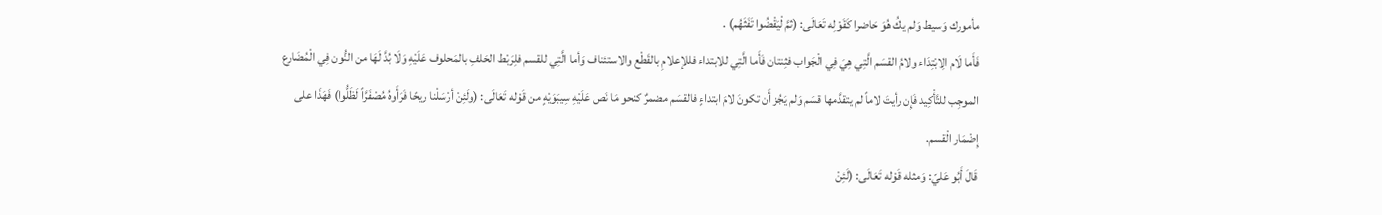مأمورك وَسيط وَلم يكُ هُوَ حَاضرا كَقَوْلِه تَعَالَى: (ثمَّ لْيَقْضُوا تَفَثَهُم) .
فَأَما لَام الِابْتِدَاء ولامُ القسَم الَّتِي هِيَ فِي الْجَواب فثِنتان فَأَما الَّتِي للابتداء فللإعلامِ بالقَطْع والاستئناف وَأما الَّتِي للقسم فلِرَبْط الحَلفِ بالمَحلوف عَلَيْهِ وَلَا بُدَّ لَهَا من النُّون فِي الْمُضَارع الموجِب للتَّأْكِيد فَإِن رأيتَ لاماً لم يتقدَّمها قسَم وَلم يَجُز أَن تكونَ لامَ ابتداءٍ فالقسَم مضمرٌ كنحو مَا نَص عَلَيْهِ سِيبَوَيْهٍ من قَوْله تَعَالَى: (ولَئِنْ أرْسَلْنا ريحًا فَرَأَوهُ مُصْفَرَّاً لَظَلُّوا) فَهَذَا على إِضْمَار الْقسم.
قَالَ أَبُو عَليّ: وَمثله قَوْله تَعَالَى: (لَئِنْ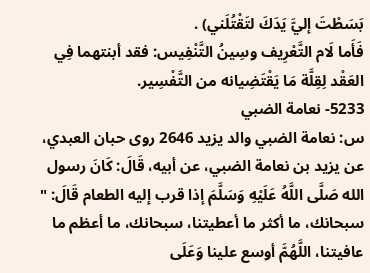بَسَطْتَ إليَّ يَدَكَ لتَقْتُلَني) .
فَأَما لَام التَّعْرِيف وسِينُ التَّنْفِيس: فقد أبنتهما فِي العَقْد لِقِلَّة مَا يَقْتَضِيانه من التَّفْسِير.
5233- نعامة الضبي
س: نعامة الضبي والد يزيد 2646 روى حبان العبدي، عن يزيد بن نعامة الضبي، عن أبيه، قَالَ: كَانَ رسول الله صَلَّى اللَّهُ عَلَيْهِ وَسَلَّمَ إذا قرب إليه الطعام قَالَ: " سبحانك، ما أكثر ما أعطيتنا، سبحانك، ما أعظم ما عافيتنا، اللَّهُمَّ أوسع علينا وَعَلَى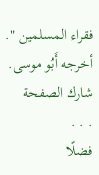فقراء المسلمين ".
أخرجه أَبُو موسى.
شارك الصفحة
. . .
فضلًا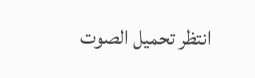انتظر تحميل الصوت